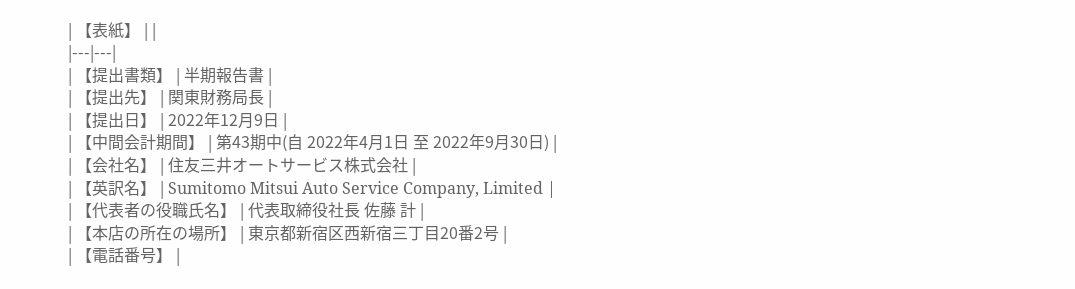| 【表紙】 | |
|---|---|
| 【提出書類】 | 半期報告書 |
| 【提出先】 | 関東財務局長 |
| 【提出日】 | 2022年12月9日 |
| 【中間会計期間】 | 第43期中(自 2022年4月1日 至 2022年9月30日) |
| 【会社名】 | 住友三井オートサービス株式会社 |
| 【英訳名】 | Sumitomo Mitsui Auto Service Company, Limited |
| 【代表者の役職氏名】 | 代表取締役社長 佐藤 計 |
| 【本店の所在の場所】 | 東京都新宿区西新宿三丁目20番2号 |
| 【電話番号】 |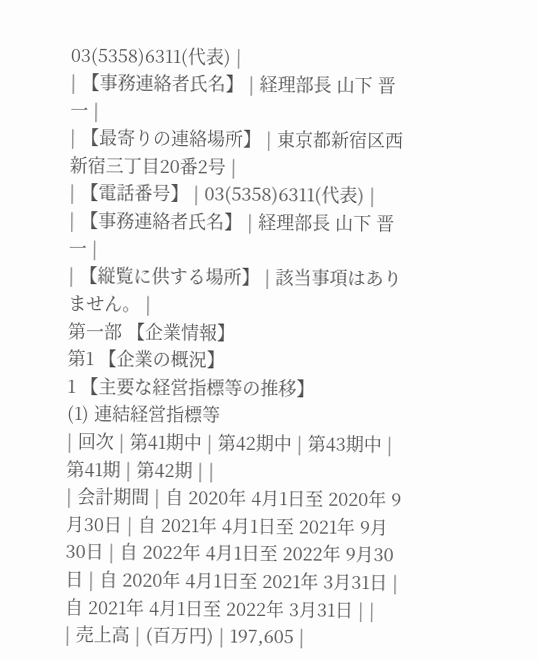03(5358)6311(代表) |
| 【事務連絡者氏名】 | 経理部長 山下 晋一 |
| 【最寄りの連絡場所】 | 東京都新宿区西新宿三丁目20番2号 |
| 【電話番号】 | 03(5358)6311(代表) |
| 【事務連絡者氏名】 | 経理部長 山下 晋一 |
| 【縦覧に供する場所】 | 該当事項はありません。 |
第一部 【企業情報】
第1 【企業の概況】
1 【主要な経営指標等の推移】
(1) 連結経営指標等
| 回次 | 第41期中 | 第42期中 | 第43期中 | 第41期 | 第42期 | |
| 会計期間 | 自 2020年 4月1日至 2020年 9月30日 | 自 2021年 4月1日至 2021年 9月30日 | 自 2022年 4月1日至 2022年 9月30日 | 自 2020年 4月1日至 2021年 3月31日 | 自 2021年 4月1日至 2022年 3月31日 | |
| 売上高 | (百万円) | 197,605 |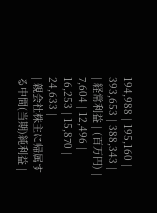194,988 | 195,160 | 393,653 | 388,343 |
| 経常利益 | (百万円) | 7,604 | 12,496 | 16,253 | 15,870 | 24,633 |
| 親会社株主に帰属する中間(当期)純利益 |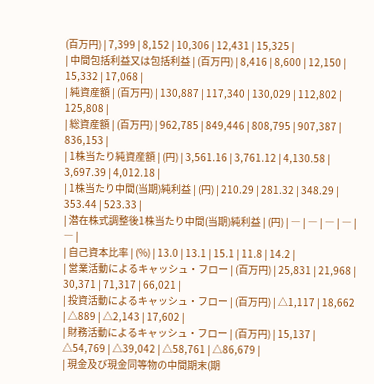(百万円) | 7,399 | 8,152 | 10,306 | 12,431 | 15,325 |
| 中間包括利益又は包括利益 | (百万円) | 8,416 | 8,600 | 12,150 | 15,332 | 17,068 |
| 純資産額 | (百万円) | 130,887 | 117,340 | 130,029 | 112,802 | 125,808 |
| 総資産額 | (百万円) | 962,785 | 849,446 | 808,795 | 907,387 | 836,153 |
| 1株当たり純資産額 | (円) | 3,561.16 | 3,761.12 | 4,130.58 | 3,697.39 | 4,012.18 |
| 1株当たり中間(当期)純利益 | (円) | 210.29 | 281.32 | 348.29 | 353.44 | 523.33 |
| 潜在株式調整後1株当たり中間(当期)純利益 | (円) | ― | ― | ― | ― | ― |
| 自己資本比率 | (%) | 13.0 | 13.1 | 15.1 | 11.8 | 14.2 |
| 営業活動によるキャッシュ・フロー | (百万円) | 25,831 | 21,968 | 30,371 | 71,317 | 66,021 |
| 投資活動によるキャッシュ・フロー | (百万円) | △1,117 | 18,662 | △889 | △2,143 | 17,602 |
| 財務活動によるキャッシュ・フロー | (百万円) | 15,137 | △54,769 | △39,042 | △58,761 | △86,679 |
| 現金及び現金同等物の中間期末(期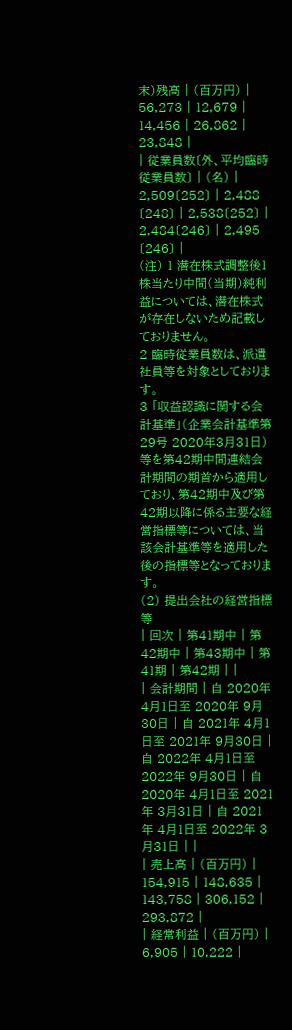末)残高 | (百万円) | 56,273 | 12,679 | 14,456 | 26,862 | 23,848 |
| 従業員数〔外、平均臨時従業員数〕 | (名) | 2,509〔252〕 | 2,488〔248〕 | 2,538〔252〕 | 2,484〔246〕 | 2,495〔246〕 |
(注) 1 潜在株式調整後1株当たり中間(当期)純利益については、潜在株式が存在しないため記載しておりません。
2 臨時従業員数は、派遣社員等を対象としております。
3 「収益認識に関する会計基準」(企業会計基準第29号 2020年3月31日)等を第42期中間連結会計期間の期首から適用しており、第42期中及び第42期以降に係る主要な経営指標等については、当該会計基準等を適用した後の指標等となっております。
(2) 提出会社の経営指標等
| 回次 | 第41期中 | 第42期中 | 第43期中 | 第41期 | 第42期 | |
| 会計期間 | 自 2020年 4月1日至 2020年 9月30日 | 自 2021年 4月1日至 2021年 9月30日 | 自 2022年 4月1日至 2022年 9月30日 | 自 2020年 4月1日至 2021年 3月31日 | 自 2021年 4月1日至 2022年 3月31日 | |
| 売上高 | (百万円) | 154,915 | 148,635 | 143,758 | 306,152 | 293,872 |
| 経常利益 | (百万円) | 6,905 | 10,222 |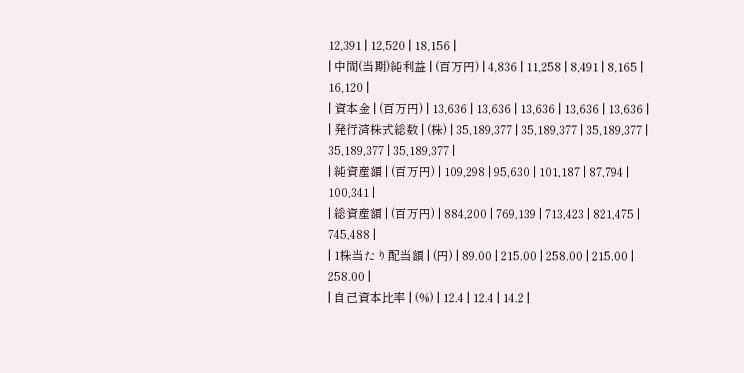12,391 | 12,520 | 18,156 |
| 中間(当期)純利益 | (百万円) | 4,836 | 11,258 | 8,491 | 8,165 | 16,120 |
| 資本金 | (百万円) | 13,636 | 13,636 | 13,636 | 13,636 | 13,636 |
| 発行済株式総数 | (株) | 35,189,377 | 35,189,377 | 35,189,377 | 35,189,377 | 35,189,377 |
| 純資産額 | (百万円) | 109,298 | 95,630 | 101,187 | 87,794 | 100,341 |
| 総資産額 | (百万円) | 884,200 | 769,139 | 713,423 | 821,475 | 745,488 |
| 1株当たり配当額 | (円) | 89.00 | 215.00 | 258.00 | 215.00 | 258.00 |
| 自己資本比率 | (%) | 12.4 | 12.4 | 14.2 |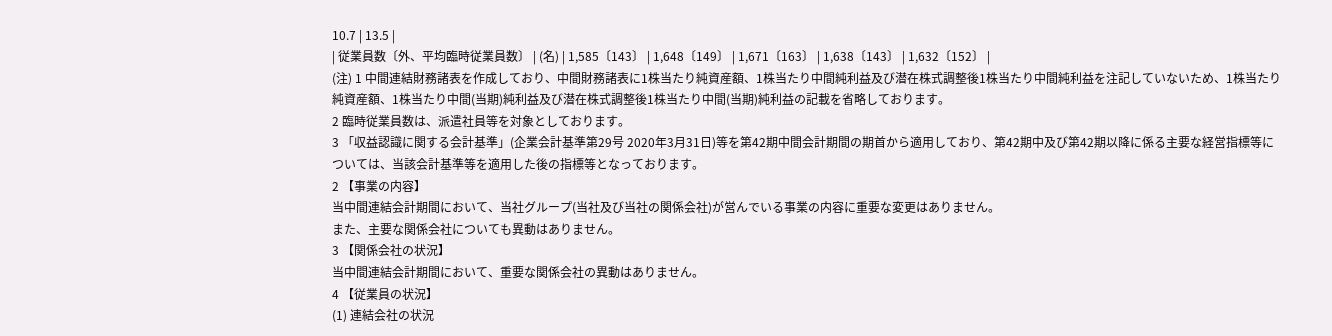10.7 | 13.5 |
| 従業員数〔外、平均臨時従業員数〕 | (名) | 1,585〔143〕 | 1,648〔149〕 | 1,671〔163〕 | 1,638〔143〕 | 1,632〔152〕 |
(注) 1 中間連結財務諸表を作成しており、中間財務諸表に1株当たり純資産額、1株当たり中間純利益及び潜在株式調整後1株当たり中間純利益を注記していないため、1株当たり純資産額、1株当たり中間(当期)純利益及び潜在株式調整後1株当たり中間(当期)純利益の記載を省略しております。
2 臨時従業員数は、派遣社員等を対象としております。
3 「収益認識に関する会計基準」(企業会計基準第29号 2020年3月31日)等を第42期中間会計期間の期首から適用しており、第42期中及び第42期以降に係る主要な経営指標等については、当該会計基準等を適用した後の指標等となっております。
2 【事業の内容】
当中間連結会計期間において、当社グループ(当社及び当社の関係会社)が営んでいる事業の内容に重要な変更はありません。
また、主要な関係会社についても異動はありません。
3 【関係会社の状況】
当中間連結会計期間において、重要な関係会社の異動はありません。
4 【従業員の状況】
(1) 連結会社の状況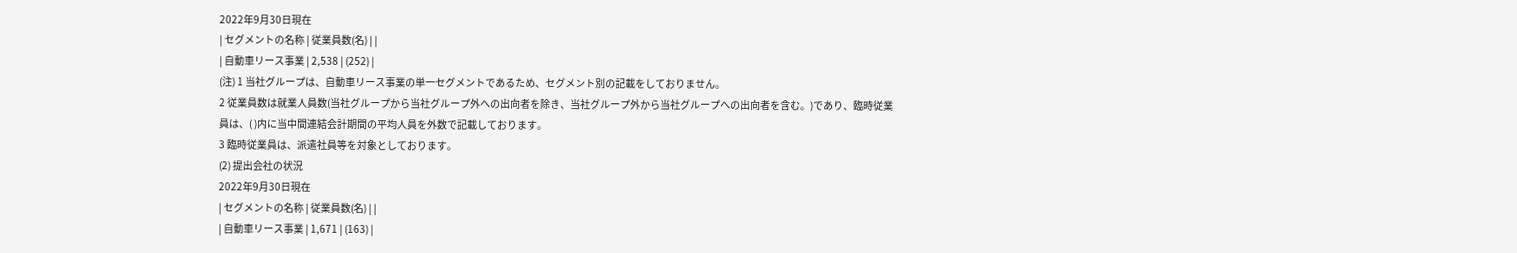2022年9月30日現在
| セグメントの名称 | 従業員数(名) | |
| 自動車リース事業 | 2,538 | (252) |
(注) 1 当社グループは、自動車リース事業の単一セグメントであるため、セグメント別の記載をしておりません。
2 従業員数は就業人員数(当社グループから当社グループ外への出向者を除き、当社グループ外から当社グループへの出向者を含む。)であり、臨時従業員は、( )内に当中間連結会計期間の平均人員を外数で記載しております。
3 臨時従業員は、派遣社員等を対象としております。
(2) 提出会社の状況
2022年9月30日現在
| セグメントの名称 | 従業員数(名) | |
| 自動車リース事業 | 1,671 | (163) |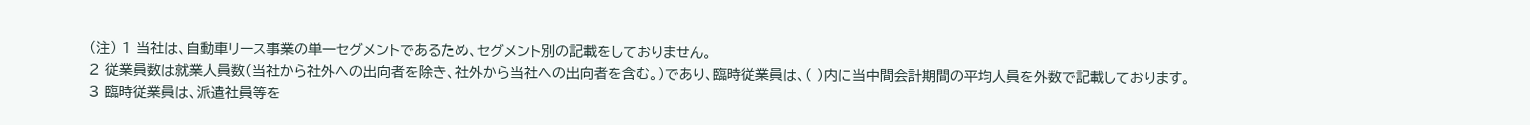(注) 1 当社は、自動車リース事業の単一セグメントであるため、セグメント別の記載をしておりません。
2 従業員数は就業人員数(当社から社外への出向者を除き、社外から当社への出向者を含む。)であり、臨時従業員は、( )内に当中間会計期間の平均人員を外数で記載しております。
3 臨時従業員は、派遣社員等を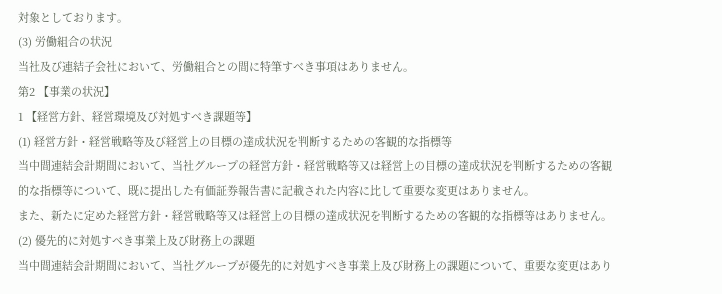対象としております。
(3) 労働組合の状況
当社及び連結子会社において、労働組合との間に特筆すべき事項はありません。
第2 【事業の状況】
1 【経営方針、経営環境及び対処すべき課題等】
(1) 経営方針・経営戦略等及び経営上の目標の達成状況を判断するための客観的な指標等
当中間連結会計期間において、当社グループの経営方針・経営戦略等又は経営上の目標の達成状況を判断するための客観的な指標等について、既に提出した有価証券報告書に記載された内容に比して重要な変更はありません。
また、新たに定めた経営方針・経営戦略等又は経営上の目標の達成状況を判断するための客観的な指標等はありません。
(2) 優先的に対処すべき事業上及び財務上の課題
当中間連結会計期間において、当社グループが優先的に対処すべき事業上及び財務上の課題について、重要な変更はあり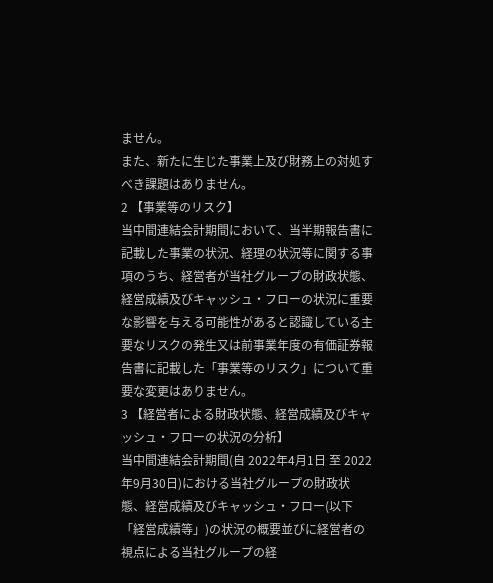ません。
また、新たに生じた事業上及び財務上の対処すべき課題はありません。
2 【事業等のリスク】
当中間連結会計期間において、当半期報告書に記載した事業の状況、経理の状況等に関する事項のうち、経営者が当社グループの財政状態、経営成績及びキャッシュ・フローの状況に重要な影響を与える可能性があると認識している主要なリスクの発生又は前事業年度の有価証券報告書に記載した「事業等のリスク」について重要な変更はありません。
3 【経営者による財政状態、経営成績及びキャッシュ・フローの状況の分析】
当中間連結会計期間(自 2022年4月1日 至 2022年9月30日)における当社グループの財政状態、経営成績及びキャッシュ・フロー(以下「経営成績等」)の状況の概要並びに経営者の視点による当社グループの経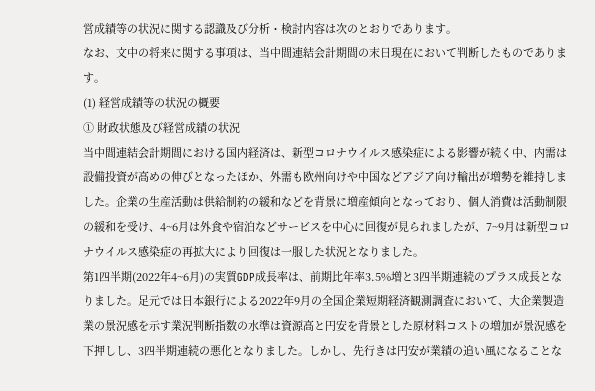営成績等の状況に関する認識及び分析・検討内容は次のとおりであります。
なお、文中の将来に関する事項は、当中間連結会計期間の末日現在において判断したものであります。
(1) 経営成績等の状況の概要
① 財政状態及び経営成績の状況
当中間連結会計期間における国内経済は、新型コロナウイルス感染症による影響が続く中、内需は設備投資が高めの伸びとなったほか、外需も欧州向けや中国などアジア向け輸出が増勢を維持しました。企業の生産活動は供給制約の緩和などを背景に増産傾向となっており、個人消費は活動制限の緩和を受け、4~6月は外食や宿泊などサービスを中心に回復が見られましたが、7~9月は新型コロナウイルス感染症の再拡大により回復は一服した状況となりました。
第1四半期(2022年4~6月)の実質GDP成長率は、前期比年率3.5%増と3四半期連続のプラス成長となりました。足元では日本銀行による2022年9月の全国企業短期経済観測調査において、大企業製造業の景況感を示す業況判断指数の水準は資源高と円安を背景とした原材料コストの増加が景況感を下押しし、3四半期連続の悪化となりました。しかし、先行きは円安が業績の追い風になることな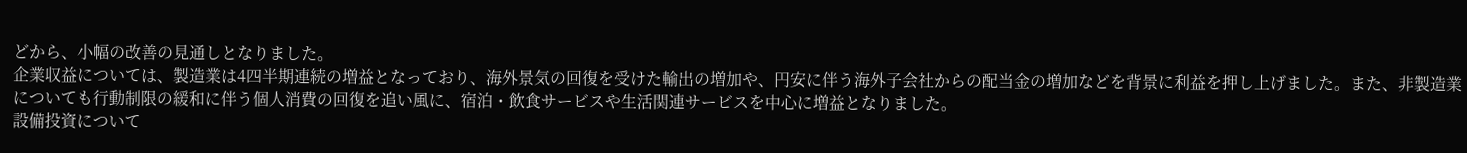どから、小幅の改善の見通しとなりました。
企業収益については、製造業は4四半期連続の増益となっており、海外景気の回復を受けた輸出の増加や、円安に伴う海外子会社からの配当金の増加などを背景に利益を押し上げました。また、非製造業についても行動制限の緩和に伴う個人消費の回復を追い風に、宿泊・飲食サービスや生活関連サービスを中心に増益となりました。
設備投資について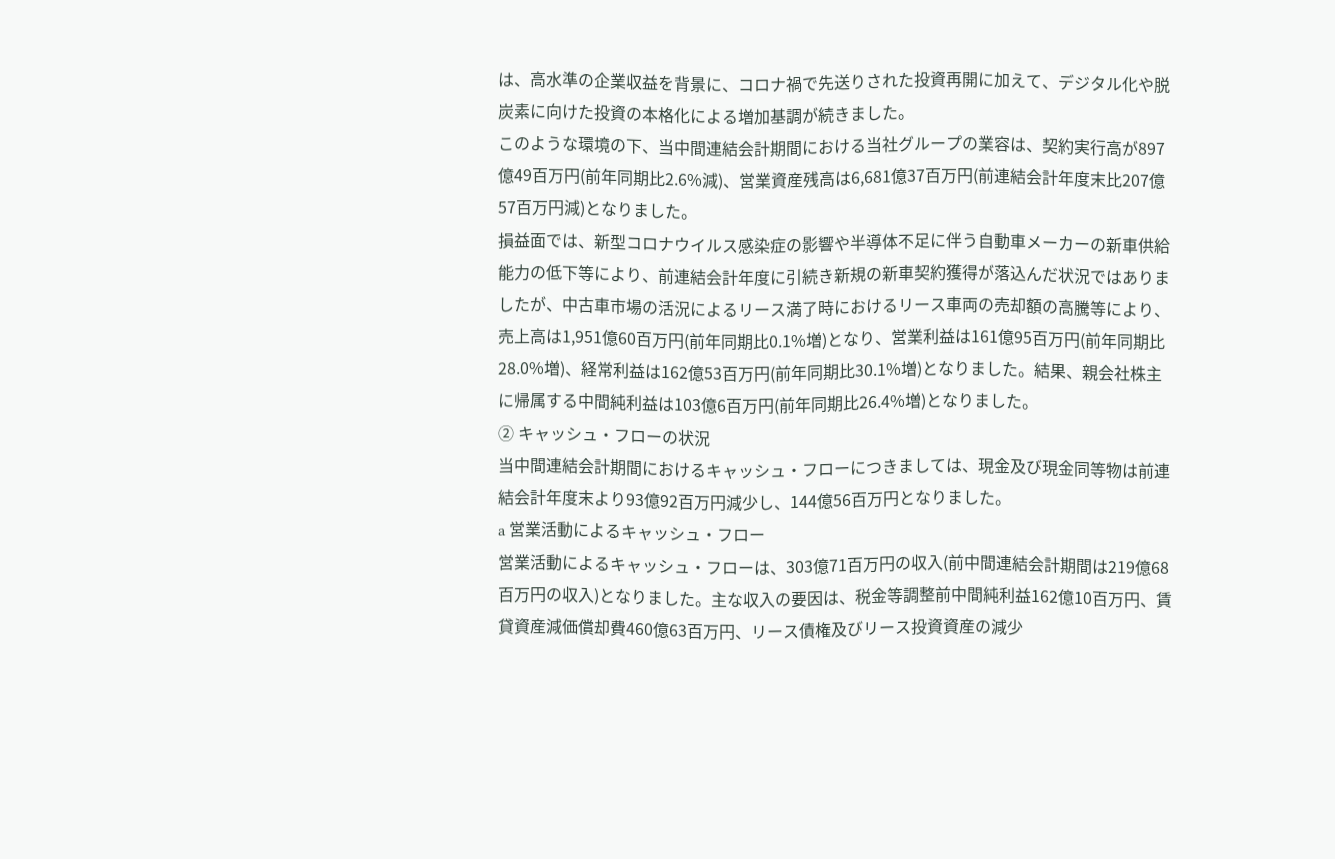は、高水準の企業収益を背景に、コロナ禍で先送りされた投資再開に加えて、デジタル化や脱炭素に向けた投資の本格化による増加基調が続きました。
このような環境の下、当中間連結会計期間における当社グループの業容は、契約実行高が897億49百万円(前年同期比2.6%減)、営業資産残高は6,681億37百万円(前連結会計年度末比207億57百万円減)となりました。
損益面では、新型コロナウイルス感染症の影響や半導体不足に伴う自動車メーカーの新車供給能力の低下等により、前連結会計年度に引続き新規の新車契約獲得が落込んだ状況ではありましたが、中古車市場の活況によるリース満了時におけるリース車両の売却額の高騰等により、売上高は1,951億60百万円(前年同期比0.1%増)となり、営業利益は161億95百万円(前年同期比28.0%増)、経常利益は162億53百万円(前年同期比30.1%増)となりました。結果、親会社株主に帰属する中間純利益は103億6百万円(前年同期比26.4%増)となりました。
② キャッシュ・フローの状況
当中間連結会計期間におけるキャッシュ・フローにつきましては、現金及び現金同等物は前連結会計年度末より93億92百万円減少し、144億56百万円となりました。
a 営業活動によるキャッシュ・フロー
営業活動によるキャッシュ・フローは、303億71百万円の収入(前中間連結会計期間は219億68百万円の収入)となりました。主な収入の要因は、税金等調整前中間純利益162億10百万円、賃貸資産減価償却費460億63百万円、リース債権及びリース投資資産の減少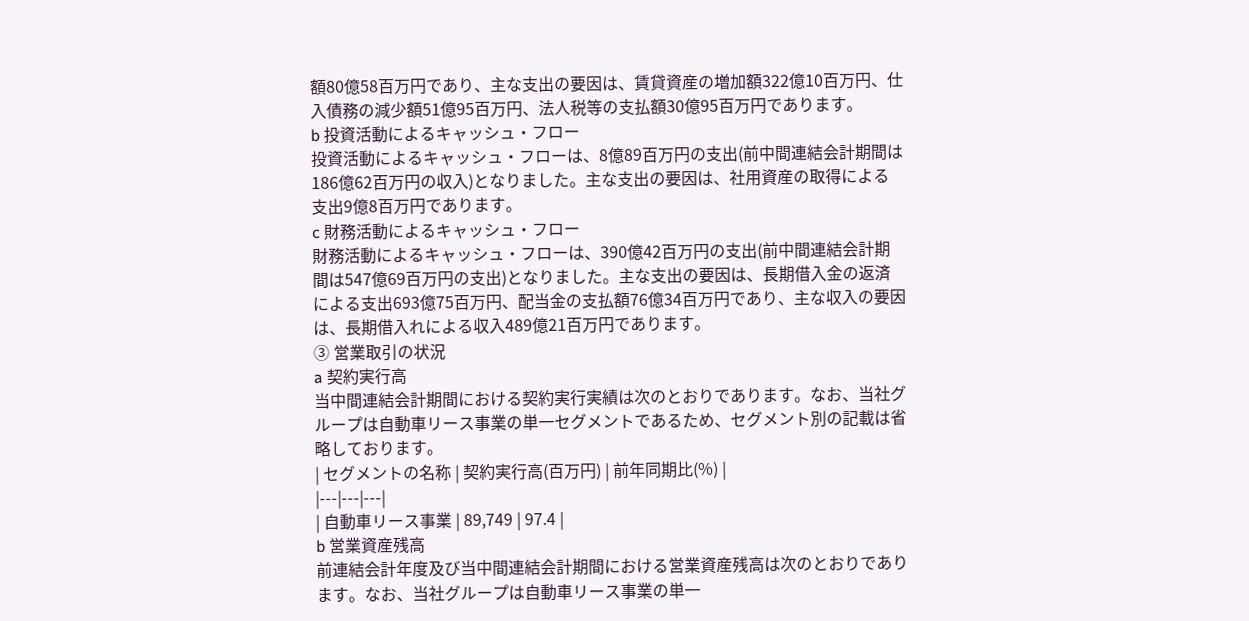額80億58百万円であり、主な支出の要因は、賃貸資産の増加額322億10百万円、仕入債務の減少額51億95百万円、法人税等の支払額30億95百万円であります。
b 投資活動によるキャッシュ・フロー
投資活動によるキャッシュ・フローは、8億89百万円の支出(前中間連結会計期間は186億62百万円の収入)となりました。主な支出の要因は、社用資産の取得による支出9億8百万円であります。
c 財務活動によるキャッシュ・フロー
財務活動によるキャッシュ・フローは、390億42百万円の支出(前中間連結会計期間は547億69百万円の支出)となりました。主な支出の要因は、長期借入金の返済による支出693億75百万円、配当金の支払額76億34百万円であり、主な収入の要因は、長期借入れによる収入489億21百万円であります。
③ 営業取引の状況
a 契約実行高
当中間連結会計期間における契約実行実績は次のとおりであります。なお、当社グループは自動車リース事業の単一セグメントであるため、セグメント別の記載は省略しております。
| セグメントの名称 | 契約実行高(百万円) | 前年同期比(%) |
|---|---|---|
| 自動車リース事業 | 89,749 | 97.4 |
b 営業資産残高
前連結会計年度及び当中間連結会計期間における営業資産残高は次のとおりであります。なお、当社グループは自動車リース事業の単一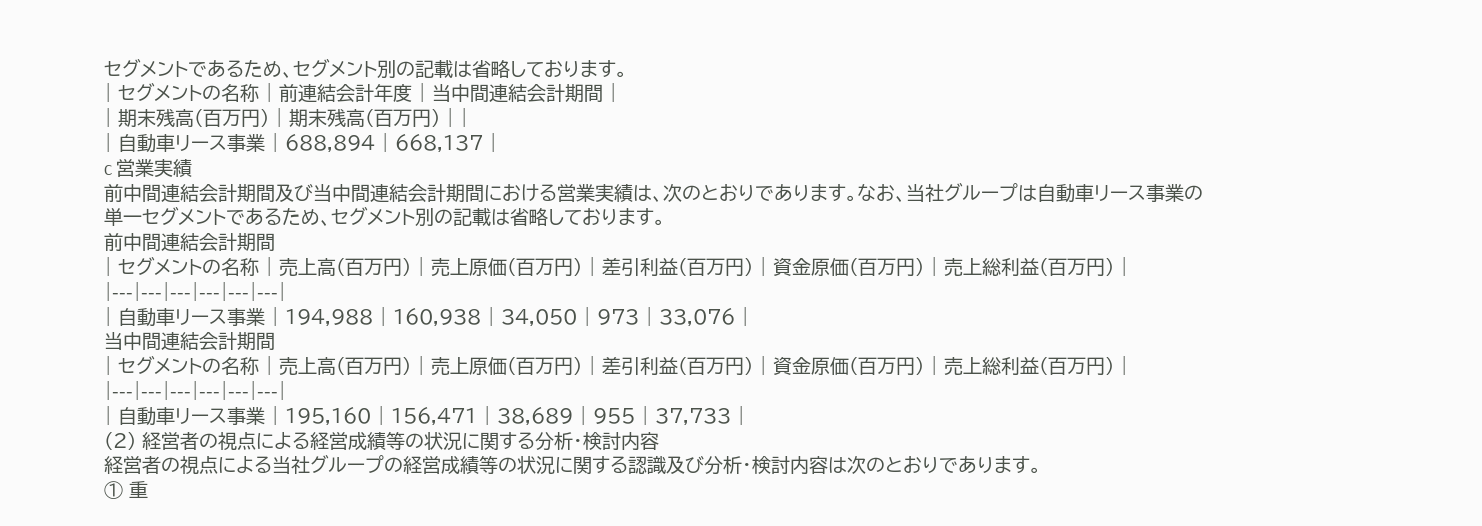セグメントであるため、セグメント別の記載は省略しております。
| セグメントの名称 | 前連結会計年度 | 当中間連結会計期間 |
| 期末残高(百万円) | 期末残高(百万円) | |
| 自動車リース事業 | 688,894 | 668,137 |
c 営業実績
前中間連結会計期間及び当中間連結会計期間における営業実績は、次のとおりであります。なお、当社グループは自動車リース事業の単一セグメントであるため、セグメント別の記載は省略しております。
前中間連結会計期間
| セグメントの名称 | 売上高(百万円) | 売上原価(百万円) | 差引利益(百万円) | 資金原価(百万円) | 売上総利益(百万円) |
|---|---|---|---|---|---|
| 自動車リース事業 | 194,988 | 160,938 | 34,050 | 973 | 33,076 |
当中間連結会計期間
| セグメントの名称 | 売上高(百万円) | 売上原価(百万円) | 差引利益(百万円) | 資金原価(百万円) | 売上総利益(百万円) |
|---|---|---|---|---|---|
| 自動車リース事業 | 195,160 | 156,471 | 38,689 | 955 | 37,733 |
(2) 経営者の視点による経営成績等の状況に関する分析・検討内容
経営者の視点による当社グループの経営成績等の状況に関する認識及び分析・検討内容は次のとおりであります。
① 重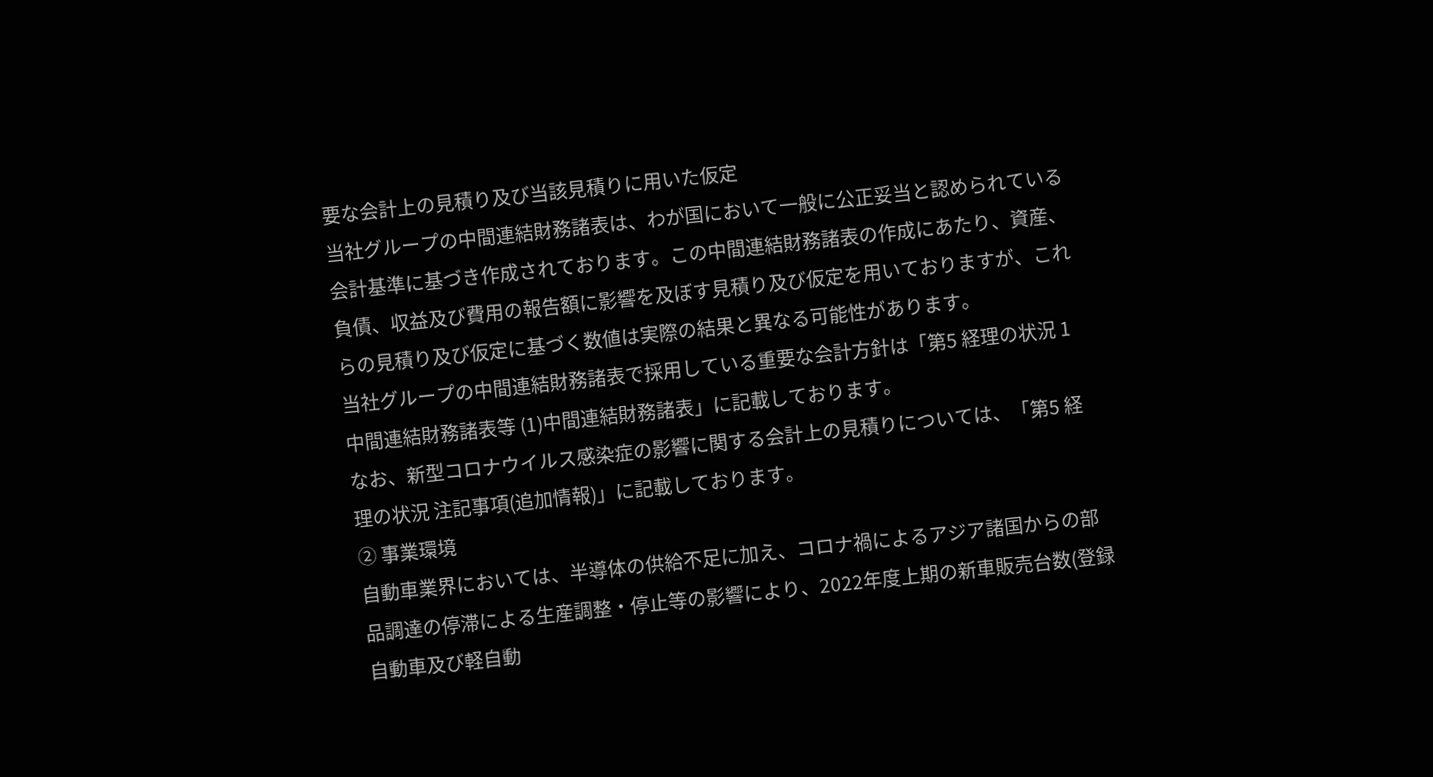要な会計上の見積り及び当該見積りに用いた仮定
当社グループの中間連結財務諸表は、わが国において一般に公正妥当と認められている会計基準に基づき作成されております。この中間連結財務諸表の作成にあたり、資産、負債、収益及び費用の報告額に影響を及ぼす見積り及び仮定を用いておりますが、これらの見積り及び仮定に基づく数値は実際の結果と異なる可能性があります。
当社グループの中間連結財務諸表で採用している重要な会計方針は「第5 経理の状況 1 中間連結財務諸表等 (1)中間連結財務諸表」に記載しております。
なお、新型コロナウイルス感染症の影響に関する会計上の見積りについては、「第5 経理の状況 注記事項(追加情報)」に記載しております。
② 事業環境
自動車業界においては、半導体の供給不足に加え、コロナ禍によるアジア諸国からの部品調達の停滞による生産調整・停止等の影響により、2022年度上期の新車販売台数(登録自動車及び軽自動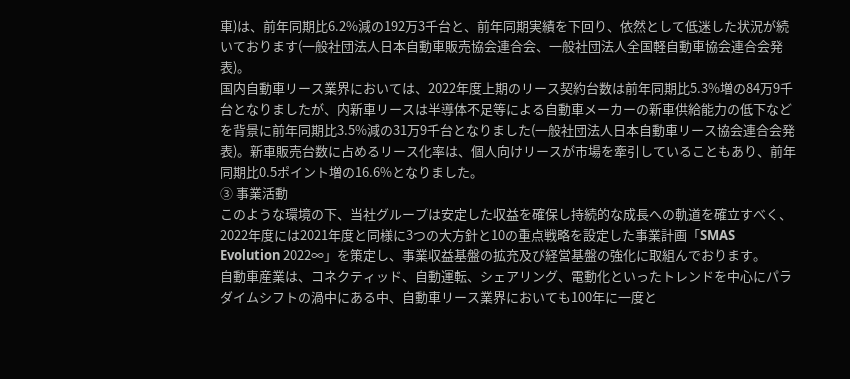車)は、前年同期比6.2%減の192万3千台と、前年同期実績を下回り、依然として低迷した状況が続いております(一般社団法人日本自動車販売協会連合会、一般社団法人全国軽自動車協会連合会発表)。
国内自動車リース業界においては、2022年度上期のリース契約台数は前年同期比5.3%増の84万9千台となりましたが、内新車リースは半導体不足等による自動車メーカーの新車供給能力の低下などを背景に前年同期比3.5%減の31万9千台となりました(一般社団法人日本自動車リース協会連合会発表)。新車販売台数に占めるリース化率は、個人向けリースが市場を牽引していることもあり、前年同期比0.5ポイント増の16.6%となりました。
③ 事業活動
このような環境の下、当社グループは安定した収益を確保し持続的な成長への軌道を確立すべく、2022年度には2021年度と同様に3つの大方針と10の重点戦略を設定した事業計画「SMAS Evolution 2022∞」を策定し、事業収益基盤の拡充及び経営基盤の強化に取組んでおります。
自動車産業は、コネクティッド、自動運転、シェアリング、電動化といったトレンドを中心にパラダイムシフトの渦中にある中、自動車リース業界においても100年に一度と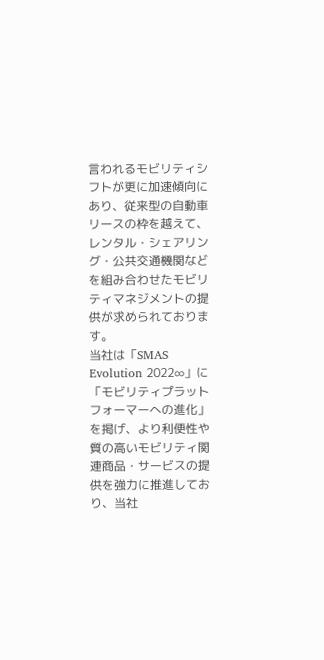言われるモビリティシフトが更に加速傾向にあり、従来型の自動車リースの枠を越えて、レンタル・シェアリング・公共交通機関などを組み合わせたモビリティマネジメントの提供が求められております。
当社は「SMAS Evolution 2022∞」に「モビリティプラットフォーマーへの進化」を掲げ、より利便性や質の高いモビリティ関連商品・サービスの提供を強力に推進しており、当社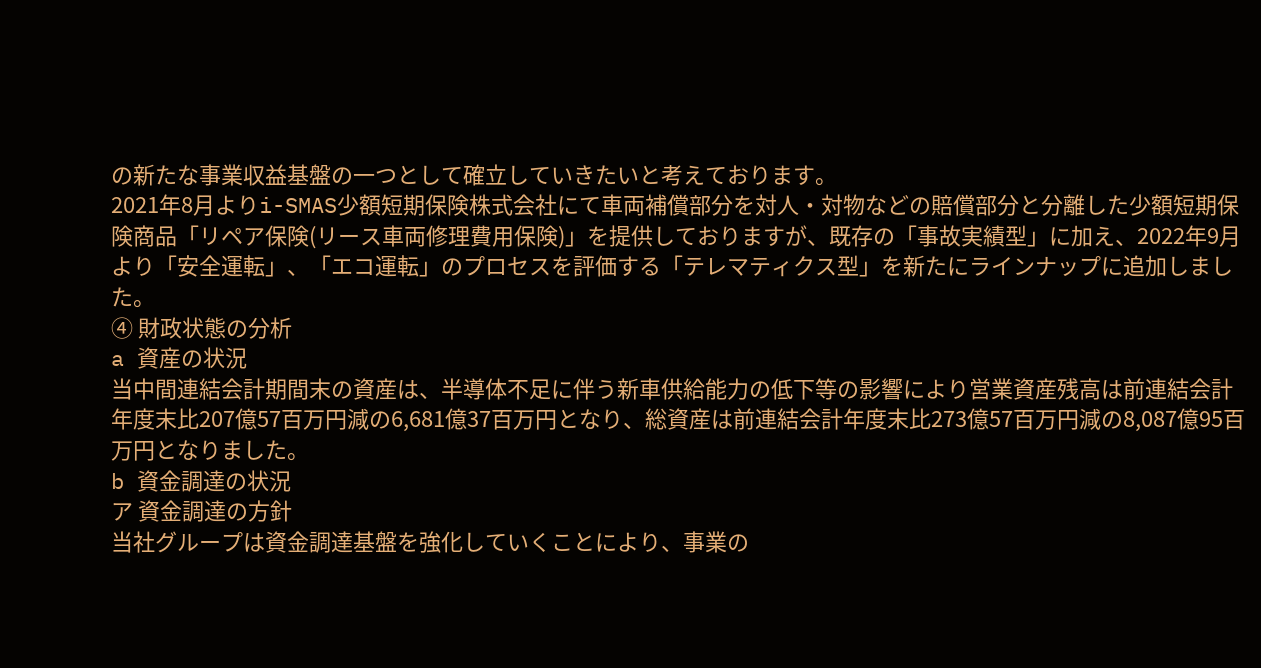の新たな事業収益基盤の一つとして確立していきたいと考えております。
2021年8月よりi-SMAS少額短期保険株式会社にて車両補償部分を対人・対物などの賠償部分と分離した少額短期保険商品「リペア保険(リース車両修理費用保険)」を提供しておりますが、既存の「事故実績型」に加え、2022年9月より「安全運転」、「エコ運転」のプロセスを評価する「テレマティクス型」を新たにラインナップに追加しました。
④ 財政状態の分析
a 資産の状況
当中間連結会計期間末の資産は、半導体不足に伴う新車供給能力の低下等の影響により営業資産残高は前連結会計年度末比207億57百万円減の6,681億37百万円となり、総資産は前連結会計年度末比273億57百万円減の8,087億95百万円となりました。
b 資金調達の状況
ア 資金調達の方針
当社グループは資金調達基盤を強化していくことにより、事業の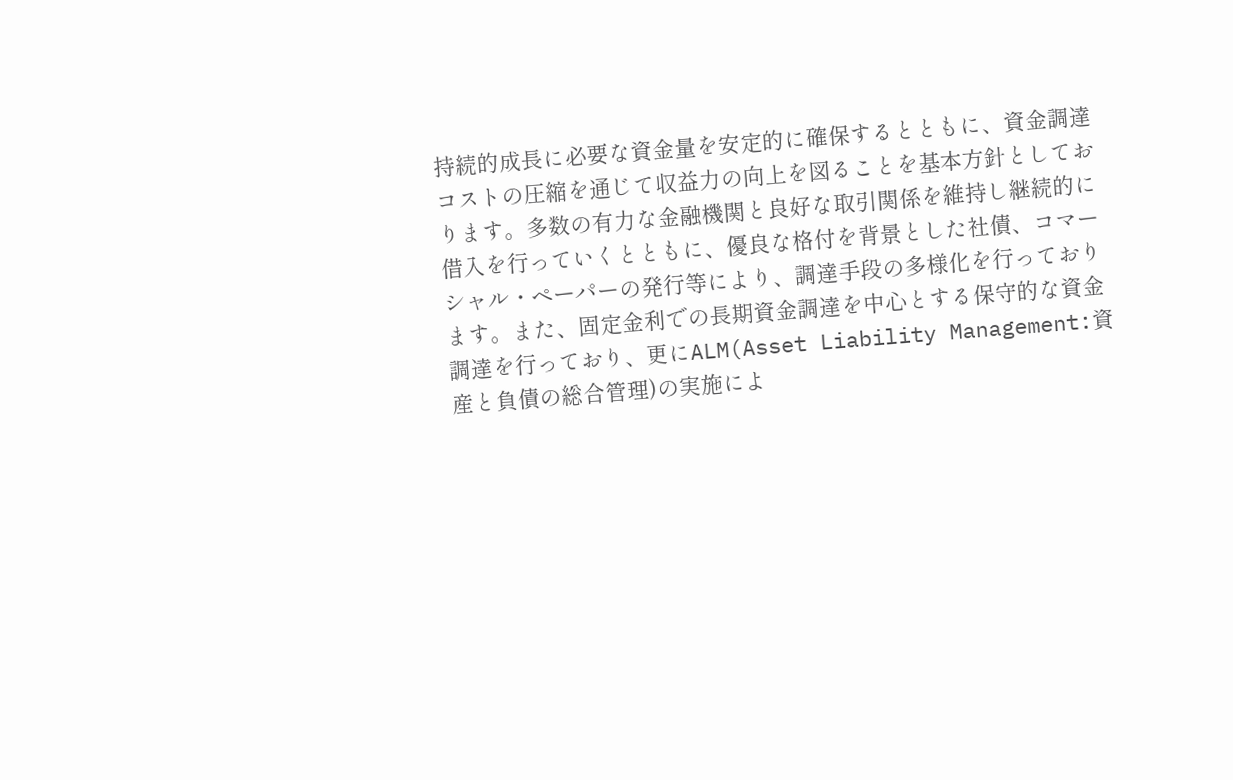持続的成長に必要な資金量を安定的に確保するとともに、資金調達コストの圧縮を通じて収益力の向上を図ることを基本方針としております。多数の有力な金融機関と良好な取引関係を維持し継続的に借入を行っていくとともに、優良な格付を背景とした社債、コマーシャル・ペーパーの発行等により、調達手段の多様化を行っております。また、固定金利での長期資金調達を中心とする保守的な資金調達を行っており、更にALM(Asset Liability Management:資産と負債の総合管理)の実施によ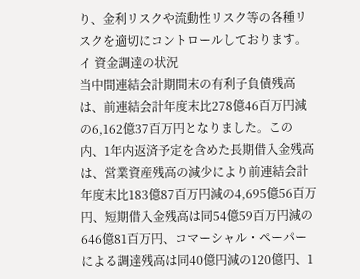り、金利リスクや流動性リスク等の各種リスクを適切にコントロールしております。
イ 資金調達の状況
当中間連結会計期間末の有利子負債残高は、前連結会計年度末比278億46百万円減の6,162億37百万円となりました。この内、1年内返済予定を含めた長期借入金残高は、営業資産残高の減少により前連結会計年度末比183億87百万円減の4,695億56百万円、短期借入金残高は同54億59百万円減の646億81百万円、コマーシャル・ペーパーによる調達残高は同40億円減の120億円、1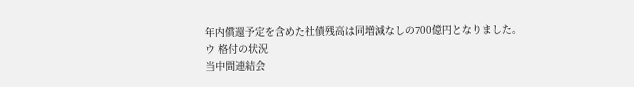年内償還予定を含めた社債残高は同増減なしの700億円となりました。
ウ 格付の状況
当中間連結会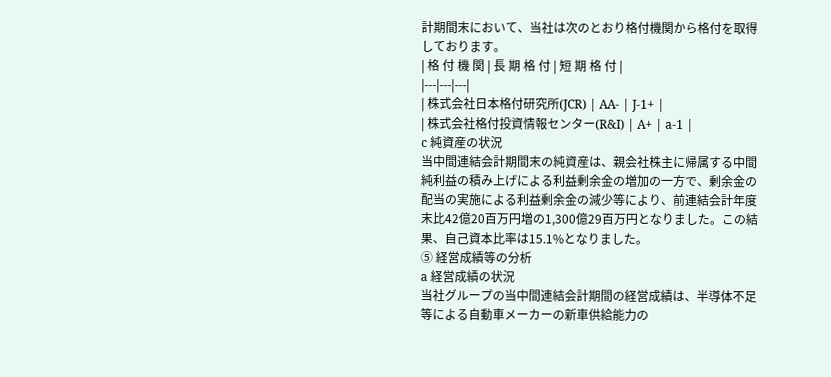計期間末において、当社は次のとおり格付機関から格付を取得しております。
| 格 付 機 関 | 長 期 格 付 | 短 期 格 付 |
|---|---|---|
| 株式会社日本格付研究所(JCR) | AA- | J-1+ |
| 株式会社格付投資情報センター(R&I) | A+ | a-1 |
c 純資産の状況
当中間連結会計期間末の純資産は、親会社株主に帰属する中間純利益の積み上げによる利益剰余金の増加の一方で、剰余金の配当の実施による利益剰余金の減少等により、前連結会計年度末比42億20百万円増の1,300億29百万円となりました。この結果、自己資本比率は15.1%となりました。
⑤ 経営成績等の分析
a 経営成績の状況
当社グループの当中間連結会計期間の経営成績は、半導体不足等による自動車メーカーの新車供給能力の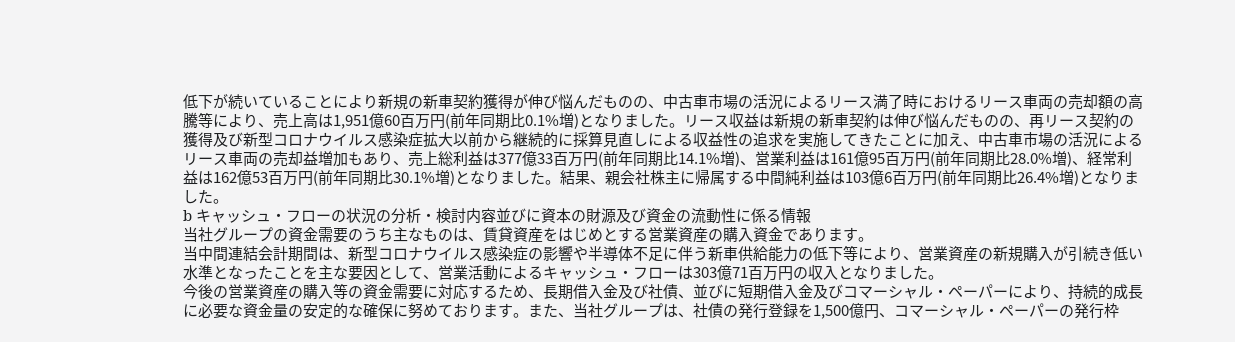低下が続いていることにより新規の新車契約獲得が伸び悩んだものの、中古車市場の活況によるリース満了時におけるリース車両の売却額の高騰等により、売上高は1,951億60百万円(前年同期比0.1%増)となりました。リース収益は新規の新車契約は伸び悩んだものの、再リース契約の獲得及び新型コロナウイルス感染症拡大以前から継続的に採算見直しによる収益性の追求を実施してきたことに加え、中古車市場の活況によるリース車両の売却益増加もあり、売上総利益は377億33百万円(前年同期比14.1%増)、営業利益は161億95百万円(前年同期比28.0%増)、経常利益は162億53百万円(前年同期比30.1%増)となりました。結果、親会社株主に帰属する中間純利益は103億6百万円(前年同期比26.4%増)となりました。
b キャッシュ・フローの状況の分析・検討内容並びに資本の財源及び資金の流動性に係る情報
当社グループの資金需要のうち主なものは、賃貸資産をはじめとする営業資産の購入資金であります。
当中間連結会計期間は、新型コロナウイルス感染症の影響や半導体不足に伴う新車供給能力の低下等により、営業資産の新規購入が引続き低い水準となったことを主な要因として、営業活動によるキャッシュ・フローは303億71百万円の収入となりました。
今後の営業資産の購入等の資金需要に対応するため、長期借入金及び社債、並びに短期借入金及びコマーシャル・ペーパーにより、持続的成長に必要な資金量の安定的な確保に努めております。また、当社グループは、社債の発行登録を1,500億円、コマーシャル・ペーパーの発行枠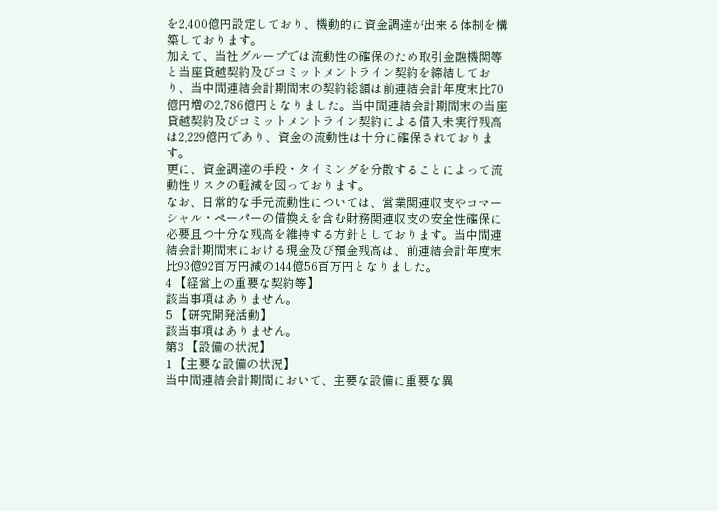を2,400億円設定しており、機動的に資金調達が出来る体制を構築しております。
加えて、当社グループでは流動性の確保のため取引金融機関等と当座貸越契約及びコミットメントライン契約を締結しており、当中間連結会計期間末の契約総額は前連結会計年度末比70億円増の2,786億円となりました。当中間連結会計期間末の当座貸越契約及びコミットメントライン契約による借入未実行残高は2,229億円であり、資金の流動性は十分に確保されております。
更に、資金調達の手段・タイミングを分散することによって流動性リスクの軽減を図っております。
なお、日常的な手元流動性については、営業関連収支やコマーシャル・ペーパーの借換えを含む財務関連収支の安全性確保に必要且つ十分な残高を維持する方針としております。当中間連結会計期間末における現金及び預金残高は、前連結会計年度末比93億92百万円減の144億56百万円となりました。
4 【経営上の重要な契約等】
該当事項はありません。
5 【研究開発活動】
該当事項はありません。
第3 【設備の状況】
1 【主要な設備の状況】
当中間連結会計期間において、主要な設備に重要な異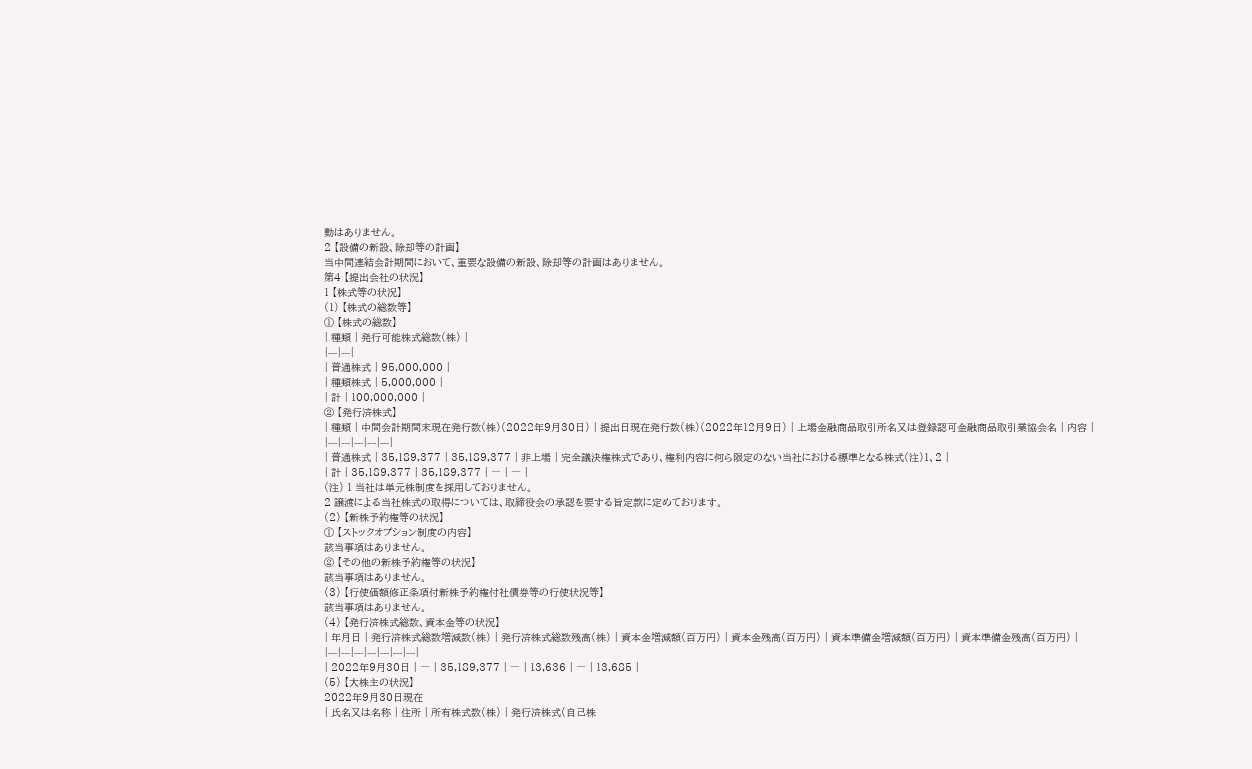動はありません。
2 【設備の新設、除却等の計画】
当中間連結会計期間において、重要な設備の新設、除却等の計画はありません。
第4 【提出会社の状況】
1 【株式等の状況】
(1) 【株式の総数等】
① 【株式の総数】
| 種類 | 発行可能株式総数(株) |
|---|---|
| 普通株式 | 95,000,000 |
| 種類株式 | 5,000,000 |
| 計 | 100,000,000 |
② 【発行済株式】
| 種類 | 中間会計期間末現在発行数(株)(2022年9月30日) | 提出日現在発行数(株)(2022年12月9日) | 上場金融商品取引所名又は登録認可金融商品取引業協会名 | 内容 |
|---|---|---|---|---|
| 普通株式 | 35,189,377 | 35,189,377 | 非上場 | 完全議決権株式であり、権利内容に何ら限定のない当社における標準となる株式(注)1、2 |
| 計 | 35,189,377 | 35,189,377 | ― | ― |
(注) 1 当社は単元株制度を採用しておりません。
2 譲渡による当社株式の取得については、取締役会の承認を要する旨定款に定めております。
(2) 【新株予約権等の状況】
① 【ストックオプション制度の内容】
該当事項はありません。
② 【その他の新株予約権等の状況】
該当事項はありません。
(3) 【行使価額修正条項付新株予約権付社債券等の行使状況等】
該当事項はありません。
(4) 【発行済株式総数、資本金等の状況】
| 年月日 | 発行済株式総数増減数(株) | 発行済株式総数残高(株) | 資本金増減額(百万円) | 資本金残高(百万円) | 資本準備金増減額(百万円) | 資本準備金残高(百万円) |
|---|---|---|---|---|---|---|
| 2022年9月30日 | ― | 35,189,377 | ― | 13,636 | ― | 13,685 |
(5) 【大株主の状況】
2022年9月30日現在
| 氏名又は名称 | 住所 | 所有株式数(株) | 発行済株式(自己株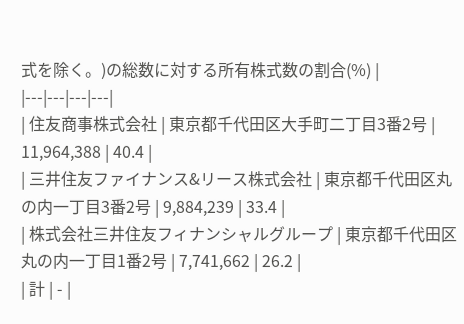式を除く。)の総数に対する所有株式数の割合(%) |
|---|---|---|---|
| 住友商事株式会社 | 東京都千代田区大手町二丁目3番2号 | 11,964,388 | 40.4 |
| 三井住友ファイナンス&リース株式会社 | 東京都千代田区丸の内一丁目3番2号 | 9,884,239 | 33.4 |
| 株式会社三井住友フィナンシャルグループ | 東京都千代田区丸の内一丁目1番2号 | 7,741,662 | 26.2 |
| 計 | - |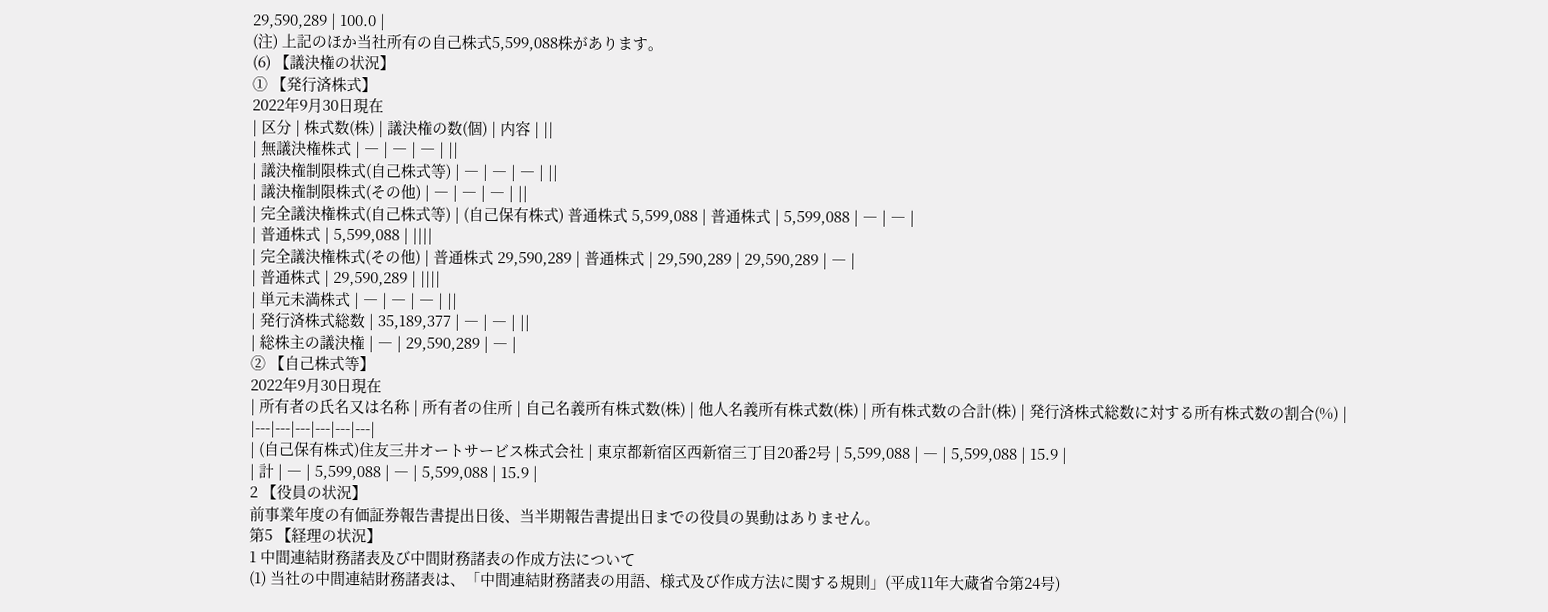29,590,289 | 100.0 |
(注) 上記のほか当社所有の自己株式5,599,088株があります。
(6) 【議決権の状況】
① 【発行済株式】
2022年9月30日現在
| 区分 | 株式数(株) | 議決権の数(個) | 内容 | ||
| 無議決権株式 | ― | ― | ― | ||
| 議決権制限株式(自己株式等) | ― | ― | ― | ||
| 議決権制限株式(その他) | ― | ― | ― | ||
| 完全議決権株式(自己株式等) | (自己保有株式) 普通株式 5,599,088 | 普通株式 | 5,599,088 | ― | ― |
| 普通株式 | 5,599,088 | ||||
| 完全議決権株式(その他) | 普通株式 29,590,289 | 普通株式 | 29,590,289 | 29,590,289 | ― |
| 普通株式 | 29,590,289 | ||||
| 単元未満株式 | ― | ― | ― | ||
| 発行済株式総数 | 35,189,377 | ― | ― | ||
| 総株主の議決権 | ― | 29,590,289 | ― |
② 【自己株式等】
2022年9月30日現在
| 所有者の氏名又は名称 | 所有者の住所 | 自己名義所有株式数(株) | 他人名義所有株式数(株) | 所有株式数の合計(株) | 発行済株式総数に対する所有株式数の割合(%) |
|---|---|---|---|---|---|
| (自己保有株式)住友三井オートサービス株式会社 | 東京都新宿区西新宿三丁目20番2号 | 5,599,088 | ― | 5,599,088 | 15.9 |
| 計 | ― | 5,599,088 | ― | 5,599,088 | 15.9 |
2 【役員の状況】
前事業年度の有価証券報告書提出日後、当半期報告書提出日までの役員の異動はありません。
第5 【経理の状況】
1 中間連結財務諸表及び中間財務諸表の作成方法について
(1) 当社の中間連結財務諸表は、「中間連結財務諸表の用語、様式及び作成方法に関する規則」(平成11年大蔵省令第24号)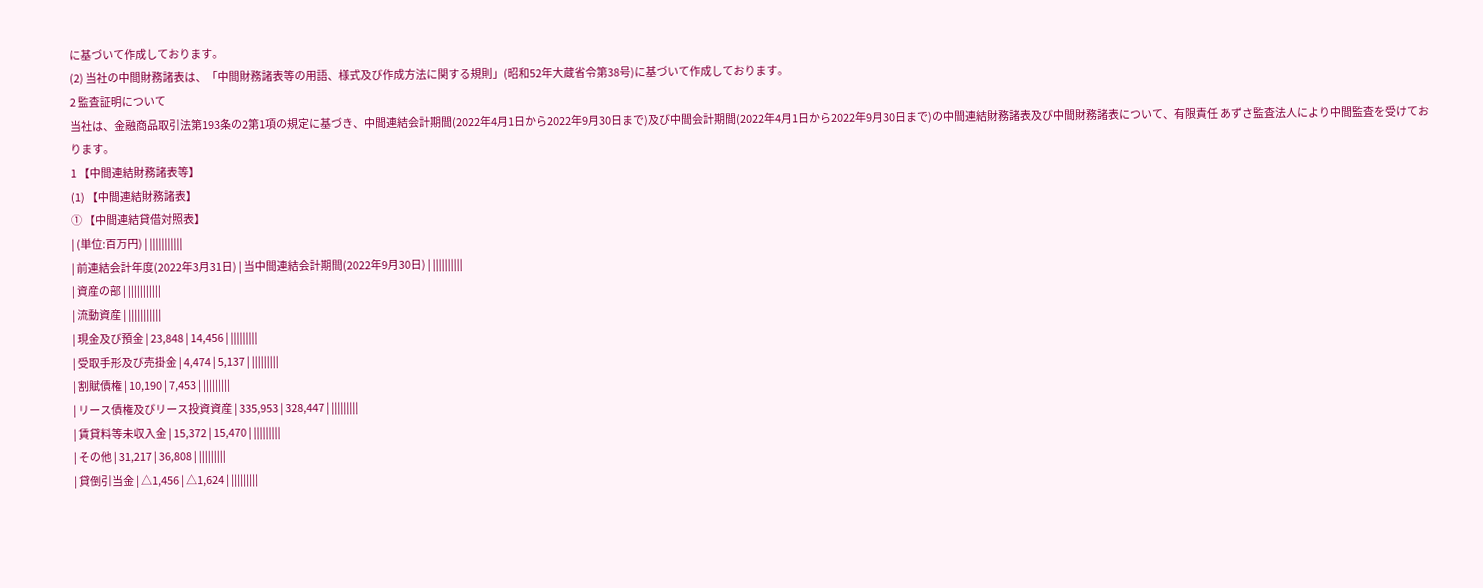に基づいて作成しております。
(2) 当社の中間財務諸表は、「中間財務諸表等の用語、様式及び作成方法に関する規則」(昭和52年大蔵省令第38号)に基づいて作成しております。
2 監査証明について
当社は、金融商品取引法第193条の2第1項の規定に基づき、中間連結会計期間(2022年4月1日から2022年9月30日まで)及び中間会計期間(2022年4月1日から2022年9月30日まで)の中間連結財務諸表及び中間財務諸表について、有限責任 あずさ監査法人により中間監査を受けております。
1 【中間連結財務諸表等】
(1) 【中間連結財務諸表】
① 【中間連結貸借対照表】
| (単位:百万円) | |||||||||||
| 前連結会計年度(2022年3月31日) | 当中間連結会計期間(2022年9月30日) | ||||||||||
| 資産の部 | |||||||||||
| 流動資産 | |||||||||||
| 現金及び預金 | 23,848 | 14,456 | |||||||||
| 受取手形及び売掛金 | 4,474 | 5,137 | |||||||||
| 割賦債権 | 10,190 | 7,453 | |||||||||
| リース債権及びリース投資資産 | 335,953 | 328,447 | |||||||||
| 賃貸料等未収入金 | 15,372 | 15,470 | |||||||||
| その他 | 31,217 | 36,808 | |||||||||
| 貸倒引当金 | △1,456 | △1,624 | |||||||||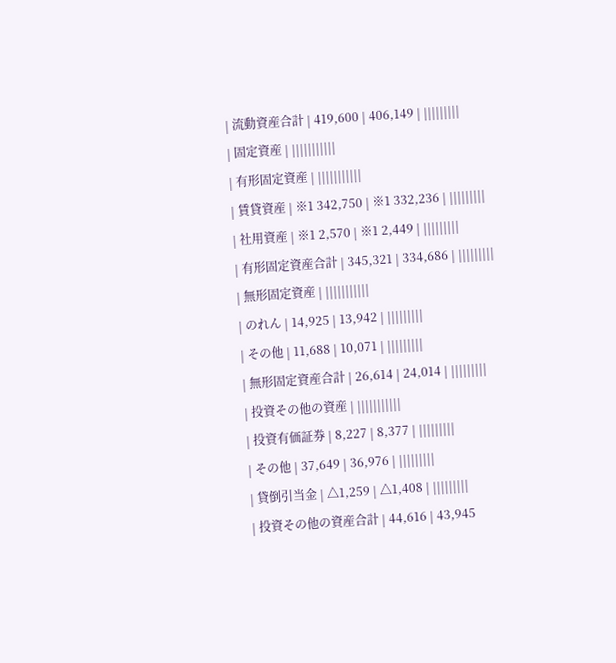| 流動資産合計 | 419,600 | 406,149 | |||||||||
| 固定資産 | |||||||||||
| 有形固定資産 | |||||||||||
| 賃貸資産 | ※1 342,750 | ※1 332,236 | |||||||||
| 社用資産 | ※1 2,570 | ※1 2,449 | |||||||||
| 有形固定資産合計 | 345,321 | 334,686 | |||||||||
| 無形固定資産 | |||||||||||
| のれん | 14,925 | 13,942 | |||||||||
| その他 | 11,688 | 10,071 | |||||||||
| 無形固定資産合計 | 26,614 | 24,014 | |||||||||
| 投資その他の資産 | |||||||||||
| 投資有価証券 | 8,227 | 8,377 | |||||||||
| その他 | 37,649 | 36,976 | |||||||||
| 貸倒引当金 | △1,259 | △1,408 | |||||||||
| 投資その他の資産合計 | 44,616 | 43,945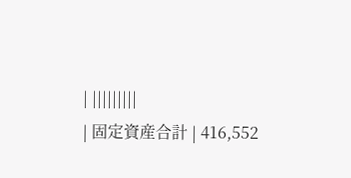| |||||||||
| 固定資産合計 | 416,552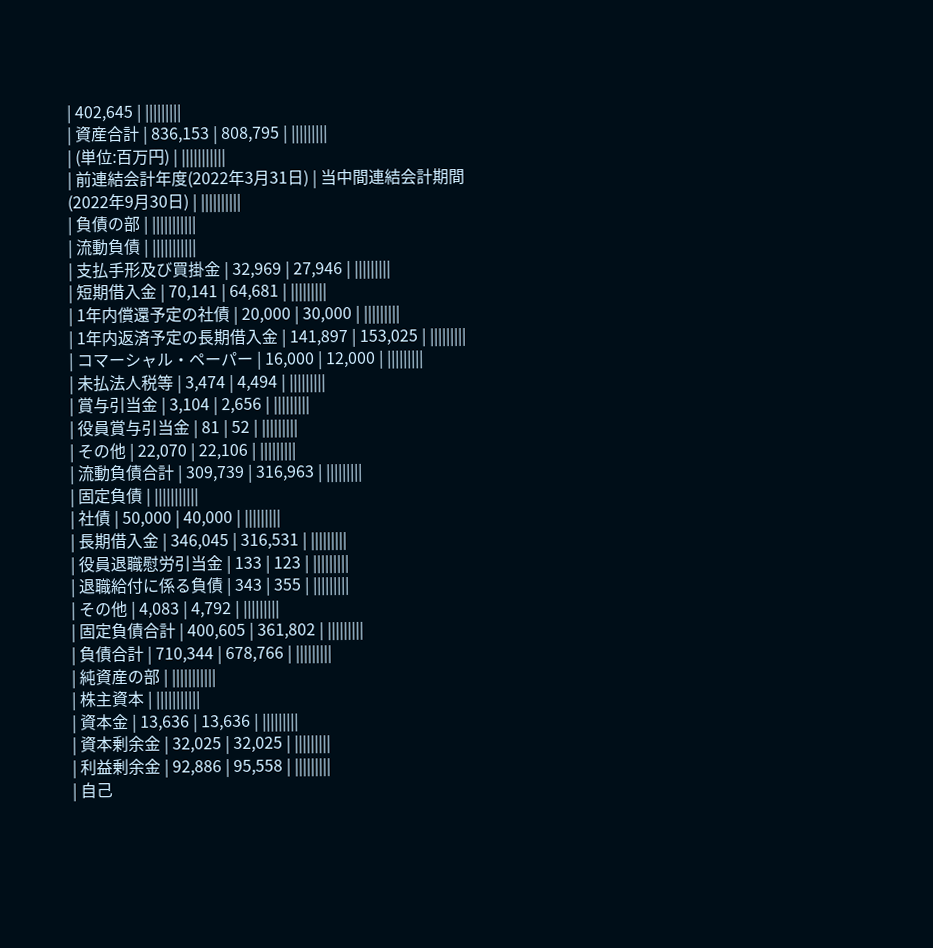| 402,645 | |||||||||
| 資産合計 | 836,153 | 808,795 | |||||||||
| (単位:百万円) | |||||||||||
| 前連結会計年度(2022年3月31日) | 当中間連結会計期間(2022年9月30日) | ||||||||||
| 負債の部 | |||||||||||
| 流動負債 | |||||||||||
| 支払手形及び買掛金 | 32,969 | 27,946 | |||||||||
| 短期借入金 | 70,141 | 64,681 | |||||||||
| 1年内償還予定の社債 | 20,000 | 30,000 | |||||||||
| 1年内返済予定の長期借入金 | 141,897 | 153,025 | |||||||||
| コマーシャル・ペーパー | 16,000 | 12,000 | |||||||||
| 未払法人税等 | 3,474 | 4,494 | |||||||||
| 賞与引当金 | 3,104 | 2,656 | |||||||||
| 役員賞与引当金 | 81 | 52 | |||||||||
| その他 | 22,070 | 22,106 | |||||||||
| 流動負債合計 | 309,739 | 316,963 | |||||||||
| 固定負債 | |||||||||||
| 社債 | 50,000 | 40,000 | |||||||||
| 長期借入金 | 346,045 | 316,531 | |||||||||
| 役員退職慰労引当金 | 133 | 123 | |||||||||
| 退職給付に係る負債 | 343 | 355 | |||||||||
| その他 | 4,083 | 4,792 | |||||||||
| 固定負債合計 | 400,605 | 361,802 | |||||||||
| 負債合計 | 710,344 | 678,766 | |||||||||
| 純資産の部 | |||||||||||
| 株主資本 | |||||||||||
| 資本金 | 13,636 | 13,636 | |||||||||
| 資本剰余金 | 32,025 | 32,025 | |||||||||
| 利益剰余金 | 92,886 | 95,558 | |||||||||
| 自己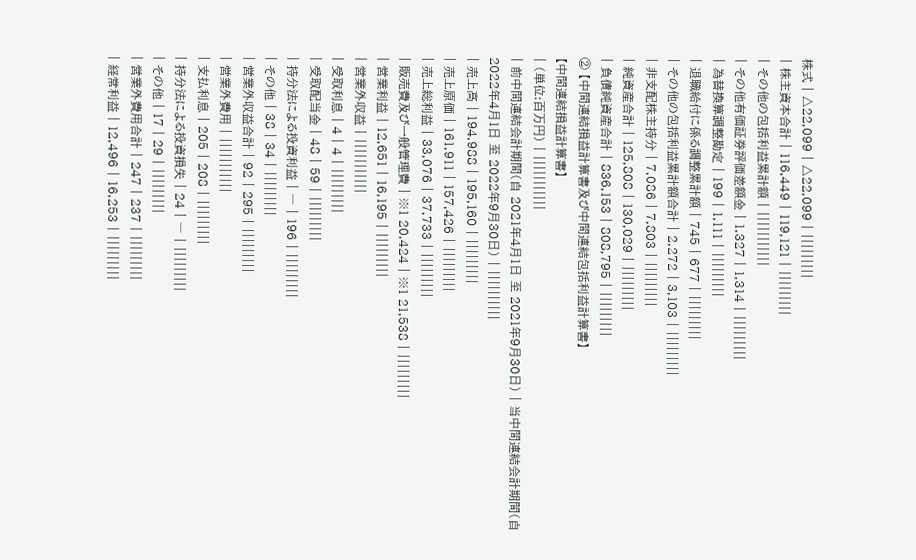株式 | △22,099 | △22,099 | |||||||||
| 株主資本合計 | 116,449 | 119,121 | |||||||||
| その他の包括利益累計額 | |||||||||||
| その他有価証券評価差額金 | 1,327 | 1,314 | |||||||||
| 為替換算調整勘定 | 199 | 1,111 | |||||||||
| 退職給付に係る調整累計額 | 745 | 677 | |||||||||
| その他の包括利益累計額合計 | 2,272 | 3,103 | |||||||||
| 非支配株主持分 | 7,086 | 7,803 | |||||||||
| 純資産合計 | 125,808 | 130,029 | |||||||||
| 負債純資産合計 | 836,153 | 808,795 | |||||||||
② 【中間連結損益計算書及び中間連結包括利益計算書】
【中間連結損益計算書】
| (単位:百万円) | |||||||||||
| 前中間連結会計期間(自 2021年4月1日 至 2021年9月30日) | 当中間連結会計期間(自 2022年4月1日 至 2022年9月30日) | ||||||||||
| 売上高 | 194,988 | 195,160 | |||||||||
| 売上原価 | 161,911 | 157,426 | |||||||||
| 売上総利益 | 33,076 | 37,733 | |||||||||
| 販売費及び一般管理費 | ※1 20,424 | ※1 21,538 | |||||||||
| 営業利益 | 12,651 | 16,195 | |||||||||
| 営業外収益 | |||||||||||
| 受取利息 | 4 | 4 | |||||||||
| 受取配当金 | 48 | 59 | |||||||||
| 持分法による投資利益 | ― | 196 | |||||||||
| その他 | 38 | 34 | |||||||||
| 営業外収益合計 | 92 | 295 | |||||||||
| 営業外費用 | |||||||||||
| 支払利息 | 205 | 208 | |||||||||
| 持分法による投資損失 | 24 | ― | |||||||||
| その他 | 17 | 29 | |||||||||
| 営業外費用合計 | 247 | 237 | |||||||||
| 経常利益 | 12,496 | 16,253 | |||||||||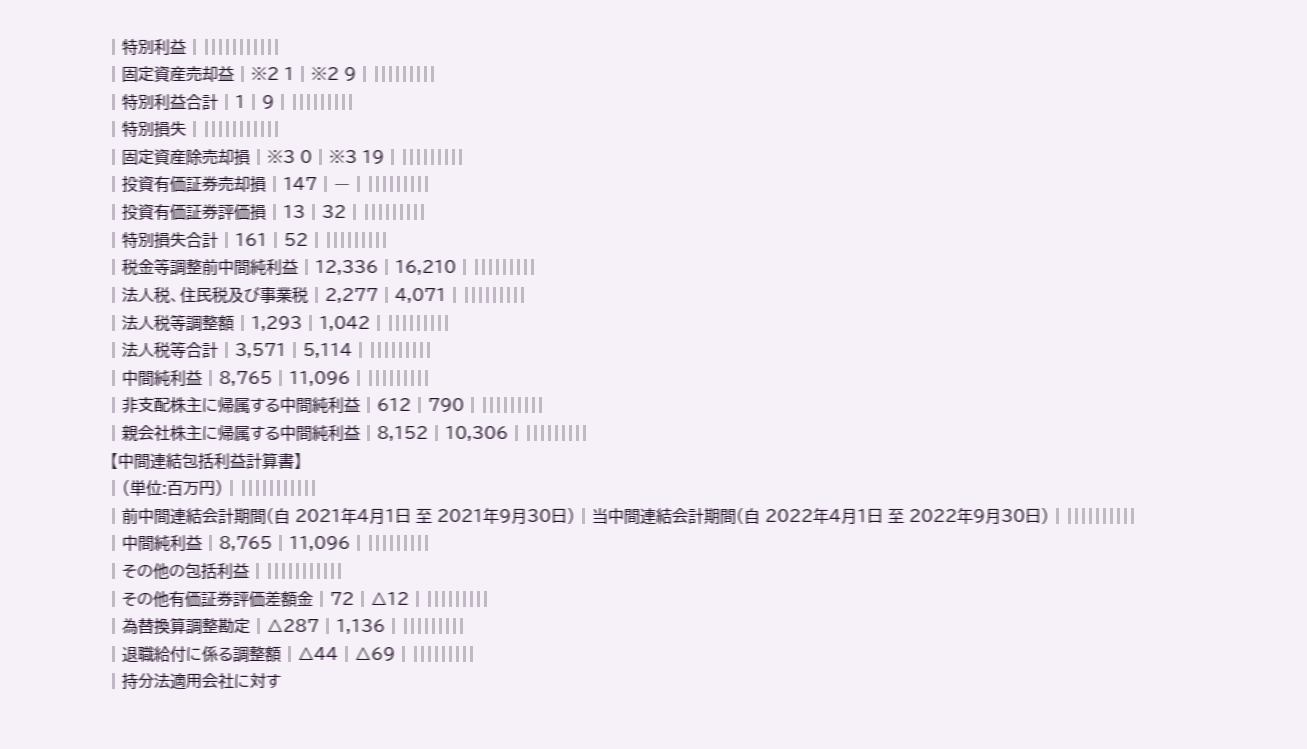| 特別利益 | |||||||||||
| 固定資産売却益 | ※2 1 | ※2 9 | |||||||||
| 特別利益合計 | 1 | 9 | |||||||||
| 特別損失 | |||||||||||
| 固定資産除売却損 | ※3 0 | ※3 19 | |||||||||
| 投資有価証券売却損 | 147 | ― | |||||||||
| 投資有価証券評価損 | 13 | 32 | |||||||||
| 特別損失合計 | 161 | 52 | |||||||||
| 税金等調整前中間純利益 | 12,336 | 16,210 | |||||||||
| 法人税、住民税及び事業税 | 2,277 | 4,071 | |||||||||
| 法人税等調整額 | 1,293 | 1,042 | |||||||||
| 法人税等合計 | 3,571 | 5,114 | |||||||||
| 中間純利益 | 8,765 | 11,096 | |||||||||
| 非支配株主に帰属する中間純利益 | 612 | 790 | |||||||||
| 親会社株主に帰属する中間純利益 | 8,152 | 10,306 | |||||||||
【中間連結包括利益計算書】
| (単位:百万円) | |||||||||||
| 前中間連結会計期間(自 2021年4月1日 至 2021年9月30日) | 当中間連結会計期間(自 2022年4月1日 至 2022年9月30日) | ||||||||||
| 中間純利益 | 8,765 | 11,096 | |||||||||
| その他の包括利益 | |||||||||||
| その他有価証券評価差額金 | 72 | △12 | |||||||||
| 為替換算調整勘定 | △287 | 1,136 | |||||||||
| 退職給付に係る調整額 | △44 | △69 | |||||||||
| 持分法適用会社に対す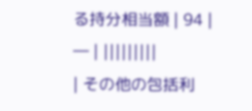る持分相当額 | 94 | ― | |||||||||
| その他の包括利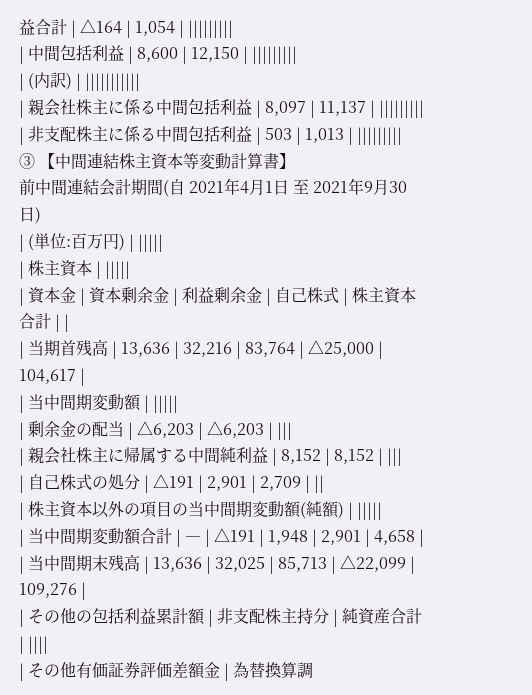益合計 | △164 | 1,054 | |||||||||
| 中間包括利益 | 8,600 | 12,150 | |||||||||
| (内訳) | |||||||||||
| 親会社株主に係る中間包括利益 | 8,097 | 11,137 | |||||||||
| 非支配株主に係る中間包括利益 | 503 | 1,013 | |||||||||
③ 【中間連結株主資本等変動計算書】
前中間連結会計期間(自 2021年4月1日 至 2021年9月30日)
| (単位:百万円) | |||||
| 株主資本 | |||||
| 資本金 | 資本剰余金 | 利益剰余金 | 自己株式 | 株主資本合計 | |
| 当期首残高 | 13,636 | 32,216 | 83,764 | △25,000 | 104,617 |
| 当中間期変動額 | |||||
| 剰余金の配当 | △6,203 | △6,203 | |||
| 親会社株主に帰属する中間純利益 | 8,152 | 8,152 | |||
| 自己株式の処分 | △191 | 2,901 | 2,709 | ||
| 株主資本以外の項目の当中間期変動額(純額) | |||||
| 当中間期変動額合計 | ― | △191 | 1,948 | 2,901 | 4,658 |
| 当中間期末残高 | 13,636 | 32,025 | 85,713 | △22,099 | 109,276 |
| その他の包括利益累計額 | 非支配株主持分 | 純資産合計 | ||||
| その他有価証券評価差額金 | 為替換算調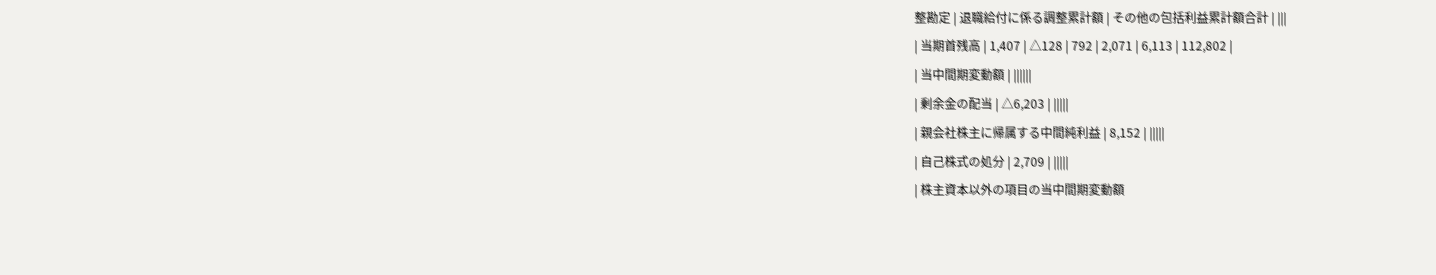整勘定 | 退職給付に係る調整累計額 | その他の包括利益累計額合計 | |||
| 当期首残高 | 1,407 | △128 | 792 | 2,071 | 6,113 | 112,802 |
| 当中間期変動額 | ||||||
| 剰余金の配当 | △6,203 | |||||
| 親会社株主に帰属する中間純利益 | 8,152 | |||||
| 自己株式の処分 | 2,709 | |||||
| 株主資本以外の項目の当中間期変動額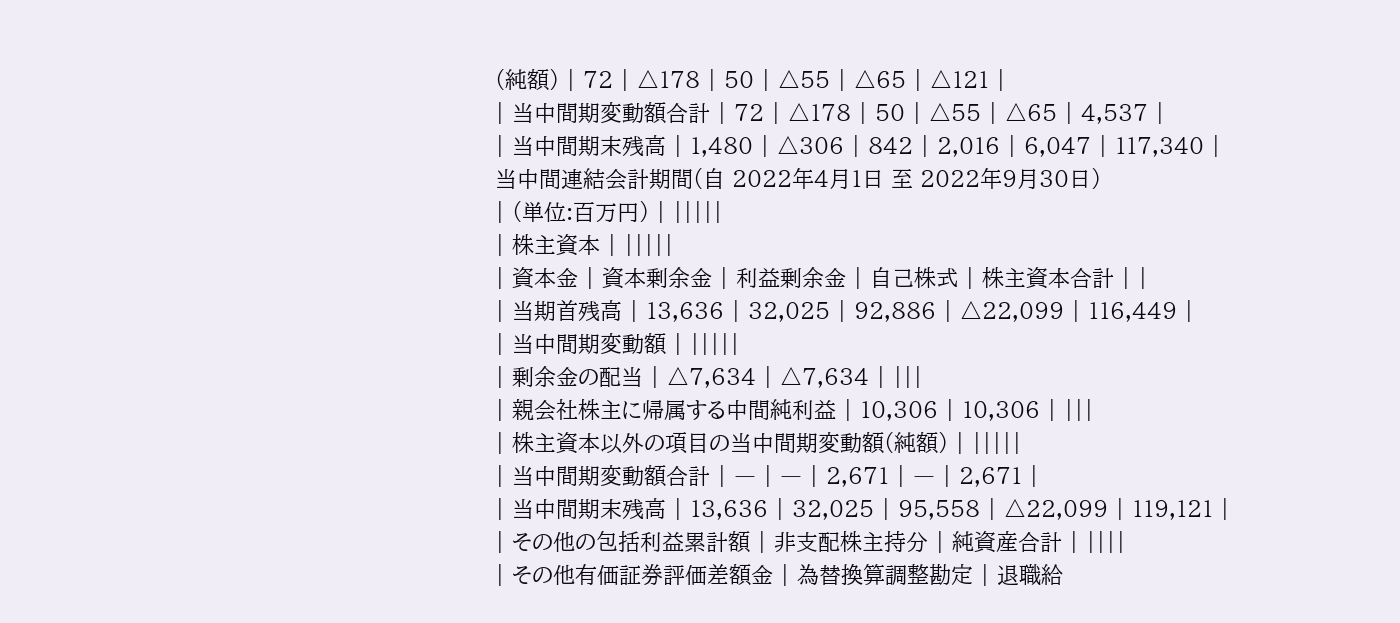(純額) | 72 | △178 | 50 | △55 | △65 | △121 |
| 当中間期変動額合計 | 72 | △178 | 50 | △55 | △65 | 4,537 |
| 当中間期末残高 | 1,480 | △306 | 842 | 2,016 | 6,047 | 117,340 |
当中間連結会計期間(自 2022年4月1日 至 2022年9月30日)
| (単位:百万円) | |||||
| 株主資本 | |||||
| 資本金 | 資本剰余金 | 利益剰余金 | 自己株式 | 株主資本合計 | |
| 当期首残高 | 13,636 | 32,025 | 92,886 | △22,099 | 116,449 |
| 当中間期変動額 | |||||
| 剰余金の配当 | △7,634 | △7,634 | |||
| 親会社株主に帰属する中間純利益 | 10,306 | 10,306 | |||
| 株主資本以外の項目の当中間期変動額(純額) | |||||
| 当中間期変動額合計 | ― | ― | 2,671 | ― | 2,671 |
| 当中間期末残高 | 13,636 | 32,025 | 95,558 | △22,099 | 119,121 |
| その他の包括利益累計額 | 非支配株主持分 | 純資産合計 | ||||
| その他有価証券評価差額金 | 為替換算調整勘定 | 退職給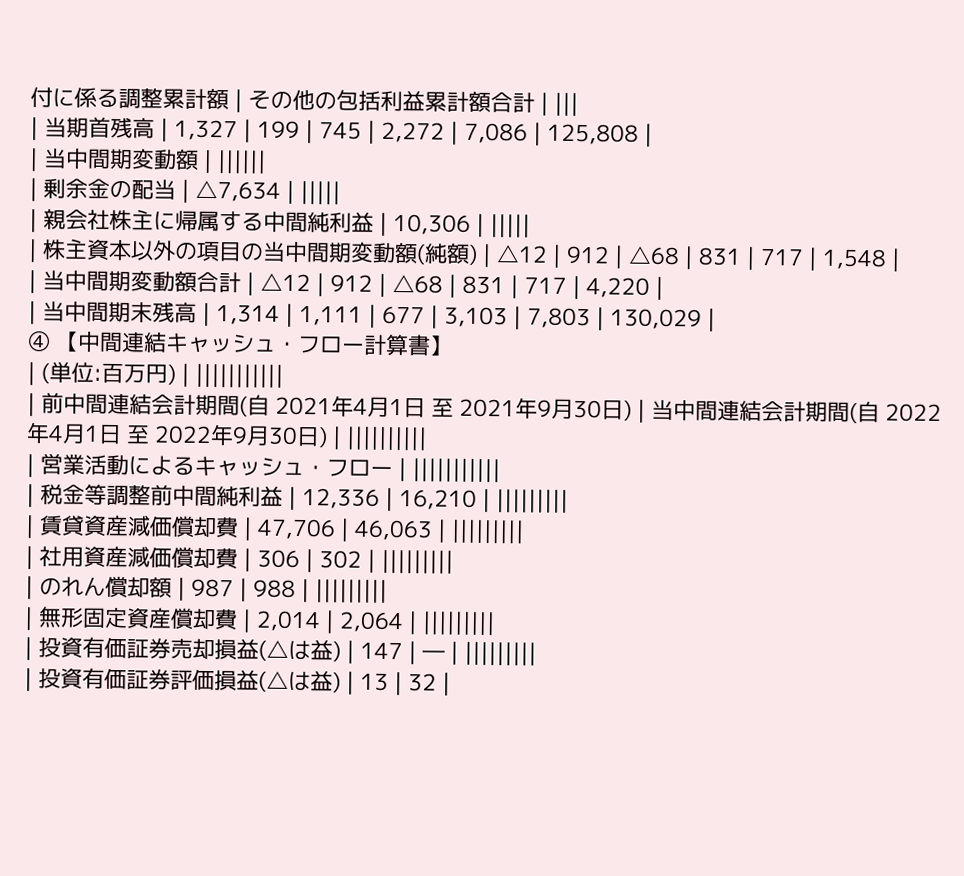付に係る調整累計額 | その他の包括利益累計額合計 | |||
| 当期首残高 | 1,327 | 199 | 745 | 2,272 | 7,086 | 125,808 |
| 当中間期変動額 | ||||||
| 剰余金の配当 | △7,634 | |||||
| 親会社株主に帰属する中間純利益 | 10,306 | |||||
| 株主資本以外の項目の当中間期変動額(純額) | △12 | 912 | △68 | 831 | 717 | 1,548 |
| 当中間期変動額合計 | △12 | 912 | △68 | 831 | 717 | 4,220 |
| 当中間期末残高 | 1,314 | 1,111 | 677 | 3,103 | 7,803 | 130,029 |
④ 【中間連結キャッシュ・フロー計算書】
| (単位:百万円) | |||||||||||
| 前中間連結会計期間(自 2021年4月1日 至 2021年9月30日) | 当中間連結会計期間(自 2022年4月1日 至 2022年9月30日) | ||||||||||
| 営業活動によるキャッシュ・フロー | |||||||||||
| 税金等調整前中間純利益 | 12,336 | 16,210 | |||||||||
| 賃貸資産減価償却費 | 47,706 | 46,063 | |||||||||
| 社用資産減価償却費 | 306 | 302 | |||||||||
| のれん償却額 | 987 | 988 | |||||||||
| 無形固定資産償却費 | 2,014 | 2,064 | |||||||||
| 投資有価証券売却損益(△は益) | 147 | ― | |||||||||
| 投資有価証券評価損益(△は益) | 13 | 32 |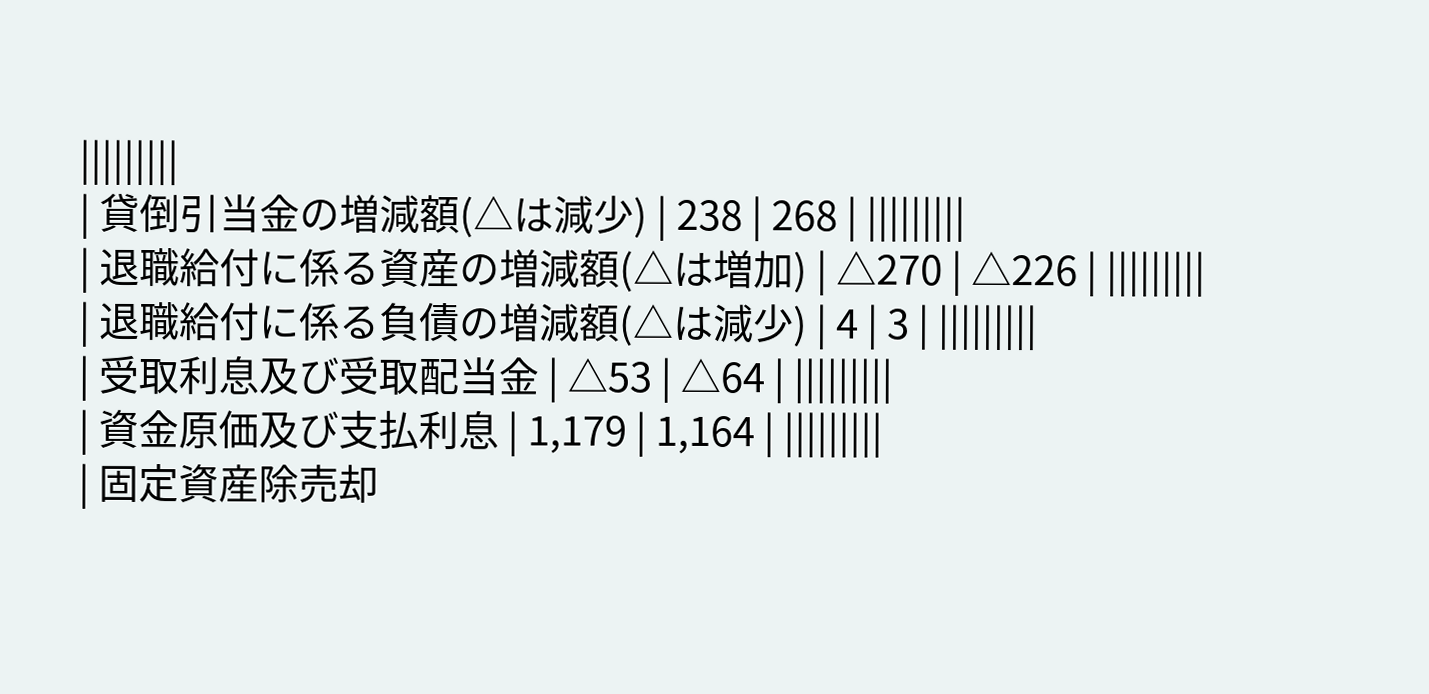|||||||||
| 貸倒引当金の増減額(△は減少) | 238 | 268 | |||||||||
| 退職給付に係る資産の増減額(△は増加) | △270 | △226 | |||||||||
| 退職給付に係る負債の増減額(△は減少) | 4 | 3 | |||||||||
| 受取利息及び受取配当金 | △53 | △64 | |||||||||
| 資金原価及び支払利息 | 1,179 | 1,164 | |||||||||
| 固定資産除売却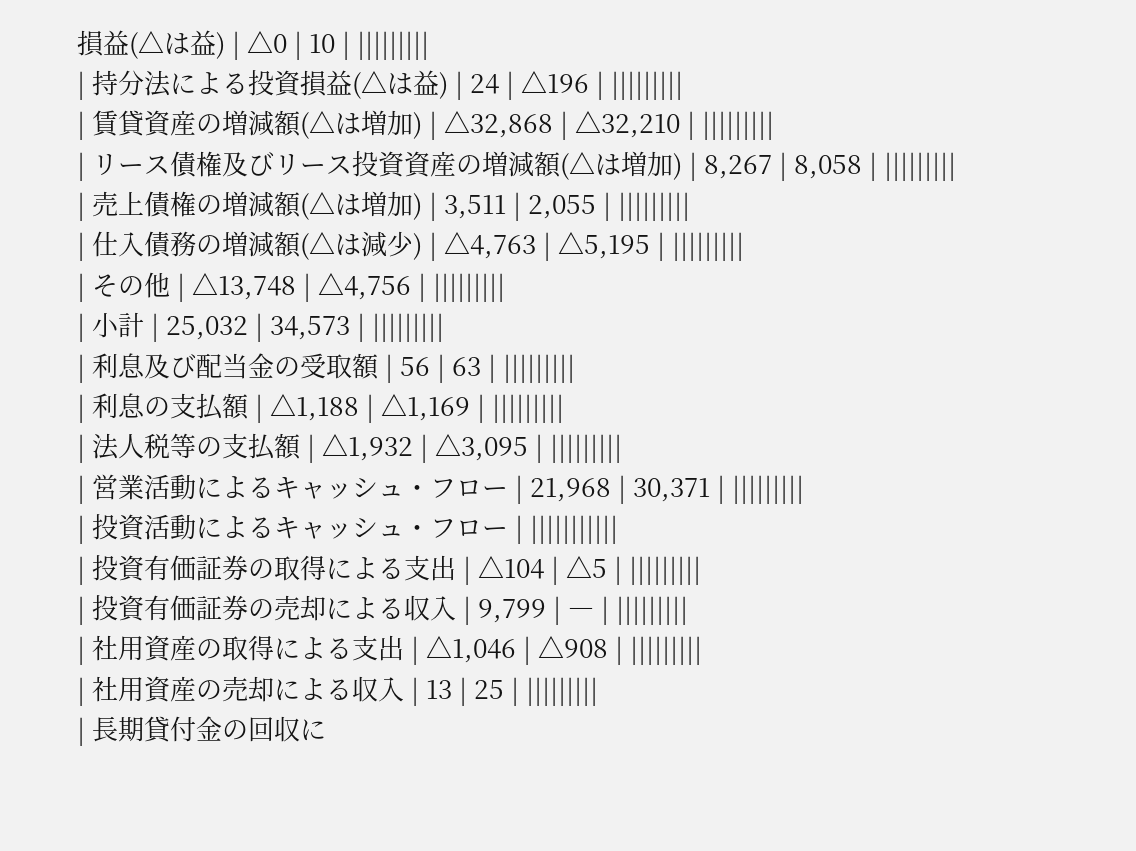損益(△は益) | △0 | 10 | |||||||||
| 持分法による投資損益(△は益) | 24 | △196 | |||||||||
| 賃貸資産の増減額(△は増加) | △32,868 | △32,210 | |||||||||
| リース債権及びリース投資資産の増減額(△は増加) | 8,267 | 8,058 | |||||||||
| 売上債権の増減額(△は増加) | 3,511 | 2,055 | |||||||||
| 仕入債務の増減額(△は減少) | △4,763 | △5,195 | |||||||||
| その他 | △13,748 | △4,756 | |||||||||
| 小計 | 25,032 | 34,573 | |||||||||
| 利息及び配当金の受取額 | 56 | 63 | |||||||||
| 利息の支払額 | △1,188 | △1,169 | |||||||||
| 法人税等の支払額 | △1,932 | △3,095 | |||||||||
| 営業活動によるキャッシュ・フロー | 21,968 | 30,371 | |||||||||
| 投資活動によるキャッシュ・フロー | |||||||||||
| 投資有価証券の取得による支出 | △104 | △5 | |||||||||
| 投資有価証券の売却による収入 | 9,799 | ― | |||||||||
| 社用資産の取得による支出 | △1,046 | △908 | |||||||||
| 社用資産の売却による収入 | 13 | 25 | |||||||||
| 長期貸付金の回収に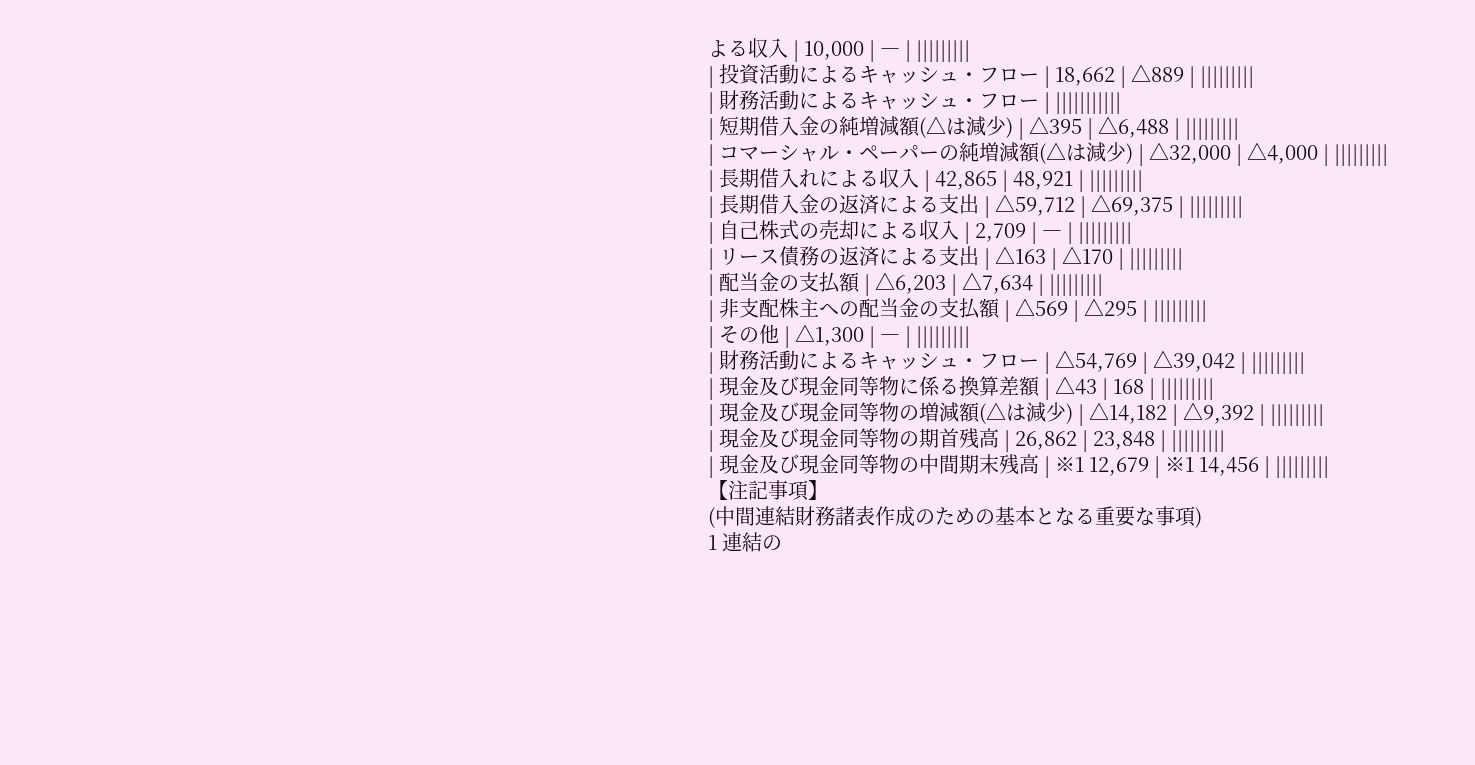よる収入 | 10,000 | ― | |||||||||
| 投資活動によるキャッシュ・フロー | 18,662 | △889 | |||||||||
| 財務活動によるキャッシュ・フロー | |||||||||||
| 短期借入金の純増減額(△は減少) | △395 | △6,488 | |||||||||
| コマーシャル・ペーパーの純増減額(△は減少) | △32,000 | △4,000 | |||||||||
| 長期借入れによる収入 | 42,865 | 48,921 | |||||||||
| 長期借入金の返済による支出 | △59,712 | △69,375 | |||||||||
| 自己株式の売却による収入 | 2,709 | ― | |||||||||
| リース債務の返済による支出 | △163 | △170 | |||||||||
| 配当金の支払額 | △6,203 | △7,634 | |||||||||
| 非支配株主への配当金の支払額 | △569 | △295 | |||||||||
| その他 | △1,300 | ― | |||||||||
| 財務活動によるキャッシュ・フロー | △54,769 | △39,042 | |||||||||
| 現金及び現金同等物に係る換算差額 | △43 | 168 | |||||||||
| 現金及び現金同等物の増減額(△は減少) | △14,182 | △9,392 | |||||||||
| 現金及び現金同等物の期首残高 | 26,862 | 23,848 | |||||||||
| 現金及び現金同等物の中間期末残高 | ※1 12,679 | ※1 14,456 | |||||||||
【注記事項】
(中間連結財務諸表作成のための基本となる重要な事項)
1 連結の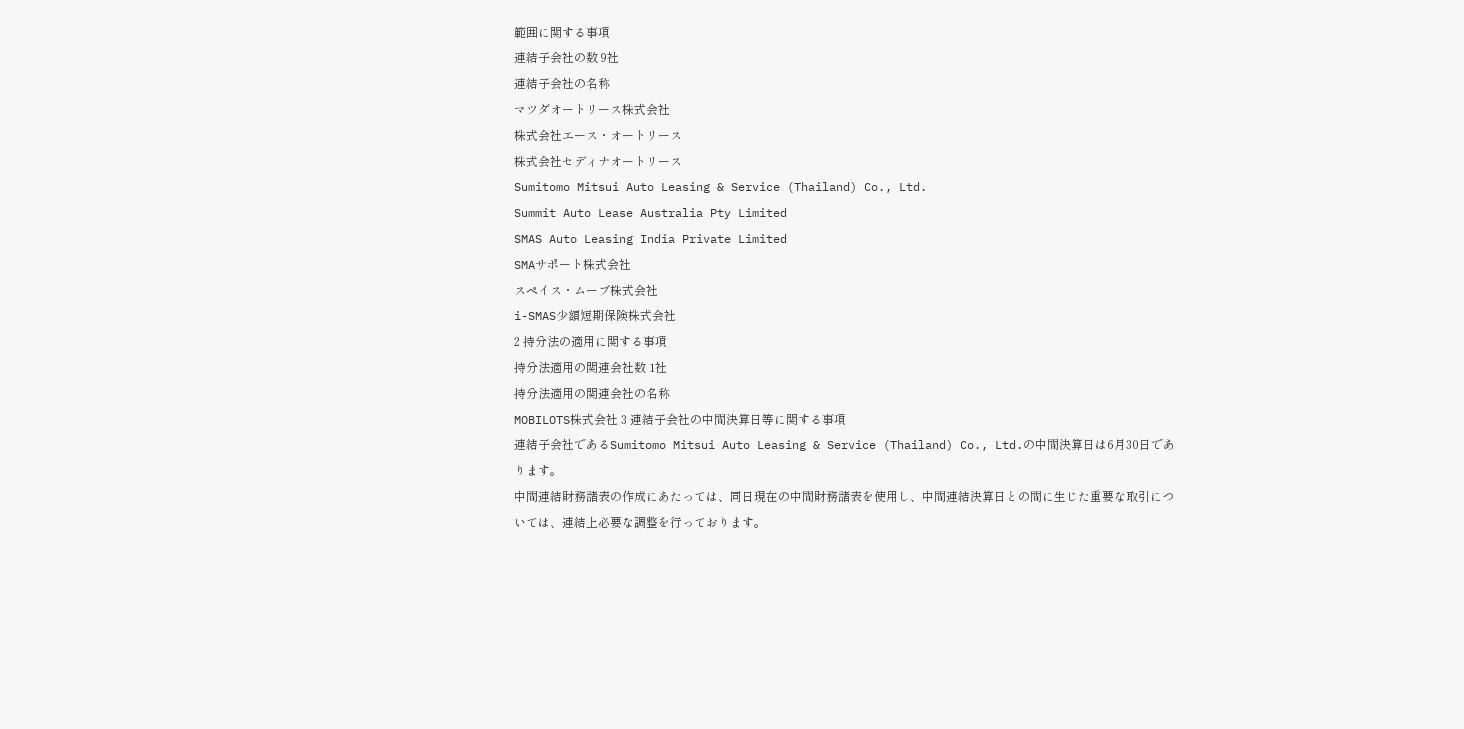範囲に関する事項
連結子会社の数 9社
連結子会社の名称
マツダオートリース株式会社
株式会社エース・オートリース
株式会社セディナオートリース
Sumitomo Mitsui Auto Leasing & Service (Thailand) Co., Ltd.
Summit Auto Lease Australia Pty Limited
SMAS Auto Leasing India Private Limited
SMAサポート株式会社
スペイス・ムーブ株式会社
i-SMAS少額短期保険株式会社
2 持分法の適用に関する事項
持分法適用の関連会社数 1社
持分法適用の関連会社の名称
MOBILOTS株式会社 3 連結子会社の中間決算日等に関する事項
連結子会社であるSumitomo Mitsui Auto Leasing & Service (Thailand) Co., Ltd.の中間決算日は6月30日であります。
中間連結財務諸表の作成にあたっては、同日現在の中間財務諸表を使用し、中間連結決算日との間に生じた重要な取引については、連結上必要な調整を行っております。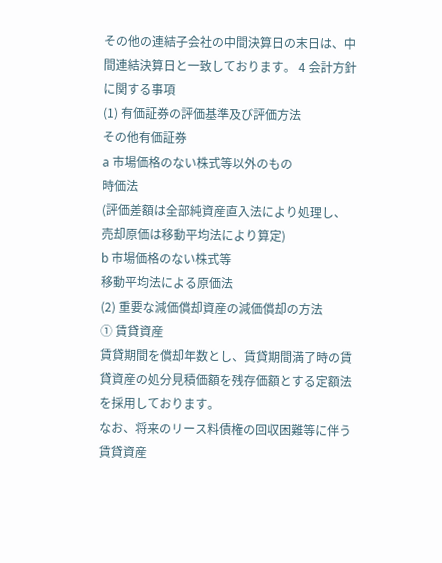その他の連結子会社の中間決算日の末日は、中間連結決算日と一致しております。 4 会計方針に関する事項
(1) 有価証券の評価基準及び評価方法
その他有価証券
a 市場価格のない株式等以外のもの
時価法
(評価差額は全部純資産直入法により処理し、売却原価は移動平均法により算定)
b 市場価格のない株式等
移動平均法による原価法
(2) 重要な減価償却資産の減価償却の方法
① 賃貸資産
賃貸期間を償却年数とし、賃貸期間満了時の賃貸資産の処分見積価額を残存価額とする定額法を採用しております。
なお、将来のリース料債権の回収困難等に伴う賃貸資産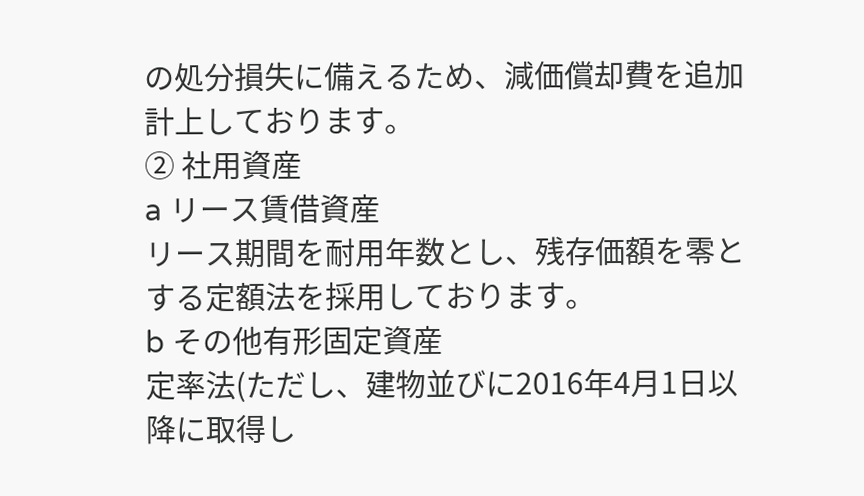の処分損失に備えるため、減価償却費を追加計上しております。
② 社用資産
a リース賃借資産
リース期間を耐用年数とし、残存価額を零とする定額法を採用しております。
b その他有形固定資産
定率法(ただし、建物並びに2016年4月1日以降に取得し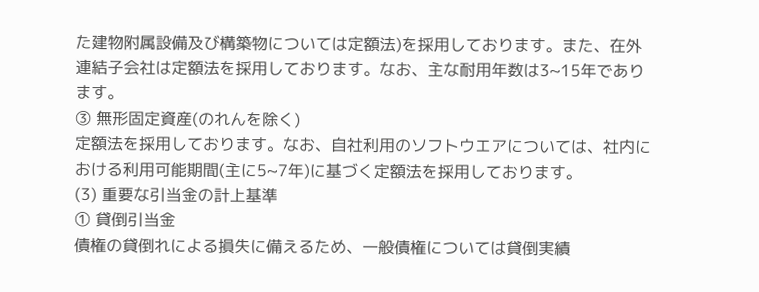た建物附属設備及び構築物については定額法)を採用しております。また、在外連結子会社は定額法を採用しております。なお、主な耐用年数は3~15年であります。
③ 無形固定資産(のれんを除く)
定額法を採用しております。なお、自社利用のソフトウエアについては、社内における利用可能期間(主に5~7年)に基づく定額法を採用しております。
(3) 重要な引当金の計上基準
① 貸倒引当金
債権の貸倒れによる損失に備えるため、一般債権については貸倒実績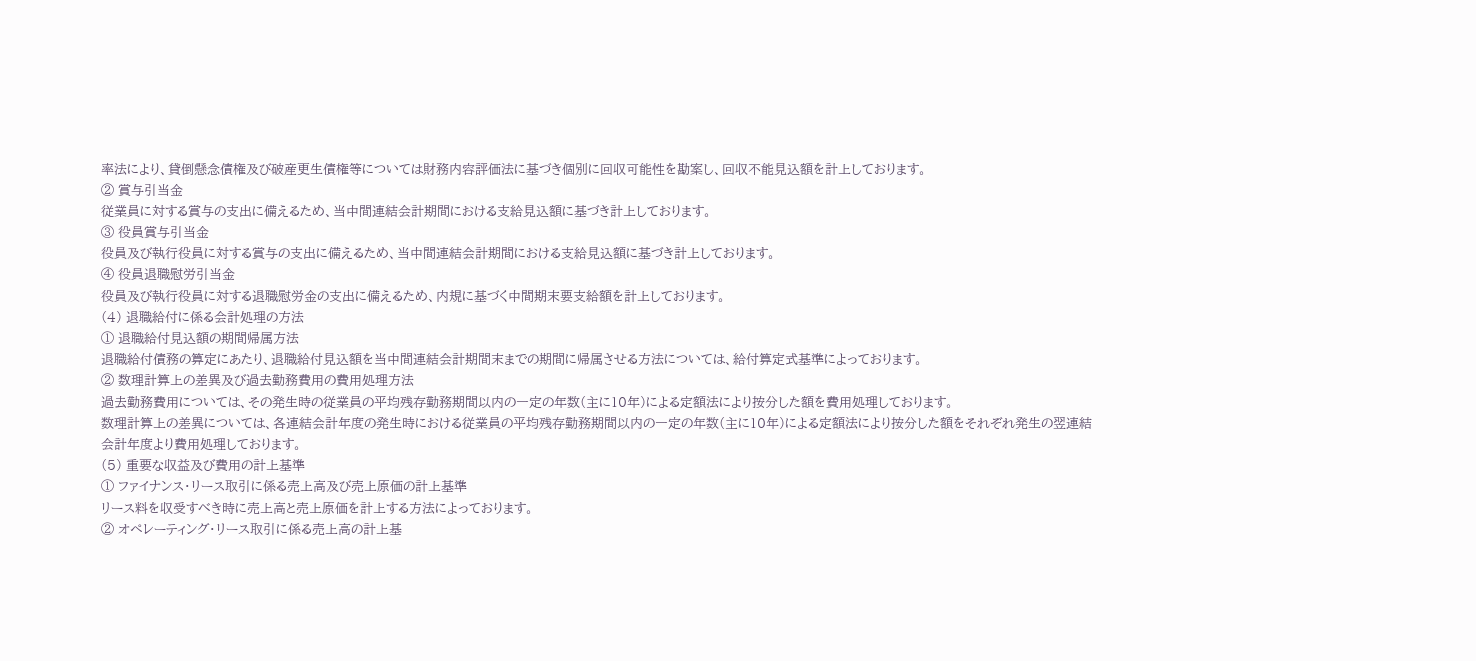率法により、貸倒懸念債権及び破産更生債権等については財務内容評価法に基づき個別に回収可能性を勘案し、回収不能見込額を計上しております。
② 賞与引当金
従業員に対する賞与の支出に備えるため、当中間連結会計期間における支給見込額に基づき計上しております。
③ 役員賞与引当金
役員及び執行役員に対する賞与の支出に備えるため、当中間連結会計期間における支給見込額に基づき計上しております。
④ 役員退職慰労引当金
役員及び執行役員に対する退職慰労金の支出に備えるため、内規に基づく中間期末要支給額を計上しております。
(4) 退職給付に係る会計処理の方法
① 退職給付見込額の期間帰属方法
退職給付債務の算定にあたり、退職給付見込額を当中間連結会計期間末までの期間に帰属させる方法については、給付算定式基準によっております。
② 数理計算上の差異及び過去勤務費用の費用処理方法
過去勤務費用については、その発生時の従業員の平均残存勤務期間以内の一定の年数(主に10年)による定額法により按分した額を費用処理しております。
数理計算上の差異については、各連結会計年度の発生時における従業員の平均残存勤務期間以内の一定の年数(主に10年)による定額法により按分した額をそれぞれ発生の翌連結会計年度より費用処理しております。
(5) 重要な収益及び費用の計上基準
① ファイナンス・リース取引に係る売上高及び売上原価の計上基準
リース料を収受すべき時に売上高と売上原価を計上する方法によっております。
② オペレーティング・リース取引に係る売上高の計上基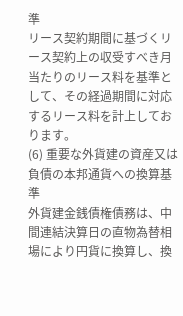準
リース契約期間に基づくリース契約上の収受すべき月当たりのリース料を基準として、その経過期間に対応するリース料を計上しております。
(6) 重要な外貨建の資産又は負債の本邦通貨への換算基準
外貨建金銭債権債務は、中間連結決算日の直物為替相場により円貨に換算し、換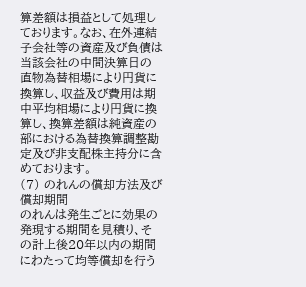算差額は損益として処理しております。なお、在外連結子会社等の資産及び負債は当該会社の中間決算日の直物為替相場により円貨に換算し、収益及び費用は期中平均相場により円貨に換算し、換算差額は純資産の部における為替換算調整勘定及び非支配株主持分に含めております。
(7) のれんの償却方法及び償却期間
のれんは発生ごとに効果の発現する期間を見積り、その計上後20年以内の期間にわたって均等償却を行う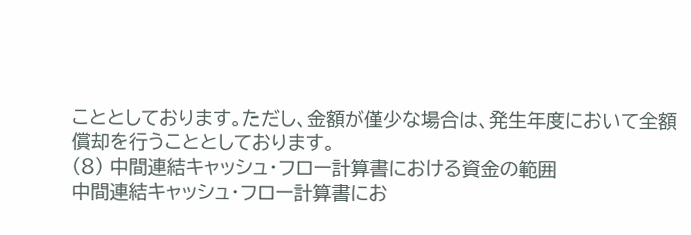こととしております。ただし、金額が僅少な場合は、発生年度において全額償却を行うこととしております。
(8) 中間連結キャッシュ・フロー計算書における資金の範囲
中間連結キャッシュ・フロー計算書にお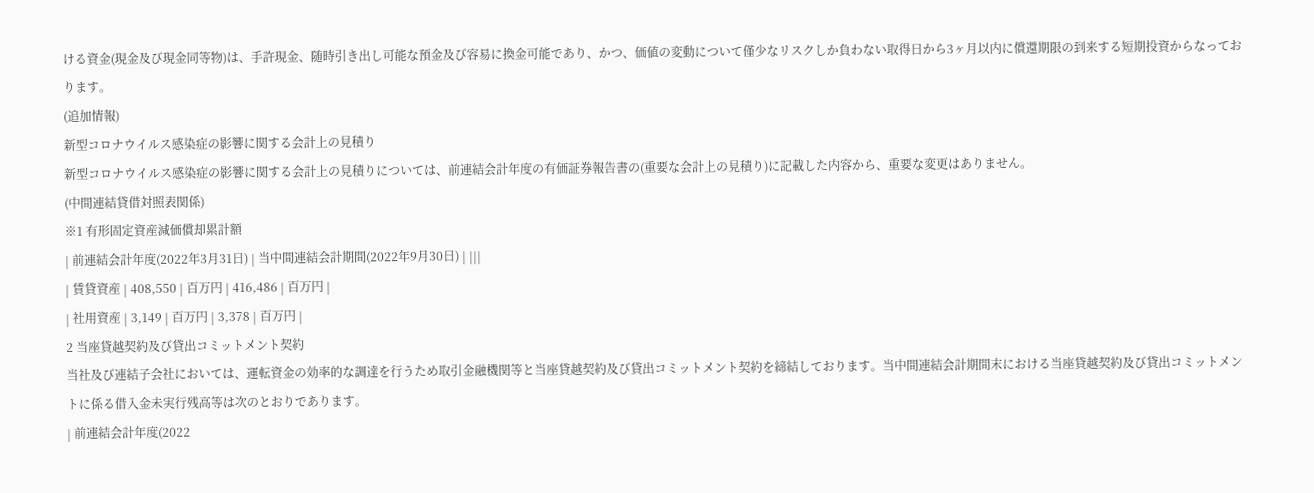ける資金(現金及び現金同等物)は、手許現金、随時引き出し可能な預金及び容易に換金可能であり、かつ、価値の変動について僅少なリスクしか負わない取得日から3ヶ月以内に償還期限の到来する短期投資からなっております。
(追加情報)
新型コロナウイルス感染症の影響に関する会計上の見積り
新型コロナウイルス感染症の影響に関する会計上の見積りについては、前連結会計年度の有価証券報告書の(重要な会計上の見積り)に記載した内容から、重要な変更はありません。
(中間連結貸借対照表関係)
※1 有形固定資産減価償却累計額
| 前連結会計年度(2022年3月31日) | 当中間連結会計期間(2022年9月30日) | |||
| 賃貸資産 | 408,550 | 百万円 | 416,486 | 百万円 |
| 社用資産 | 3,149 | 百万円 | 3,378 | 百万円 |
2 当座貸越契約及び貸出コミットメント契約
当社及び連結子会社においては、運転資金の効率的な調達を行うため取引金融機関等と当座貸越契約及び貸出コミットメント契約を締結しております。当中間連結会計期間末における当座貸越契約及び貸出コミットメントに係る借入金未実行残高等は次のとおりであります。
| 前連結会計年度(2022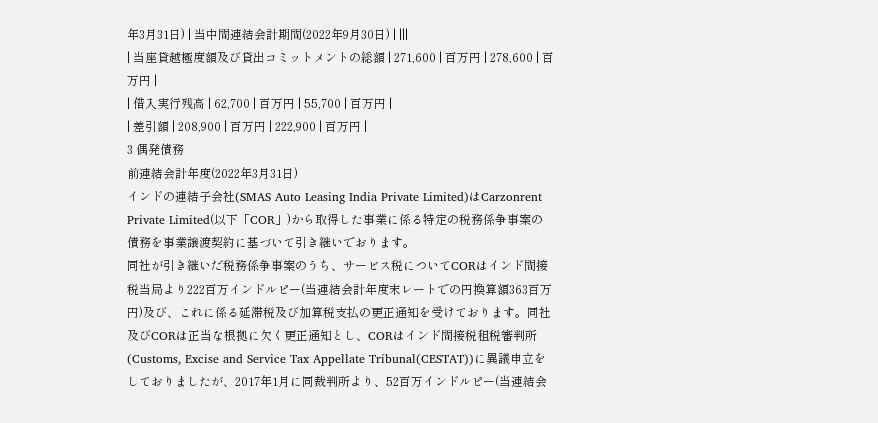年3月31日) | 当中間連結会計期間(2022年9月30日) | |||
| 当座貸越極度額及び貸出コミットメントの総額 | 271,600 | 百万円 | 278,600 | 百万円 |
| 借入実行残高 | 62,700 | 百万円 | 55,700 | 百万円 |
| 差引額 | 208,900 | 百万円 | 222,900 | 百万円 |
3 偶発債務
前連結会計年度(2022年3月31日)
インドの連結子会社(SMAS Auto Leasing India Private Limited)はCarzonrent Private Limited(以下「COR」)から取得した事業に係る特定の税務係争事案の債務を事業譲渡契約に基づいて引き継いでおります。
同社が引き継いだ税務係争事案のうち、サービス税についてCORはインド間接税当局より222百万インドルピー(当連結会計年度末レートでの円換算額363百万円)及び、これに係る延滞税及び加算税支払の更正通知を受けております。同社及びCORは正当な根拠に欠く更正通知とし、CORはインド間接税租税審判所(Customs, Excise and Service Tax Appellate Tribunal(CESTAT))に異議申立をしておりましたが、2017年1月に同裁判所より、52百万インドルピー(当連結会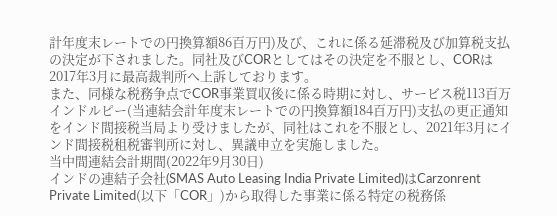計年度末レートでの円換算額86百万円)及び、これに係る延滞税及び加算税支払の決定が下されました。同社及びCORとしてはその決定を不服とし、CORは2017年3月に最高裁判所へ上訴しております。
また、同様な税務争点でCOR事業買収後に係る時期に対し、サービス税113百万インドルピー(当連結会計年度末レートでの円換算額184百万円)支払の更正通知をインド間接税当局より受けましたが、同社はこれを不服とし、2021年3月にインド間接税租税審判所に対し、異議申立を実施しました。
当中間連結会計期間(2022年9月30日)
インドの連結子会社(SMAS Auto Leasing India Private Limited)はCarzonrent Private Limited(以下「COR」)から取得した事業に係る特定の税務係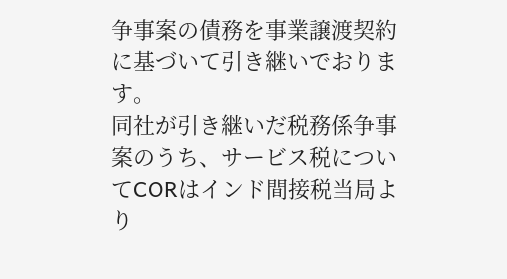争事案の債務を事業譲渡契約に基づいて引き継いでおります。
同社が引き継いだ税務係争事案のうち、サービス税についてCORはインド間接税当局より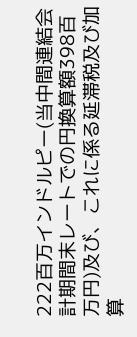222百万インドルピー(当中間連結会計期間末レートでの円換算額398百万円)及び、これに係る延滞税及び加算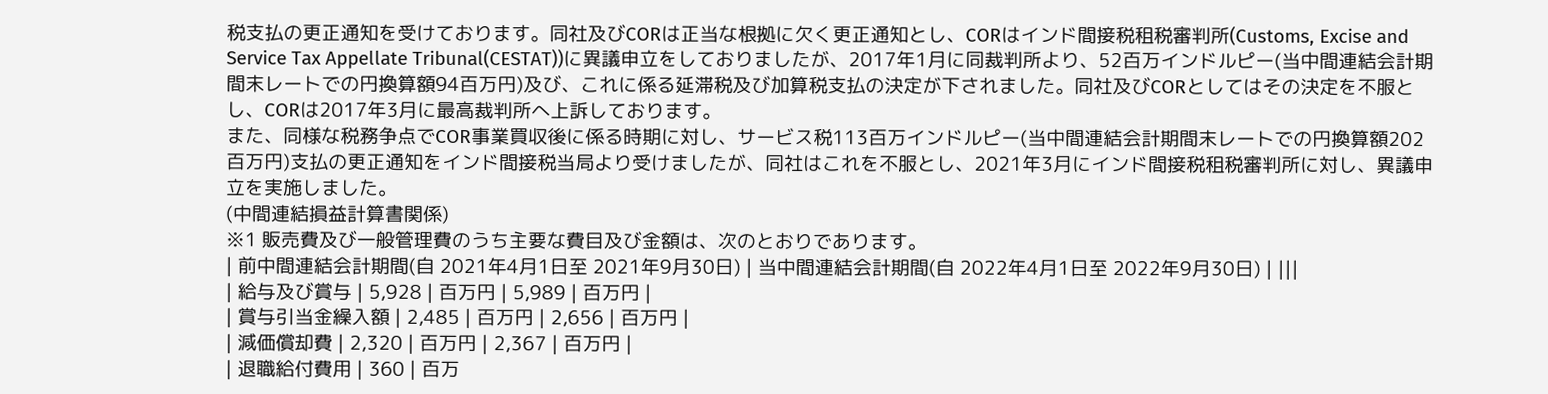税支払の更正通知を受けております。同社及びCORは正当な根拠に欠く更正通知とし、CORはインド間接税租税審判所(Customs, Excise and Service Tax Appellate Tribunal(CESTAT))に異議申立をしておりましたが、2017年1月に同裁判所より、52百万インドルピー(当中間連結会計期間末レートでの円換算額94百万円)及び、これに係る延滞税及び加算税支払の決定が下されました。同社及びCORとしてはその決定を不服とし、CORは2017年3月に最高裁判所へ上訴しております。
また、同様な税務争点でCOR事業買収後に係る時期に対し、サービス税113百万インドルピー(当中間連結会計期間末レートでの円換算額202百万円)支払の更正通知をインド間接税当局より受けましたが、同社はこれを不服とし、2021年3月にインド間接税租税審判所に対し、異議申立を実施しました。
(中間連結損益計算書関係)
※1 販売費及び一般管理費のうち主要な費目及び金額は、次のとおりであります。
| 前中間連結会計期間(自 2021年4月1日至 2021年9月30日) | 当中間連結会計期間(自 2022年4月1日至 2022年9月30日) | |||
| 給与及び賞与 | 5,928 | 百万円 | 5,989 | 百万円 |
| 賞与引当金繰入額 | 2,485 | 百万円 | 2,656 | 百万円 |
| 減価償却費 | 2,320 | 百万円 | 2,367 | 百万円 |
| 退職給付費用 | 360 | 百万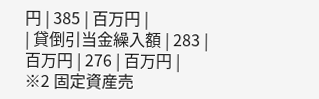円 | 385 | 百万円 |
| 貸倒引当金繰入額 | 283 | 百万円 | 276 | 百万円 |
※2 固定資産売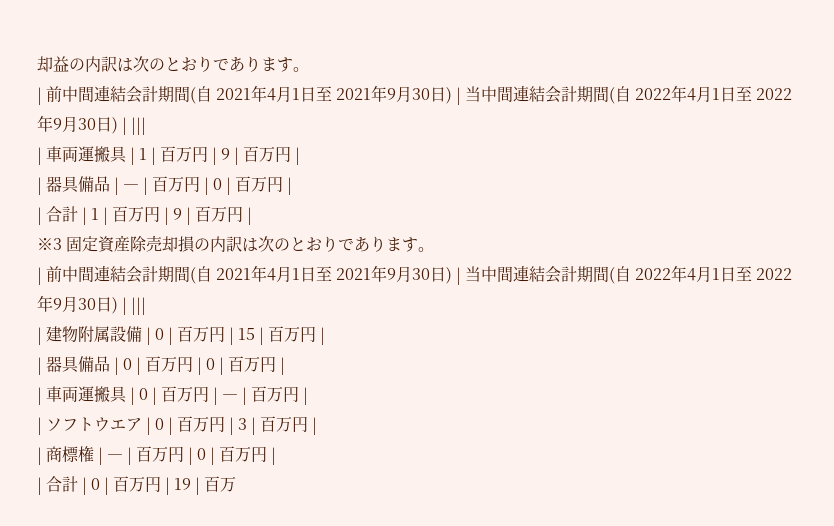却益の内訳は次のとおりであります。
| 前中間連結会計期間(自 2021年4月1日至 2021年9月30日) | 当中間連結会計期間(自 2022年4月1日至 2022年9月30日) | |||
| 車両運搬具 | 1 | 百万円 | 9 | 百万円 |
| 器具備品 | ― | 百万円 | 0 | 百万円 |
| 合計 | 1 | 百万円 | 9 | 百万円 |
※3 固定資産除売却損の内訳は次のとおりであります。
| 前中間連結会計期間(自 2021年4月1日至 2021年9月30日) | 当中間連結会計期間(自 2022年4月1日至 2022年9月30日) | |||
| 建物附属設備 | 0 | 百万円 | 15 | 百万円 |
| 器具備品 | 0 | 百万円 | 0 | 百万円 |
| 車両運搬具 | 0 | 百万円 | ― | 百万円 |
| ソフトウエア | 0 | 百万円 | 3 | 百万円 |
| 商標権 | ― | 百万円 | 0 | 百万円 |
| 合計 | 0 | 百万円 | 19 | 百万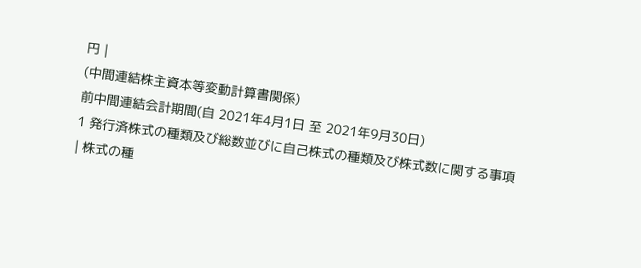円 |
(中間連結株主資本等変動計算書関係)
前中間連結会計期間(自 2021年4月1日 至 2021年9月30日)
1 発行済株式の種類及び総数並びに自己株式の種類及び株式数に関する事項
| 株式の種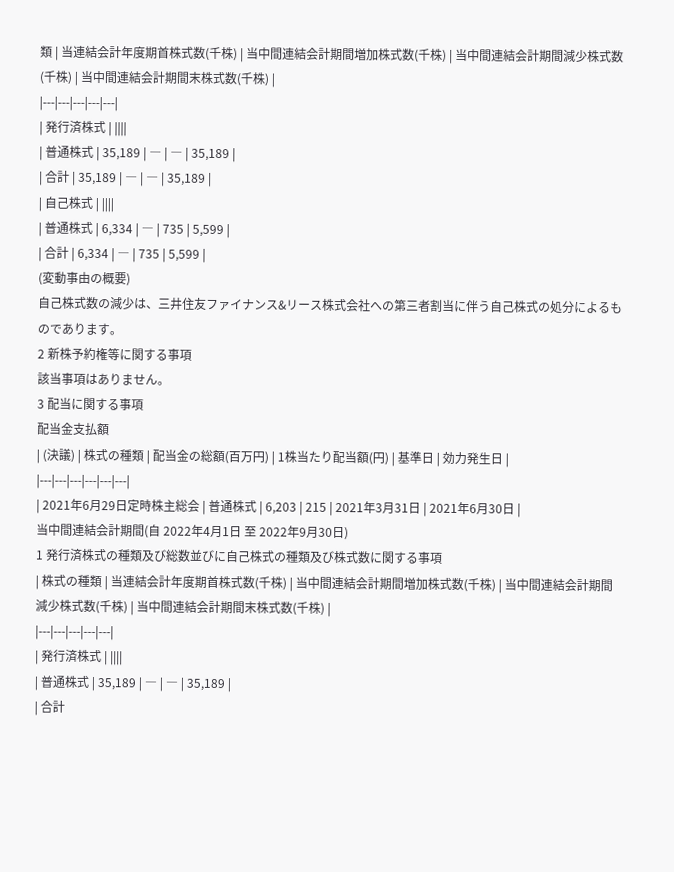類 | 当連結会計年度期首株式数(千株) | 当中間連結会計期間増加株式数(千株) | 当中間連結会計期間減少株式数(千株) | 当中間連結会計期間末株式数(千株) |
|---|---|---|---|---|
| 発行済株式 | ||||
| 普通株式 | 35,189 | ― | ― | 35,189 |
| 合計 | 35,189 | ― | ― | 35,189 |
| 自己株式 | ||||
| 普通株式 | 6,334 | ― | 735 | 5,599 |
| 合計 | 6,334 | ― | 735 | 5,599 |
(変動事由の概要)
自己株式数の減少は、三井住友ファイナンス&リース株式会社への第三者割当に伴う自己株式の処分によるものであります。
2 新株予約権等に関する事項
該当事項はありません。
3 配当に関する事項
配当金支払額
| (決議) | 株式の種類 | 配当金の総額(百万円) | 1株当たり配当額(円) | 基準日 | 効力発生日 |
|---|---|---|---|---|---|
| 2021年6月29日定時株主総会 | 普通株式 | 6,203 | 215 | 2021年3月31日 | 2021年6月30日 |
当中間連結会計期間(自 2022年4月1日 至 2022年9月30日)
1 発行済株式の種類及び総数並びに自己株式の種類及び株式数に関する事項
| 株式の種類 | 当連結会計年度期首株式数(千株) | 当中間連結会計期間増加株式数(千株) | 当中間連結会計期間減少株式数(千株) | 当中間連結会計期間末株式数(千株) |
|---|---|---|---|---|
| 発行済株式 | ||||
| 普通株式 | 35,189 | ― | ― | 35,189 |
| 合計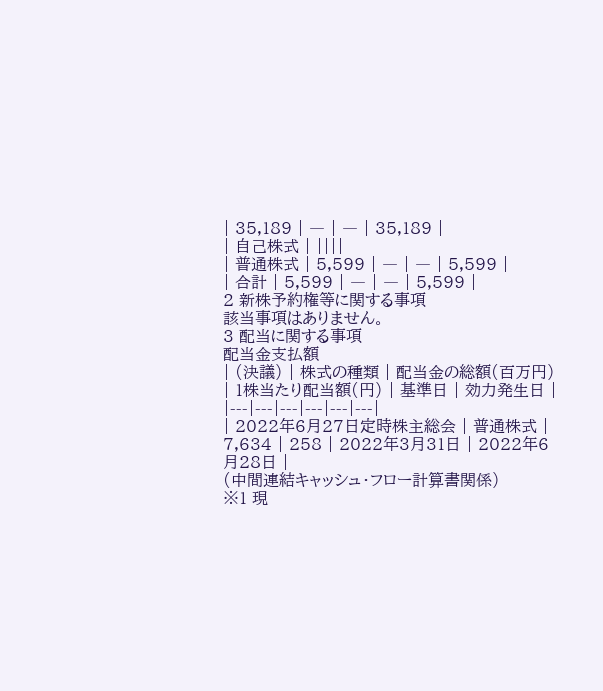| 35,189 | ― | ― | 35,189 |
| 自己株式 | ||||
| 普通株式 | 5,599 | ― | ― | 5,599 |
| 合計 | 5,599 | ― | ― | 5,599 |
2 新株予約権等に関する事項
該当事項はありません。
3 配当に関する事項
配当金支払額
| (決議) | 株式の種類 | 配当金の総額(百万円) | 1株当たり配当額(円) | 基準日 | 効力発生日 |
|---|---|---|---|---|---|
| 2022年6月27日定時株主総会 | 普通株式 | 7,634 | 258 | 2022年3月31日 | 2022年6月28日 |
(中間連結キャッシュ・フロー計算書関係)
※1 現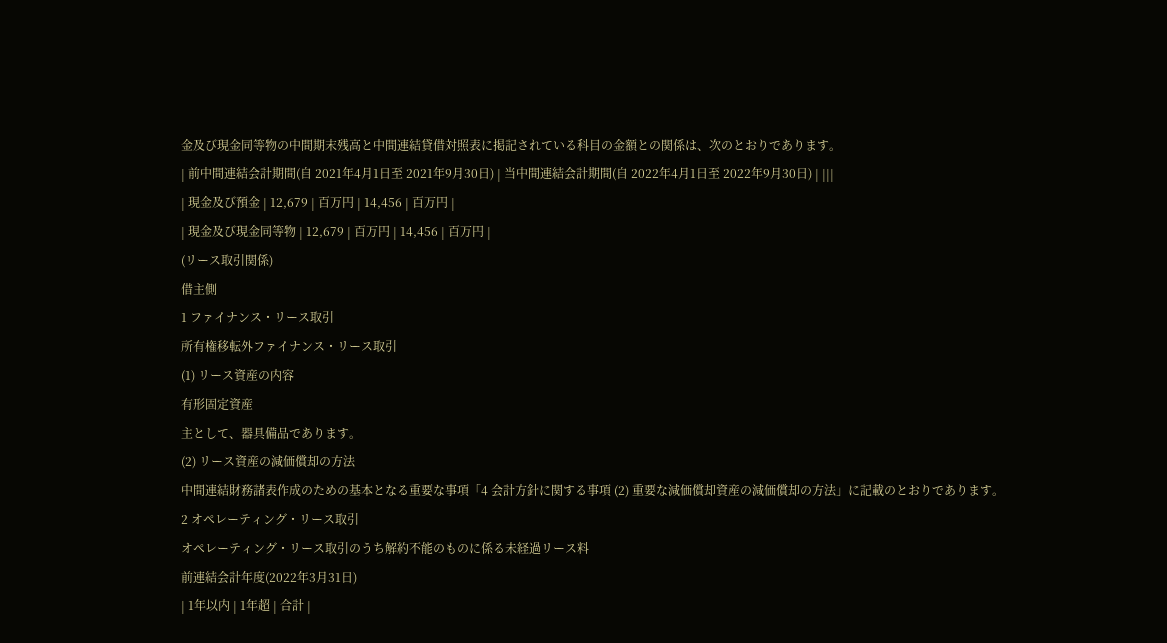金及び現金同等物の中間期末残高と中間連結貸借対照表に掲記されている科目の金額との関係は、次のとおりであります。
| 前中間連結会計期間(自 2021年4月1日至 2021年9月30日) | 当中間連結会計期間(自 2022年4月1日至 2022年9月30日) | |||
| 現金及び預金 | 12,679 | 百万円 | 14,456 | 百万円 |
| 現金及び現金同等物 | 12,679 | 百万円 | 14,456 | 百万円 |
(リース取引関係)
借主側
1 ファイナンス・リース取引
所有権移転外ファイナンス・リース取引
(1) リース資産の内容
有形固定資産
主として、器具備品であります。
(2) リース資産の減価償却の方法
中間連結財務諸表作成のための基本となる重要な事項「4 会計方針に関する事項 (2) 重要な減価償却資産の減価償却の方法」に記載のとおりであります。
2 オペレーティング・リース取引
オペレーティング・リース取引のうち解約不能のものに係る未経過リース料
前連結会計年度(2022年3月31日)
| 1年以内 | 1年超 | 合計 |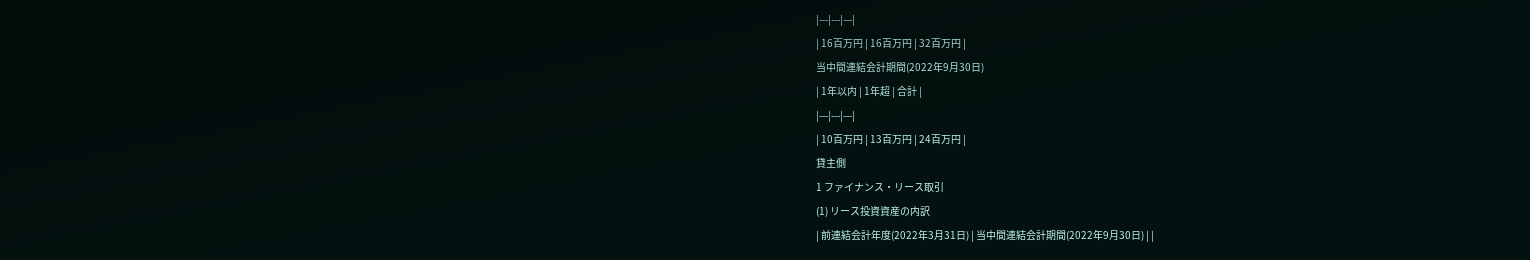|---|---|---|
| 16百万円 | 16百万円 | 32百万円 |
当中間連結会計期間(2022年9月30日)
| 1年以内 | 1年超 | 合計 |
|---|---|---|
| 10百万円 | 13百万円 | 24百万円 |
貸主側
1 ファイナンス・リース取引
(1) リース投資資産の内訳
| 前連結会計年度(2022年3月31日) | 当中間連結会計期間(2022年9月30日) | |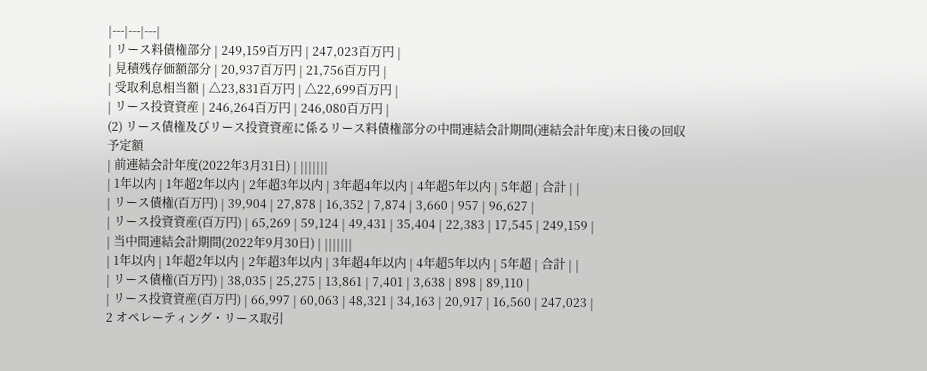|---|---|---|
| リース料債権部分 | 249,159百万円 | 247,023百万円 |
| 見積残存価額部分 | 20,937百万円 | 21,756百万円 |
| 受取利息相当額 | △23,831百万円 | △22,699百万円 |
| リース投資資産 | 246,264百万円 | 246,080百万円 |
(2) リース債権及びリース投資資産に係るリース料債権部分の中間連結会計期間(連結会計年度)末日後の回収
予定額
| 前連結会計年度(2022年3月31日) | |||||||
| 1年以内 | 1年超2年以内 | 2年超3年以内 | 3年超4年以内 | 4年超5年以内 | 5年超 | 合計 | |
| リース債権(百万円) | 39,904 | 27,878 | 16,352 | 7,874 | 3,660 | 957 | 96,627 |
| リース投資資産(百万円) | 65,269 | 59,124 | 49,431 | 35,404 | 22,383 | 17,545 | 249,159 |
| 当中間連結会計期間(2022年9月30日) | |||||||
| 1年以内 | 1年超2年以内 | 2年超3年以内 | 3年超4年以内 | 4年超5年以内 | 5年超 | 合計 | |
| リース債権(百万円) | 38,035 | 25,275 | 13,861 | 7,401 | 3,638 | 898 | 89,110 |
| リース投資資産(百万円) | 66,997 | 60,063 | 48,321 | 34,163 | 20,917 | 16,560 | 247,023 |
2 オペレーティング・リース取引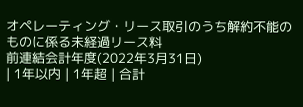オペレーティング・リース取引のうち解約不能のものに係る未経過リース料
前連結会計年度(2022年3月31日)
| 1年以内 | 1年超 | 合計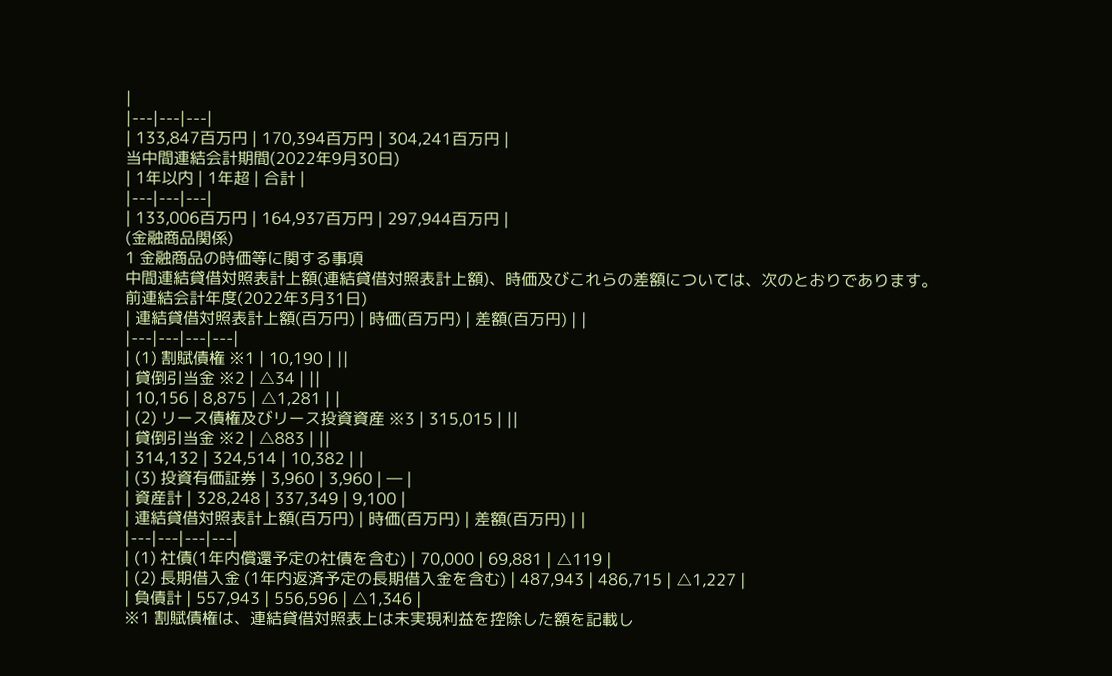|
|---|---|---|
| 133,847百万円 | 170,394百万円 | 304,241百万円 |
当中間連結会計期間(2022年9月30日)
| 1年以内 | 1年超 | 合計 |
|---|---|---|
| 133,006百万円 | 164,937百万円 | 297,944百万円 |
(金融商品関係)
1 金融商品の時価等に関する事項
中間連結貸借対照表計上額(連結貸借対照表計上額)、時価及びこれらの差額については、次のとおりであります。
前連結会計年度(2022年3月31日)
| 連結貸借対照表計上額(百万円) | 時価(百万円) | 差額(百万円) | |
|---|---|---|---|
| (1) 割賦債権 ※1 | 10,190 | ||
| 貸倒引当金 ※2 | △34 | ||
| 10,156 | 8,875 | △1,281 | |
| (2) リース債権及びリース投資資産 ※3 | 315,015 | ||
| 貸倒引当金 ※2 | △883 | ||
| 314,132 | 324,514 | 10,382 | |
| (3) 投資有価証券 | 3,960 | 3,960 | ― |
| 資産計 | 328,248 | 337,349 | 9,100 |
| 連結貸借対照表計上額(百万円) | 時価(百万円) | 差額(百万円) | |
|---|---|---|---|
| (1) 社債(1年内償還予定の社債を含む) | 70,000 | 69,881 | △119 |
| (2) 長期借入金 (1年内返済予定の長期借入金を含む) | 487,943 | 486,715 | △1,227 |
| 負債計 | 557,943 | 556,596 | △1,346 |
※1 割賦債権は、連結貸借対照表上は未実現利益を控除した額を記載し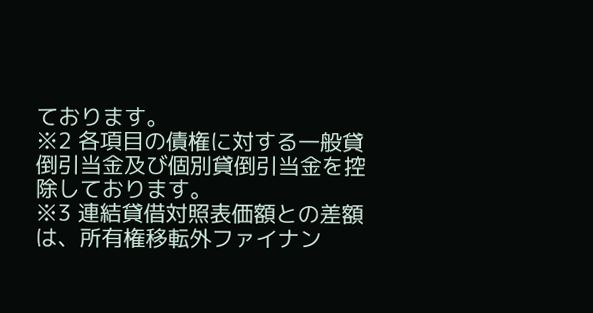ております。
※2 各項目の債権に対する一般貸倒引当金及び個別貸倒引当金を控除しております。
※3 連結貸借対照表価額との差額は、所有権移転外ファイナン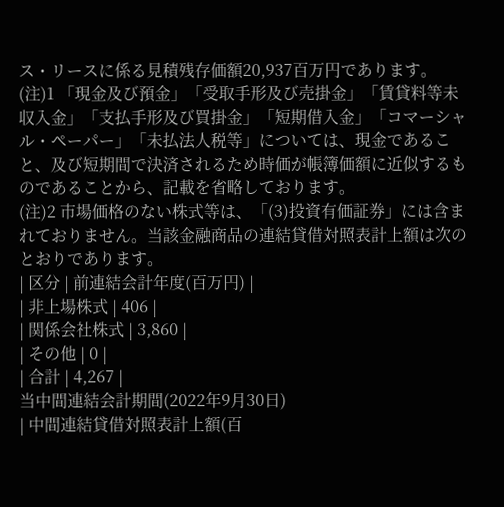ス・リースに係る見積残存価額20,937百万円であります。
(注)1 「現金及び預金」「受取手形及び売掛金」「賃貸料等未収入金」「支払手形及び買掛金」「短期借入金」「コマーシャル・ペーパー」「未払法人税等」については、現金であること、及び短期間で決済されるため時価が帳簿価額に近似するものであることから、記載を省略しております。
(注)2 市場価格のない株式等は、「(3)投資有価証券」には含まれておりません。当該金融商品の連結貸借対照表計上額は次のとおりであります。
| 区分 | 前連結会計年度(百万円) |
| 非上場株式 | 406 |
| 関係会社株式 | 3,860 |
| その他 | 0 |
| 合計 | 4,267 |
当中間連結会計期間(2022年9月30日)
| 中間連結貸借対照表計上額(百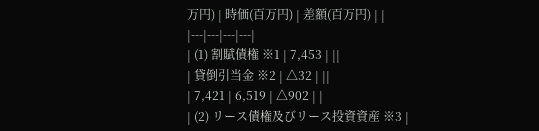万円) | 時価(百万円) | 差額(百万円) | |
|---|---|---|---|
| (1) 割賦債権 ※1 | 7,453 | ||
| 貸倒引当金 ※2 | △32 | ||
| 7,421 | 6,519 | △902 | |
| (2) リース債権及びリース投資資産 ※3 |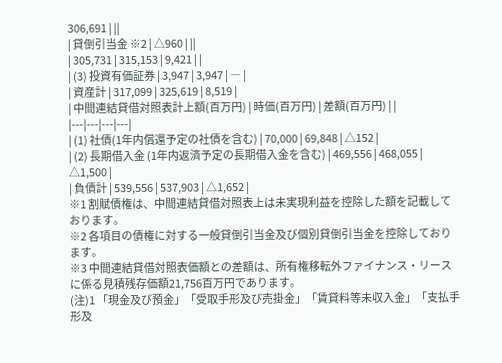306,691 | ||
| 貸倒引当金 ※2 | △960 | ||
| 305,731 | 315,153 | 9,421 | |
| (3) 投資有価証券 | 3,947 | 3,947 | ― |
| 資産計 | 317,099 | 325,619 | 8,519 |
| 中間連結貸借対照表計上額(百万円) | 時価(百万円) | 差額(百万円) | |
|---|---|---|---|
| (1) 社債(1年内償還予定の社債を含む) | 70,000 | 69,848 | △152 |
| (2) 長期借入金 (1年内返済予定の長期借入金を含む) | 469,556 | 468,055 | △1,500 |
| 負債計 | 539,556 | 537,903 | △1,652 |
※1 割賦債権は、中間連結貸借対照表上は未実現利益を控除した額を記載しております。
※2 各項目の債権に対する一般貸倒引当金及び個別貸倒引当金を控除しております。
※3 中間連結貸借対照表価額との差額は、所有権移転外ファイナンス・リースに係る見積残存価額21,756百万円であります。
(注)1 「現金及び預金」「受取手形及び売掛金」「賃貸料等未収入金」「支払手形及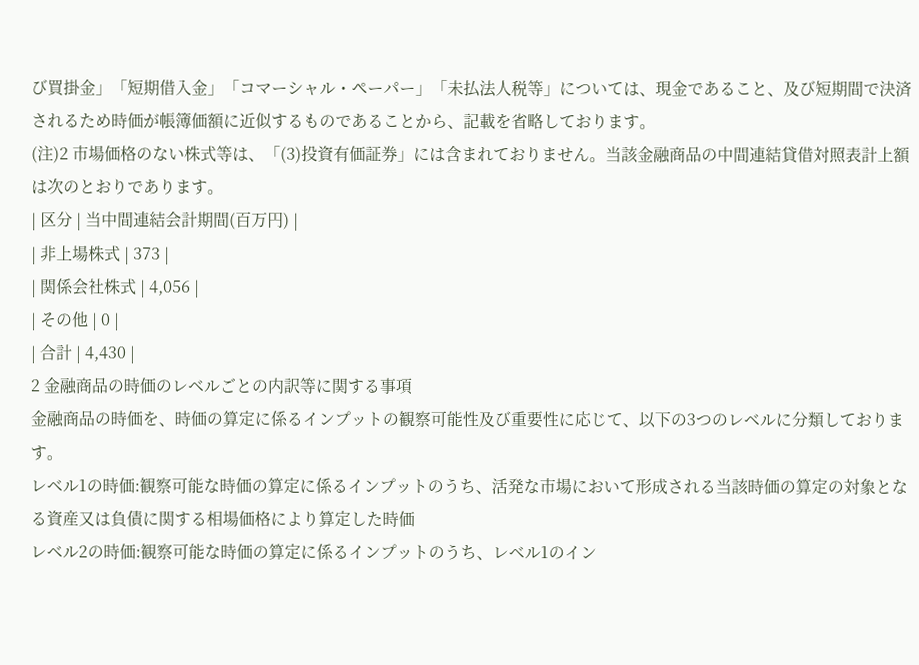び買掛金」「短期借入金」「コマーシャル・ペーパー」「未払法人税等」については、現金であること、及び短期間で決済されるため時価が帳簿価額に近似するものであることから、記載を省略しております。
(注)2 市場価格のない株式等は、「(3)投資有価証券」には含まれておりません。当該金融商品の中間連結貸借対照表計上額は次のとおりであります。
| 区分 | 当中間連結会計期間(百万円) |
| 非上場株式 | 373 |
| 関係会社株式 | 4,056 |
| その他 | 0 |
| 合計 | 4,430 |
2 金融商品の時価のレベルごとの内訳等に関する事項
金融商品の時価を、時価の算定に係るインプットの観察可能性及び重要性に応じて、以下の3つのレベルに分類しております。
レベル1の時価:観察可能な時価の算定に係るインプットのうち、活発な市場において形成される当該時価の算定の対象となる資産又は負債に関する相場価格により算定した時価
レベル2の時価:観察可能な時価の算定に係るインプットのうち、レベル1のイン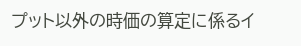プット以外の時価の算定に係るイ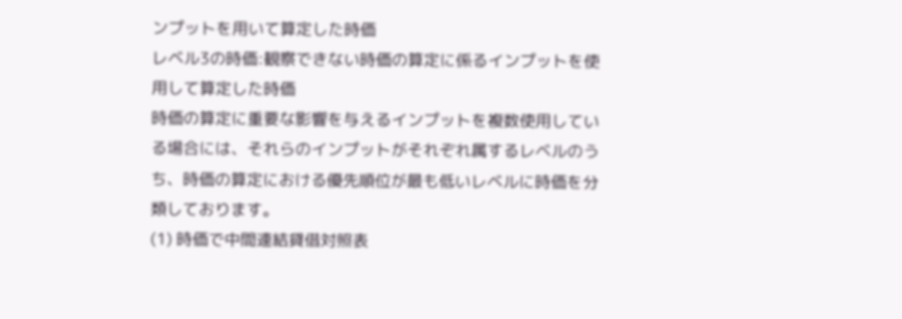ンプットを用いて算定した時価
レベル3の時価:観察できない時価の算定に係るインプットを使用して算定した時価
時価の算定に重要な影響を与えるインプットを複数使用している場合には、それらのインプットがそれぞれ属するレベルのうち、時価の算定における優先順位が最も低いレベルに時価を分類しております。
(1) 時価で中間連結貸借対照表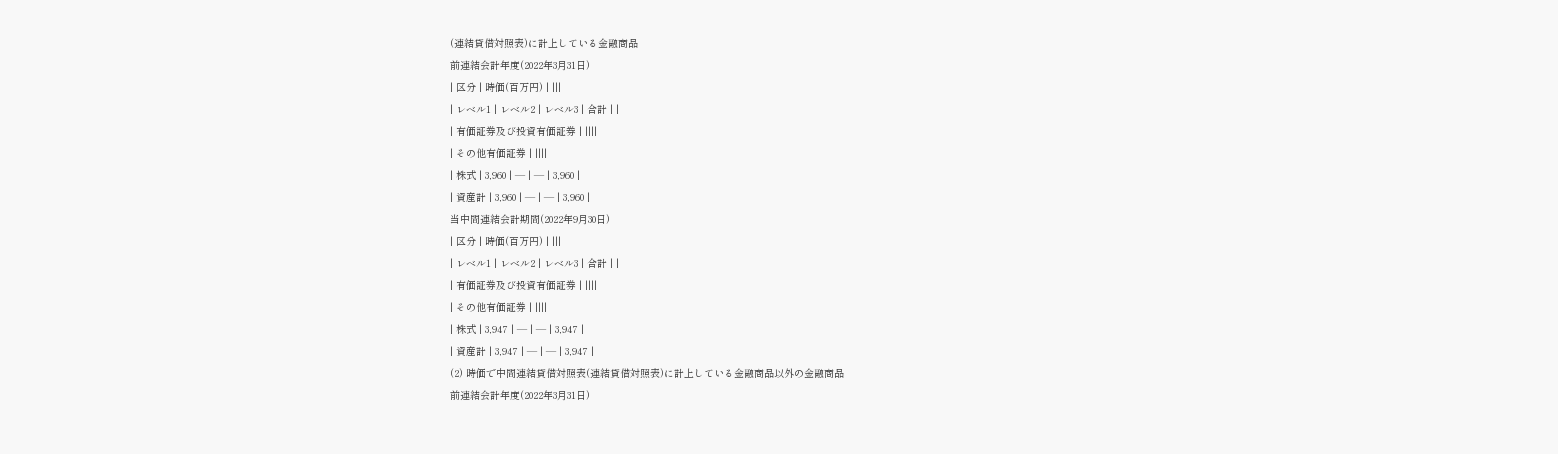(連結貸借対照表)に計上している金融商品
前連結会計年度(2022年3月31日)
| 区分 | 時価(百万円) | |||
| レベル1 | レベル2 | レベル3 | 合計 | |
| 有価証券及び投資有価証券 | ||||
| その他有価証券 | ||||
| 株式 | 3,960 | ― | ― | 3,960 |
| 資産計 | 3,960 | ― | ― | 3,960 |
当中間連結会計期間(2022年9月30日)
| 区分 | 時価(百万円) | |||
| レベル1 | レベル2 | レベル3 | 合計 | |
| 有価証券及び投資有価証券 | ||||
| その他有価証券 | ||||
| 株式 | 3,947 | ― | ― | 3,947 |
| 資産計 | 3,947 | ― | ― | 3,947 |
(2) 時価で中間連結貸借対照表(連結貸借対照表)に計上している金融商品以外の金融商品
前連結会計年度(2022年3月31日)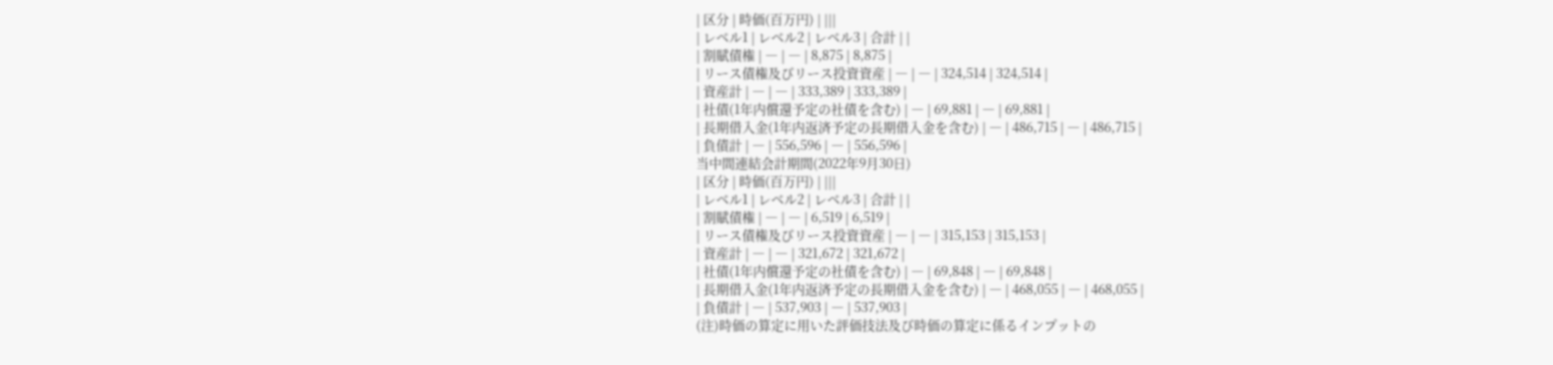| 区分 | 時価(百万円) | |||
| レベル1 | レベル2 | レベル3 | 合計 | |
| 割賦債権 | ― | ― | 8,875 | 8,875 |
| リース債権及びリース投資資産 | ― | ― | 324,514 | 324,514 |
| 資産計 | ― | ― | 333,389 | 333,389 |
| 社債(1年内償還予定の社債を含む) | ― | 69,881 | ― | 69,881 |
| 長期借入金(1年内返済予定の長期借入金を含む) | ― | 486,715 | ― | 486,715 |
| 負債計 | ― | 556,596 | ― | 556,596 |
当中間連結会計期間(2022年9月30日)
| 区分 | 時価(百万円) | |||
| レベル1 | レベル2 | レベル3 | 合計 | |
| 割賦債権 | ― | ― | 6,519 | 6,519 |
| リース債権及びリース投資資産 | ― | ― | 315,153 | 315,153 |
| 資産計 | ― | ― | 321,672 | 321,672 |
| 社債(1年内償還予定の社債を含む) | ― | 69,848 | ― | 69,848 |
| 長期借入金(1年内返済予定の長期借入金を含む) | ― | 468,055 | ― | 468,055 |
| 負債計 | ― | 537,903 | ― | 537,903 |
(注)時価の算定に用いた評価技法及び時価の算定に係るインプットの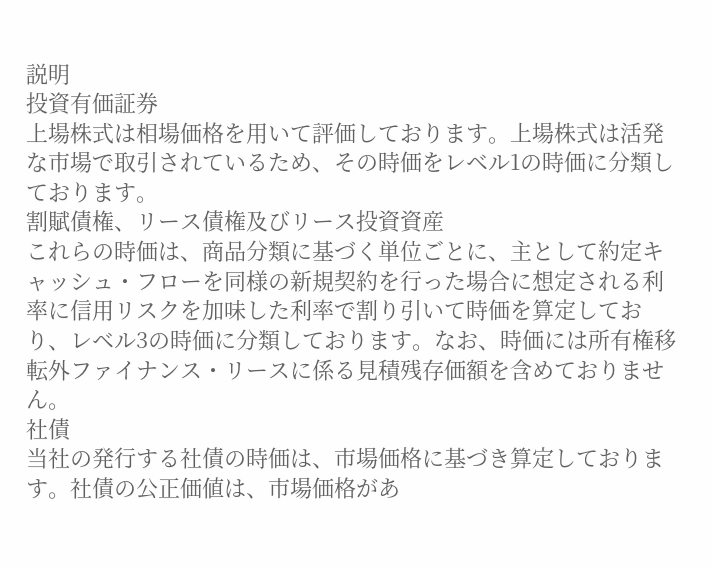説明
投資有価証券
上場株式は相場価格を用いて評価しております。上場株式は活発な市場で取引されているため、その時価をレベル1の時価に分類しております。
割賦債権、リース債権及びリース投資資産
これらの時価は、商品分類に基づく単位ごとに、主として約定キャッシュ・フローを同様の新規契約を行った場合に想定される利率に信用リスクを加味した利率で割り引いて時価を算定しており、レベル3の時価に分類しております。なお、時価には所有権移転外ファイナンス・リースに係る見積残存価額を含めておりません。
社債
当社の発行する社債の時価は、市場価格に基づき算定しております。社債の公正価値は、市場価格があ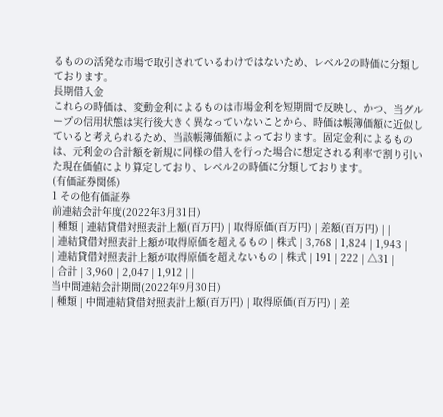るものの活発な市場で取引されているわけではないため、レベル2の時価に分類しております。
長期借入金
これらの時価は、変動金利によるものは市場金利を短期間で反映し、かつ、当グループの信用状態は実行後大きく異なっていないことから、時価は帳簿価額に近似していると考えられるため、当該帳簿価額によっております。固定金利によるものは、元利金の合計額を新規に同様の借入を行った場合に想定される利率で割り引いた現在価値により算定しており、レベル2の時価に分類しております。
(有価証券関係)
1 その他有価証券
前連結会計年度(2022年3月31日)
| 種類 | 連結貸借対照表計上額(百万円) | 取得原価(百万円) | 差額(百万円) | |
| 連結貸借対照表計上額が取得原価を超えるもの | 株式 | 3,768 | 1,824 | 1,943 |
| 連結貸借対照表計上額が取得原価を超えないもの | 株式 | 191 | 222 | △31 |
| 合計 | 3,960 | 2,047 | 1,912 | |
当中間連結会計期間(2022年9月30日)
| 種類 | 中間連結貸借対照表計上額(百万円) | 取得原価(百万円) | 差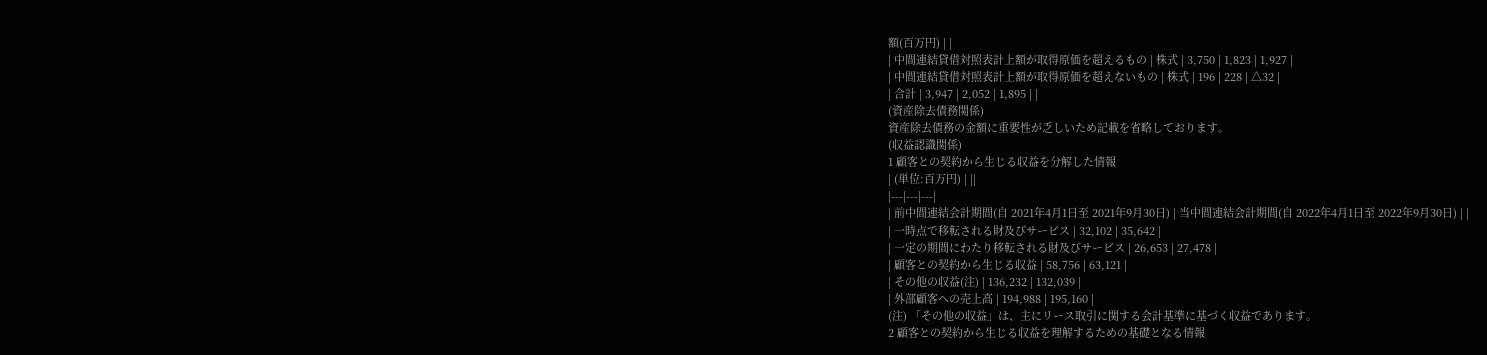額(百万円) | |
| 中間連結貸借対照表計上額が取得原価を超えるもの | 株式 | 3,750 | 1,823 | 1,927 |
| 中間連結貸借対照表計上額が取得原価を超えないもの | 株式 | 196 | 228 | △32 |
| 合計 | 3,947 | 2,052 | 1,895 | |
(資産除去債務関係)
資産除去債務の金額に重要性が乏しいため記載を省略しております。
(収益認識関係)
1 顧客との契約から生じる収益を分解した情報
| (単位:百万円) | ||
|---|---|---|
| 前中間連結会計期間(自 2021年4月1日至 2021年9月30日) | 当中間連結会計期間(自 2022年4月1日至 2022年9月30日) | |
| 一時点で移転される財及びサービス | 32,102 | 35,642 |
| 一定の期間にわたり移転される財及びサービス | 26,653 | 27,478 |
| 顧客との契約から生じる収益 | 58,756 | 63,121 |
| その他の収益(注) | 136,232 | 132,039 |
| 外部顧客への売上高 | 194,988 | 195,160 |
(注) 「その他の収益」は、主にリース取引に関する会計基準に基づく収益であります。
2 顧客との契約から生じる収益を理解するための基礎となる情報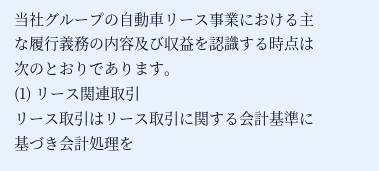当社グループの自動車リース事業における主な履行義務の内容及び収益を認識する時点は次のとおりであります。
(1) リース関連取引
リース取引はリース取引に関する会計基準に基づき会計処理を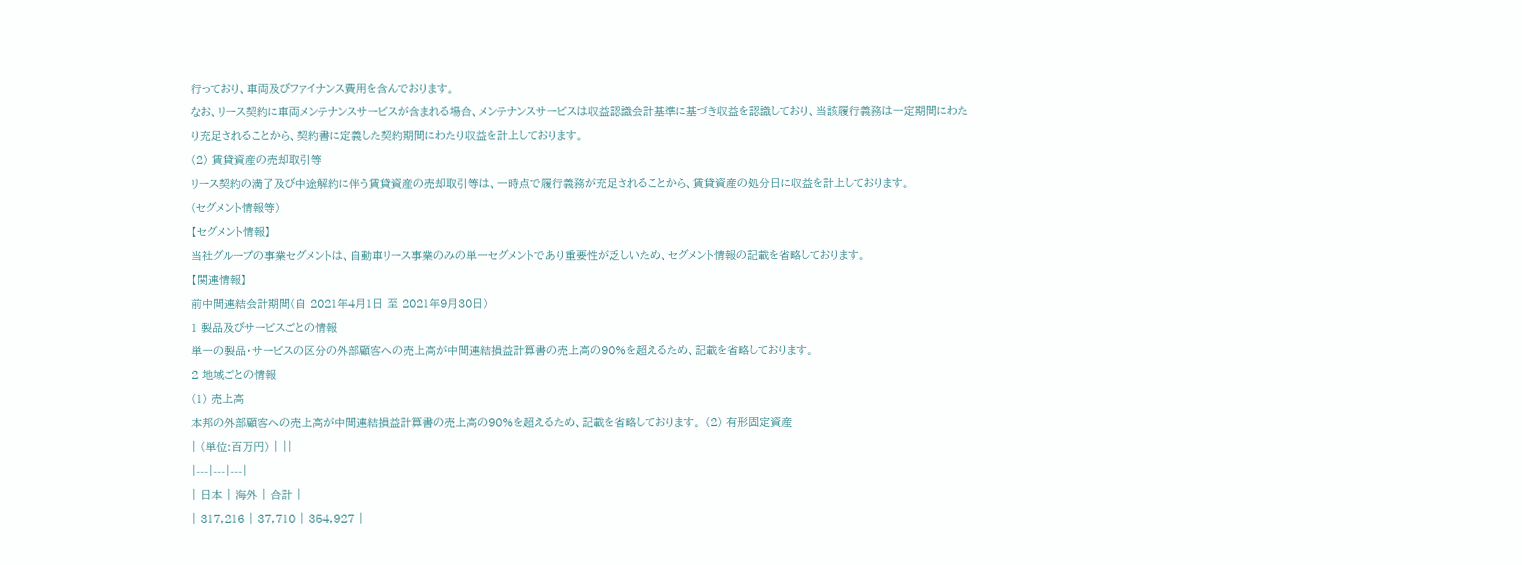行っており、車両及びファイナンス費用を含んでおります。
なお、リース契約に車両メンテナンスサービスが含まれる場合、メンテナンスサービスは収益認識会計基準に基づき収益を認識しており、当該履行義務は一定期間にわたり充足されることから、契約書に定義した契約期間にわたり収益を計上しております。
(2) 賃貸資産の売却取引等
リース契約の満了及び中途解約に伴う賃貸資産の売却取引等は、一時点で履行義務が充足されることから、賃貸資産の処分日に収益を計上しております。
(セグメント情報等)
【セグメント情報】
当社グループの事業セグメントは、自動車リース事業のみの単一セグメントであり重要性が乏しいため、セグメント情報の記載を省略しております。
【関連情報】
前中間連結会計期間(自 2021年4月1日 至 2021年9月30日)
1 製品及びサービスごとの情報
単一の製品・サービスの区分の外部顧客への売上高が中間連結損益計算書の売上高の90%を超えるため、記載を省略しております。
2 地域ごとの情報
(1) 売上高
本邦の外部顧客への売上高が中間連結損益計算書の売上高の90%を超えるため、記載を省略しております。 (2) 有形固定資産
| (単位:百万円) | ||
|---|---|---|
| 日本 | 海外 | 合計 |
| 317,216 | 37,710 | 354,927 |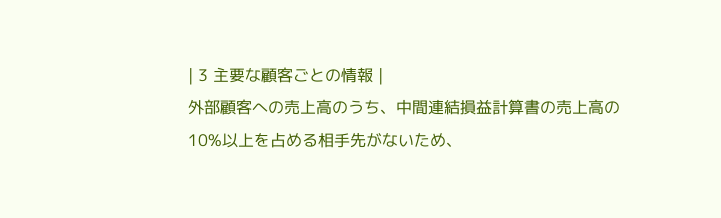| 3 主要な顧客ごとの情報 |
外部顧客への売上高のうち、中間連結損益計算書の売上高の10%以上を占める相手先がないため、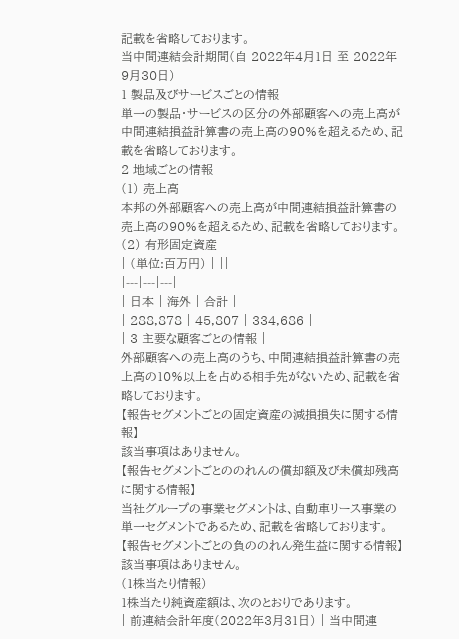記載を省略しております。
当中間連結会計期間(自 2022年4月1日 至 2022年9月30日)
1 製品及びサービスごとの情報
単一の製品・サービスの区分の外部顧客への売上高が中間連結損益計算書の売上高の90%を超えるため、記載を省略しております。
2 地域ごとの情報
(1) 売上高
本邦の外部顧客への売上高が中間連結損益計算書の売上高の90%を超えるため、記載を省略しております。 (2) 有形固定資産
| (単位:百万円) | ||
|---|---|---|
| 日本 | 海外 | 合計 |
| 288,878 | 45,807 | 334,686 |
| 3 主要な顧客ごとの情報 |
外部顧客への売上高のうち、中間連結損益計算書の売上高の10%以上を占める相手先がないため、記載を省略しております。
【報告セグメントごとの固定資産の減損損失に関する情報】
該当事項はありません。
【報告セグメントごとののれんの償却額及び未償却残高に関する情報】
当社グループの事業セグメントは、自動車リース事業の単一セグメントであるため、記載を省略しております。
【報告セグメントごとの負ののれん発生益に関する情報】
該当事項はありません。
(1株当たり情報)
1株当たり純資産額は、次のとおりであります。
| 前連結会計年度(2022年3月31日) | 当中間連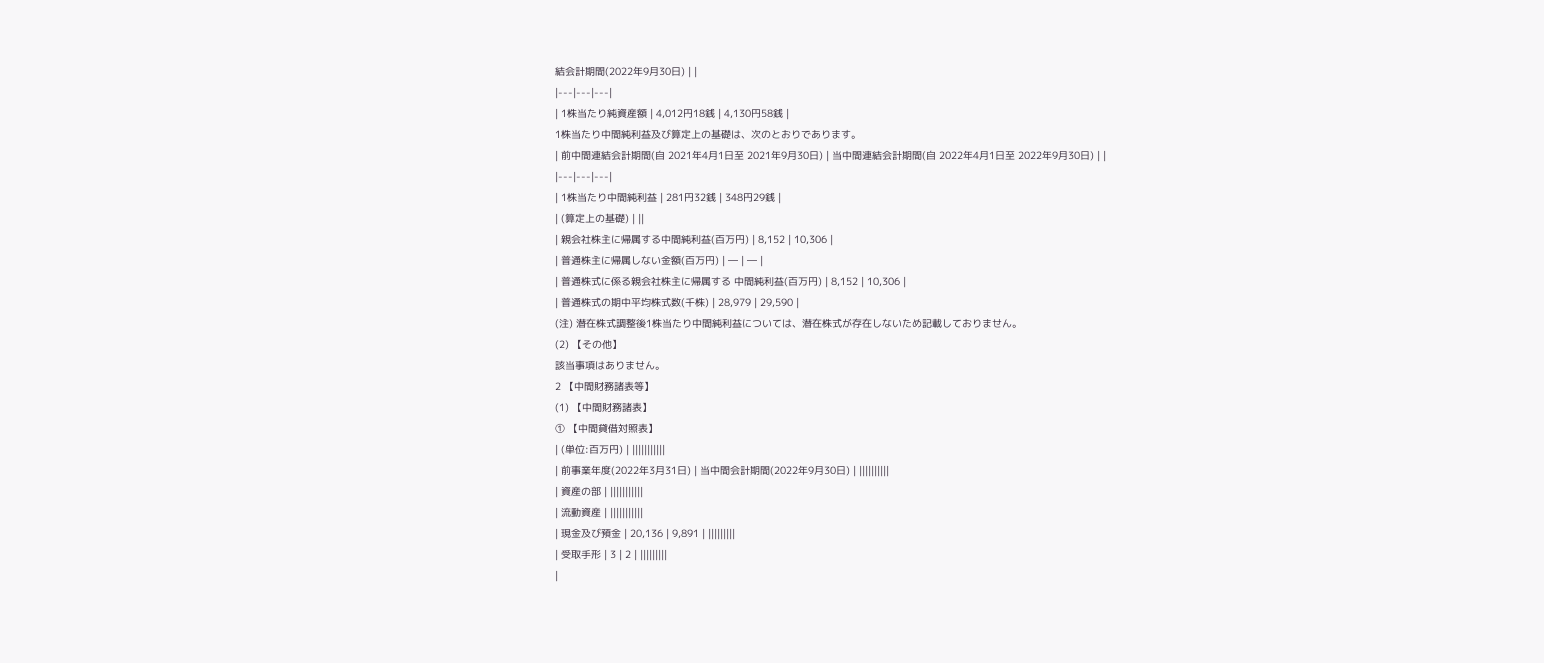結会計期間(2022年9月30日) | |
|---|---|---|
| 1株当たり純資産額 | 4,012円18銭 | 4,130円58銭 |
1株当たり中間純利益及び算定上の基礎は、次のとおりであります。
| 前中間連結会計期間(自 2021年4月1日至 2021年9月30日) | 当中間連結会計期間(自 2022年4月1日至 2022年9月30日) | |
|---|---|---|
| 1株当たり中間純利益 | 281円32銭 | 348円29銭 |
| (算定上の基礎) | ||
| 親会社株主に帰属する中間純利益(百万円) | 8,152 | 10,306 |
| 普通株主に帰属しない金額(百万円) | ― | ― |
| 普通株式に係る親会社株主に帰属する 中間純利益(百万円) | 8,152 | 10,306 |
| 普通株式の期中平均株式数(千株) | 28,979 | 29,590 |
(注) 潜在株式調整後1株当たり中間純利益については、潜在株式が存在しないため記載しておりません。
(2) 【その他】
該当事項はありません。
2 【中間財務諸表等】
(1) 【中間財務諸表】
① 【中間貸借対照表】
| (単位:百万円) | |||||||||||
| 前事業年度(2022年3月31日) | 当中間会計期間(2022年9月30日) | ||||||||||
| 資産の部 | |||||||||||
| 流動資産 | |||||||||||
| 現金及び預金 | 20,136 | 9,891 | |||||||||
| 受取手形 | 3 | 2 | |||||||||
|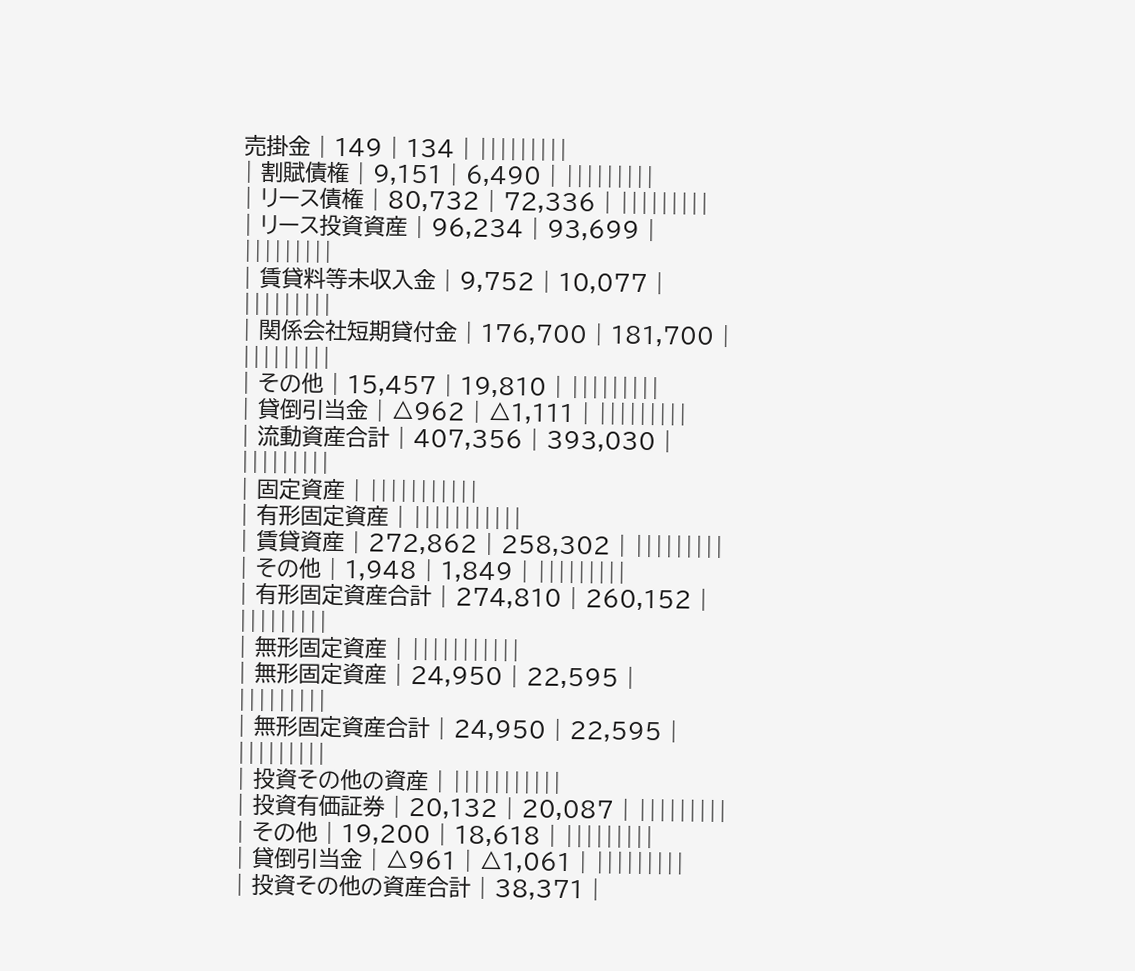売掛金 | 149 | 134 | |||||||||
| 割賦債権 | 9,151 | 6,490 | |||||||||
| リース債権 | 80,732 | 72,336 | |||||||||
| リース投資資産 | 96,234 | 93,699 | |||||||||
| 賃貸料等未収入金 | 9,752 | 10,077 | |||||||||
| 関係会社短期貸付金 | 176,700 | 181,700 | |||||||||
| その他 | 15,457 | 19,810 | |||||||||
| 貸倒引当金 | △962 | △1,111 | |||||||||
| 流動資産合計 | 407,356 | 393,030 | |||||||||
| 固定資産 | |||||||||||
| 有形固定資産 | |||||||||||
| 賃貸資産 | 272,862 | 258,302 | |||||||||
| その他 | 1,948 | 1,849 | |||||||||
| 有形固定資産合計 | 274,810 | 260,152 | |||||||||
| 無形固定資産 | |||||||||||
| 無形固定資産 | 24,950 | 22,595 | |||||||||
| 無形固定資産合計 | 24,950 | 22,595 | |||||||||
| 投資その他の資産 | |||||||||||
| 投資有価証券 | 20,132 | 20,087 | |||||||||
| その他 | 19,200 | 18,618 | |||||||||
| 貸倒引当金 | △961 | △1,061 | |||||||||
| 投資その他の資産合計 | 38,371 |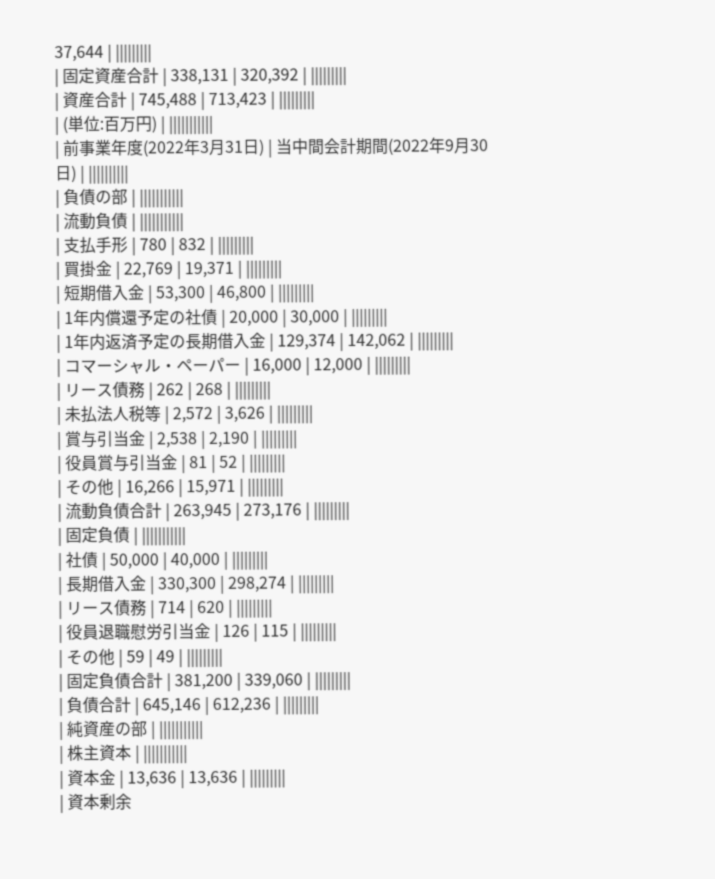37,644 | |||||||||
| 固定資産合計 | 338,131 | 320,392 | |||||||||
| 資産合計 | 745,488 | 713,423 | |||||||||
| (単位:百万円) | |||||||||||
| 前事業年度(2022年3月31日) | 当中間会計期間(2022年9月30日) | ||||||||||
| 負債の部 | |||||||||||
| 流動負債 | |||||||||||
| 支払手形 | 780 | 832 | |||||||||
| 買掛金 | 22,769 | 19,371 | |||||||||
| 短期借入金 | 53,300 | 46,800 | |||||||||
| 1年内償還予定の社債 | 20,000 | 30,000 | |||||||||
| 1年内返済予定の長期借入金 | 129,374 | 142,062 | |||||||||
| コマーシャル・ペーパー | 16,000 | 12,000 | |||||||||
| リース債務 | 262 | 268 | |||||||||
| 未払法人税等 | 2,572 | 3,626 | |||||||||
| 賞与引当金 | 2,538 | 2,190 | |||||||||
| 役員賞与引当金 | 81 | 52 | |||||||||
| その他 | 16,266 | 15,971 | |||||||||
| 流動負債合計 | 263,945 | 273,176 | |||||||||
| 固定負債 | |||||||||||
| 社債 | 50,000 | 40,000 | |||||||||
| 長期借入金 | 330,300 | 298,274 | |||||||||
| リース債務 | 714 | 620 | |||||||||
| 役員退職慰労引当金 | 126 | 115 | |||||||||
| その他 | 59 | 49 | |||||||||
| 固定負債合計 | 381,200 | 339,060 | |||||||||
| 負債合計 | 645,146 | 612,236 | |||||||||
| 純資産の部 | |||||||||||
| 株主資本 | |||||||||||
| 資本金 | 13,636 | 13,636 | |||||||||
| 資本剰余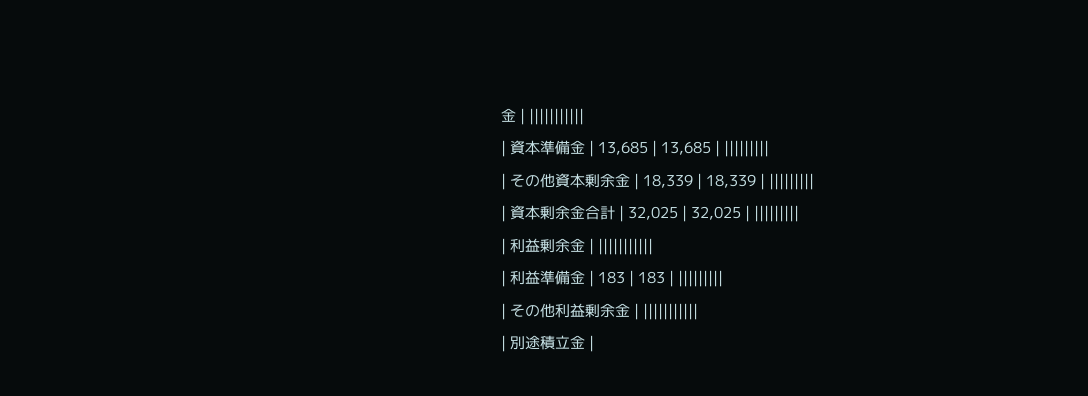金 | |||||||||||
| 資本準備金 | 13,685 | 13,685 | |||||||||
| その他資本剰余金 | 18,339 | 18,339 | |||||||||
| 資本剰余金合計 | 32,025 | 32,025 | |||||||||
| 利益剰余金 | |||||||||||
| 利益準備金 | 183 | 183 | |||||||||
| その他利益剰余金 | |||||||||||
| 別途積立金 |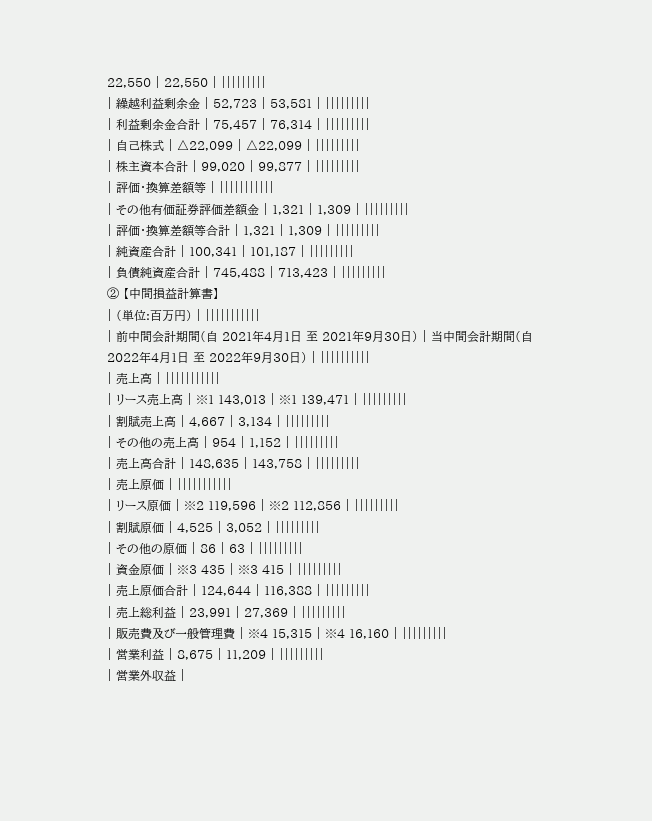22,550 | 22,550 | |||||||||
| 繰越利益剰余金 | 52,723 | 53,581 | |||||||||
| 利益剰余金合計 | 75,457 | 76,314 | |||||||||
| 自己株式 | △22,099 | △22,099 | |||||||||
| 株主資本合計 | 99,020 | 99,877 | |||||||||
| 評価・換算差額等 | |||||||||||
| その他有価証券評価差額金 | 1,321 | 1,309 | |||||||||
| 評価・換算差額等合計 | 1,321 | 1,309 | |||||||||
| 純資産合計 | 100,341 | 101,187 | |||||||||
| 負債純資産合計 | 745,488 | 713,423 | |||||||||
② 【中間損益計算書】
| (単位:百万円) | |||||||||||
| 前中間会計期間(自 2021年4月1日 至 2021年9月30日) | 当中間会計期間(自 2022年4月1日 至 2022年9月30日) | ||||||||||
| 売上高 | |||||||||||
| リース売上高 | ※1 143,013 | ※1 139,471 | |||||||||
| 割賦売上高 | 4,667 | 3,134 | |||||||||
| その他の売上高 | 954 | 1,152 | |||||||||
| 売上高合計 | 148,635 | 143,758 | |||||||||
| 売上原価 | |||||||||||
| リース原価 | ※2 119,596 | ※2 112,856 | |||||||||
| 割賦原価 | 4,525 | 3,052 | |||||||||
| その他の原価 | 86 | 63 | |||||||||
| 資金原価 | ※3 435 | ※3 415 | |||||||||
| 売上原価合計 | 124,644 | 116,388 | |||||||||
| 売上総利益 | 23,991 | 27,369 | |||||||||
| 販売費及び一般管理費 | ※4 15,315 | ※4 16,160 | |||||||||
| 営業利益 | 8,675 | 11,209 | |||||||||
| 営業外収益 |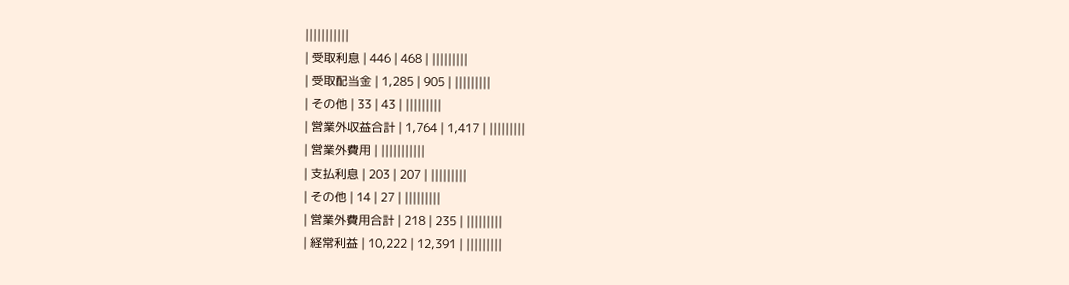|||||||||||
| 受取利息 | 446 | 468 | |||||||||
| 受取配当金 | 1,285 | 905 | |||||||||
| その他 | 33 | 43 | |||||||||
| 営業外収益合計 | 1,764 | 1,417 | |||||||||
| 営業外費用 | |||||||||||
| 支払利息 | 203 | 207 | |||||||||
| その他 | 14 | 27 | |||||||||
| 営業外費用合計 | 218 | 235 | |||||||||
| 経常利益 | 10,222 | 12,391 | |||||||||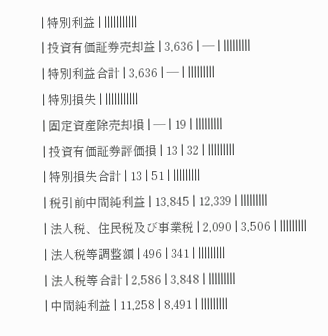| 特別利益 | |||||||||||
| 投資有価証券売却益 | 3,636 | ― | |||||||||
| 特別利益合計 | 3,636 | ― | |||||||||
| 特別損失 | |||||||||||
| 固定資産除売却損 | ― | 19 | |||||||||
| 投資有価証券評価損 | 13 | 32 | |||||||||
| 特別損失合計 | 13 | 51 | |||||||||
| 税引前中間純利益 | 13,845 | 12,339 | |||||||||
| 法人税、住民税及び事業税 | 2,090 | 3,506 | |||||||||
| 法人税等調整額 | 496 | 341 | |||||||||
| 法人税等合計 | 2,586 | 3,848 | |||||||||
| 中間純利益 | 11,258 | 8,491 | |||||||||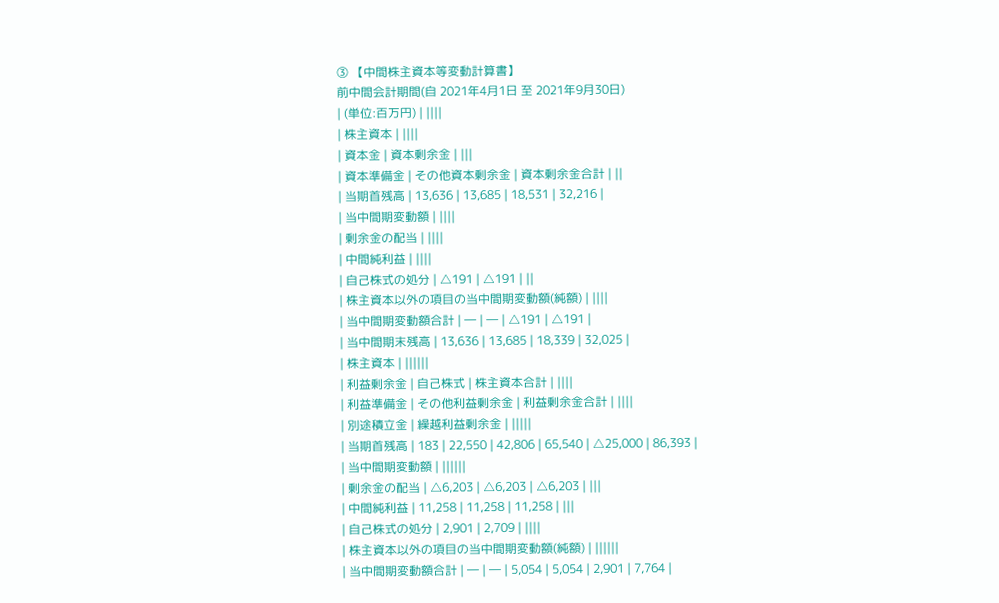③ 【中間株主資本等変動計算書】
前中間会計期間(自 2021年4月1日 至 2021年9月30日)
| (単位:百万円) | ||||
| 株主資本 | ||||
| 資本金 | 資本剰余金 | |||
| 資本準備金 | その他資本剰余金 | 資本剰余金合計 | ||
| 当期首残高 | 13,636 | 13,685 | 18,531 | 32,216 |
| 当中間期変動額 | ||||
| 剰余金の配当 | ||||
| 中間純利益 | ||||
| 自己株式の処分 | △191 | △191 | ||
| 株主資本以外の項目の当中間期変動額(純額) | ||||
| 当中間期変動額合計 | ― | ― | △191 | △191 |
| 当中間期末残高 | 13,636 | 13,685 | 18,339 | 32,025 |
| 株主資本 | ||||||
| 利益剰余金 | 自己株式 | 株主資本合計 | ||||
| 利益準備金 | その他利益剰余金 | 利益剰余金合計 | ||||
| 別途積立金 | 繰越利益剰余金 | |||||
| 当期首残高 | 183 | 22,550 | 42,806 | 65,540 | △25,000 | 86,393 |
| 当中間期変動額 | ||||||
| 剰余金の配当 | △6,203 | △6,203 | △6,203 | |||
| 中間純利益 | 11,258 | 11,258 | 11,258 | |||
| 自己株式の処分 | 2,901 | 2,709 | ||||
| 株主資本以外の項目の当中間期変動額(純額) | ||||||
| 当中間期変動額合計 | ― | ― | 5,054 | 5,054 | 2,901 | 7,764 |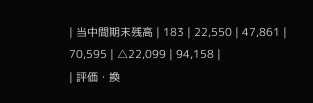| 当中間期末残高 | 183 | 22,550 | 47,861 | 70,595 | △22,099 | 94,158 |
| 評価・換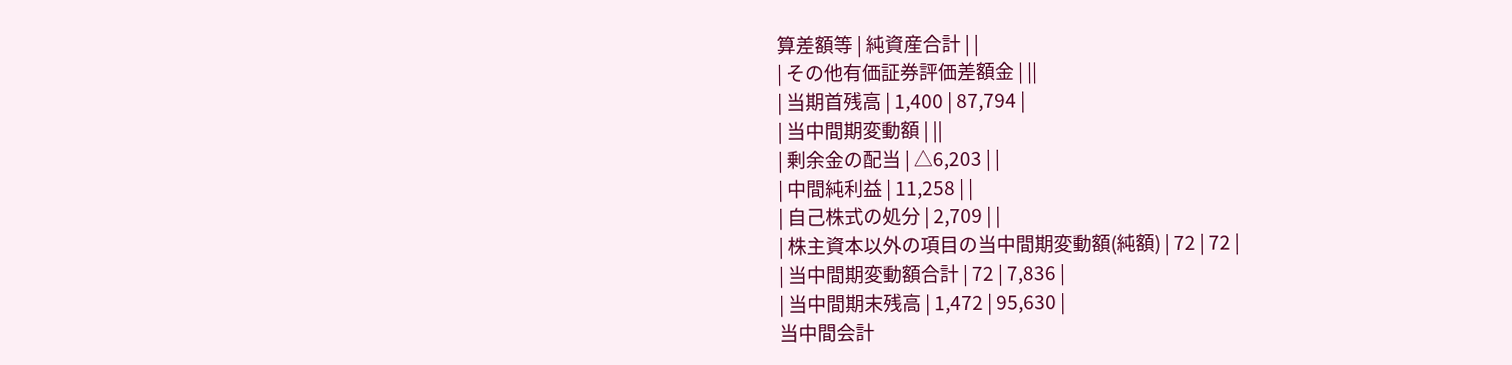算差額等 | 純資産合計 | |
| その他有価証券評価差額金 | ||
| 当期首残高 | 1,400 | 87,794 |
| 当中間期変動額 | ||
| 剰余金の配当 | △6,203 | |
| 中間純利益 | 11,258 | |
| 自己株式の処分 | 2,709 | |
| 株主資本以外の項目の当中間期変動額(純額) | 72 | 72 |
| 当中間期変動額合計 | 72 | 7,836 |
| 当中間期末残高 | 1,472 | 95,630 |
当中間会計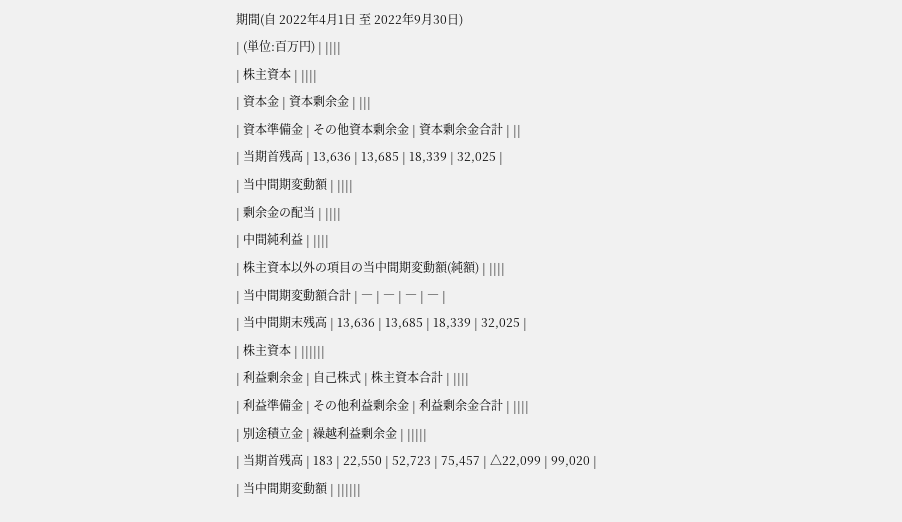期間(自 2022年4月1日 至 2022年9月30日)
| (単位:百万円) | ||||
| 株主資本 | ||||
| 資本金 | 資本剰余金 | |||
| 資本準備金 | その他資本剰余金 | 資本剰余金合計 | ||
| 当期首残高 | 13,636 | 13,685 | 18,339 | 32,025 |
| 当中間期変動額 | ||||
| 剰余金の配当 | ||||
| 中間純利益 | ||||
| 株主資本以外の項目の当中間期変動額(純額) | ||||
| 当中間期変動額合計 | ― | ― | ― | ― |
| 当中間期末残高 | 13,636 | 13,685 | 18,339 | 32,025 |
| 株主資本 | ||||||
| 利益剰余金 | 自己株式 | 株主資本合計 | ||||
| 利益準備金 | その他利益剰余金 | 利益剰余金合計 | ||||
| 別途積立金 | 繰越利益剰余金 | |||||
| 当期首残高 | 183 | 22,550 | 52,723 | 75,457 | △22,099 | 99,020 |
| 当中間期変動額 | ||||||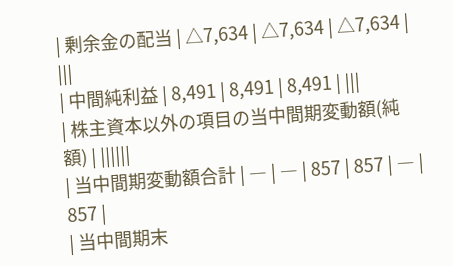| 剰余金の配当 | △7,634 | △7,634 | △7,634 | |||
| 中間純利益 | 8,491 | 8,491 | 8,491 | |||
| 株主資本以外の項目の当中間期変動額(純額) | ||||||
| 当中間期変動額合計 | ― | ― | 857 | 857 | ― | 857 |
| 当中間期末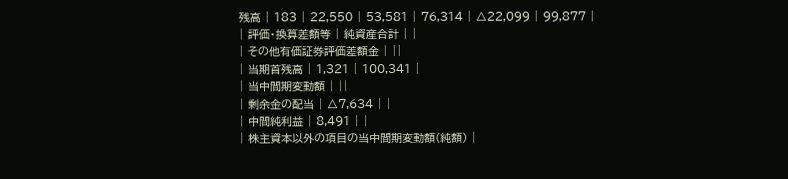残高 | 183 | 22,550 | 53,581 | 76,314 | △22,099 | 99,877 |
| 評価・換算差額等 | 純資産合計 | |
| その他有価証券評価差額金 | ||
| 当期首残高 | 1,321 | 100,341 |
| 当中間期変動額 | ||
| 剰余金の配当 | △7,634 | |
| 中間純利益 | 8,491 | |
| 株主資本以外の項目の当中間期変動額(純額) |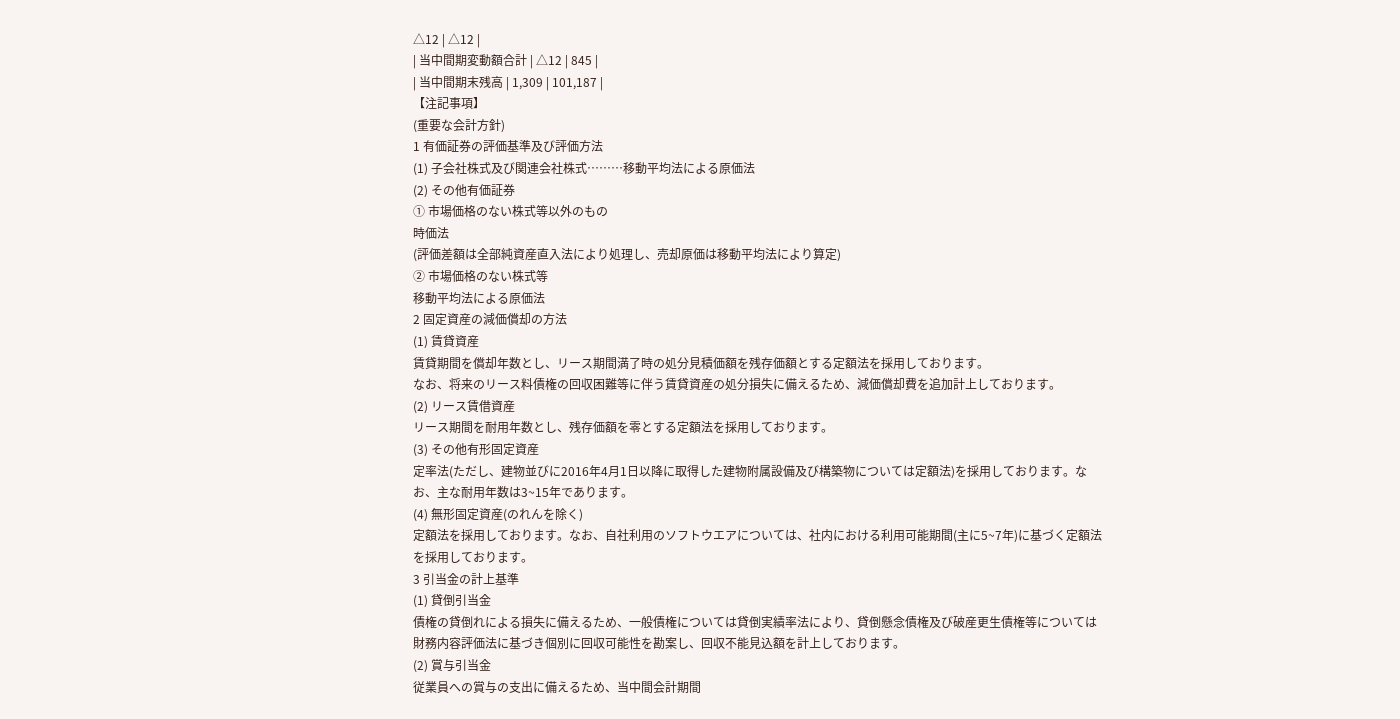△12 | △12 |
| 当中間期変動額合計 | △12 | 845 |
| 当中間期末残高 | 1,309 | 101,187 |
【注記事項】
(重要な会計方針)
1 有価証券の評価基準及び評価方法
(1) 子会社株式及び関連会社株式………移動平均法による原価法
(2) その他有価証券
① 市場価格のない株式等以外のもの
時価法
(評価差額は全部純資産直入法により処理し、売却原価は移動平均法により算定)
② 市場価格のない株式等
移動平均法による原価法
2 固定資産の減価償却の方法
(1) 賃貸資産
賃貸期間を償却年数とし、リース期間満了時の処分見積価額を残存価額とする定額法を採用しております。
なお、将来のリース料債権の回収困難等に伴う賃貸資産の処分損失に備えるため、減価償却費を追加計上しております。
(2) リース賃借資産
リース期間を耐用年数とし、残存価額を零とする定額法を採用しております。
(3) その他有形固定資産
定率法(ただし、建物並びに2016年4月1日以降に取得した建物附属設備及び構築物については定額法)を採用しております。なお、主な耐用年数は3~15年であります。
(4) 無形固定資産(のれんを除く)
定額法を採用しております。なお、自社利用のソフトウエアについては、社内における利用可能期間(主に5~7年)に基づく定額法を採用しております。
3 引当金の計上基準
(1) 貸倒引当金
債権の貸倒れによる損失に備えるため、一般債権については貸倒実績率法により、貸倒懸念債権及び破産更生債権等については財務内容評価法に基づき個別に回収可能性を勘案し、回収不能見込額を計上しております。
(2) 賞与引当金
従業員への賞与の支出に備えるため、当中間会計期間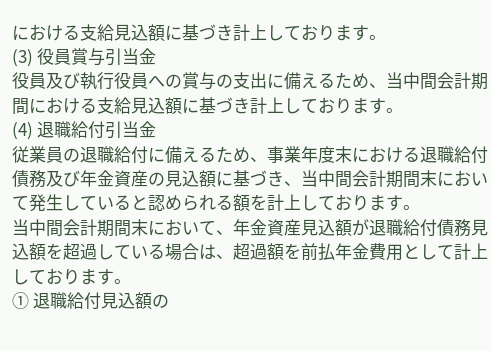における支給見込額に基づき計上しております。
(3) 役員賞与引当金
役員及び執行役員への賞与の支出に備えるため、当中間会計期間における支給見込額に基づき計上しております。
(4) 退職給付引当金
従業員の退職給付に備えるため、事業年度末における退職給付債務及び年金資産の見込額に基づき、当中間会計期間末において発生していると認められる額を計上しております。
当中間会計期間末において、年金資産見込額が退職給付債務見込額を超過している場合は、超過額を前払年金費用として計上しております。
① 退職給付見込額の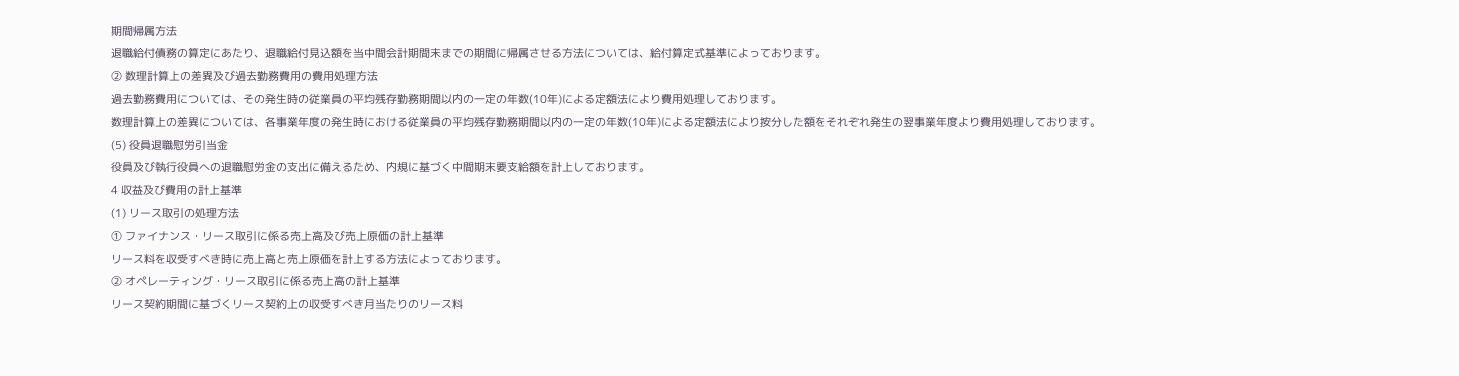期間帰属方法
退職給付債務の算定にあたり、退職給付見込額を当中間会計期間末までの期間に帰属させる方法については、給付算定式基準によっております。
② 数理計算上の差異及び過去勤務費用の費用処理方法
過去勤務費用については、その発生時の従業員の平均残存勤務期間以内の一定の年数(10年)による定額法により費用処理しております。
数理計算上の差異については、各事業年度の発生時における従業員の平均残存勤務期間以内の一定の年数(10年)による定額法により按分した額をそれぞれ発生の翌事業年度より費用処理しております。
(5) 役員退職慰労引当金
役員及び執行役員への退職慰労金の支出に備えるため、内規に基づく中間期末要支給額を計上しております。
4 収益及び費用の計上基準
(1) リース取引の処理方法
① ファイナンス・リース取引に係る売上高及び売上原価の計上基準
リース料を収受すべき時に売上高と売上原価を計上する方法によっております。
② オペレーティング・リース取引に係る売上高の計上基準
リース契約期間に基づくリース契約上の収受すべき月当たりのリース料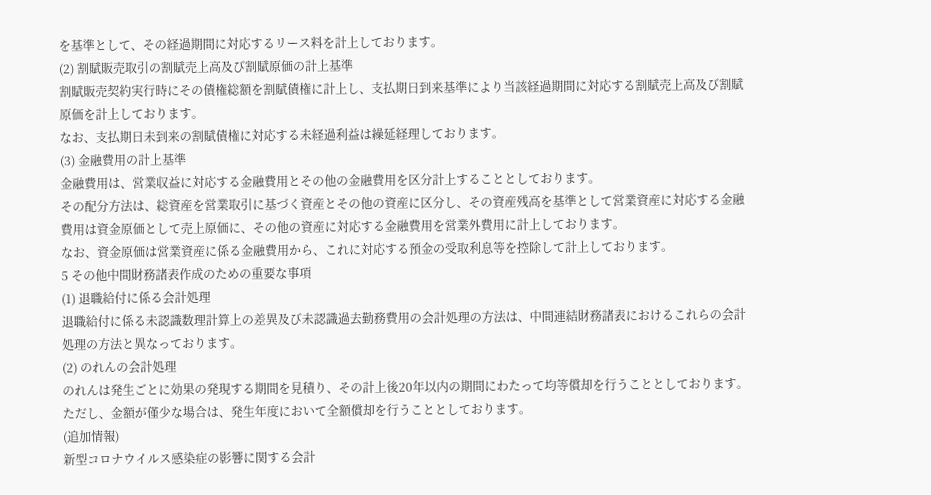を基準として、その経過期間に対応するリース料を計上しております。
(2) 割賦販売取引の割賦売上高及び割賦原価の計上基準
割賦販売契約実行時にその債権総額を割賦債権に計上し、支払期日到来基準により当該経過期間に対応する割賦売上高及び割賦原価を計上しております。
なお、支払期日未到来の割賦債権に対応する未経過利益は繰延経理しております。
(3) 金融費用の計上基準
金融費用は、営業収益に対応する金融費用とその他の金融費用を区分計上することとしております。
その配分方法は、総資産を営業取引に基づく資産とその他の資産に区分し、その資産残高を基準として営業資産に対応する金融費用は資金原価として売上原価に、その他の資産に対応する金融費用を営業外費用に計上しております。
なお、資金原価は営業資産に係る金融費用から、これに対応する預金の受取利息等を控除して計上しております。
5 その他中間財務諸表作成のための重要な事項
(1) 退職給付に係る会計処理
退職給付に係る未認識数理計算上の差異及び未認識過去勤務費用の会計処理の方法は、中間連結財務諸表におけるこれらの会計処理の方法と異なっております。
(2) のれんの会計処理
のれんは発生ごとに効果の発現する期間を見積り、その計上後20年以内の期間にわたって均等償却を行うこととしております。ただし、金額が僅少な場合は、発生年度において全額償却を行うこととしております。
(追加情報)
新型コロナウイルス感染症の影響に関する会計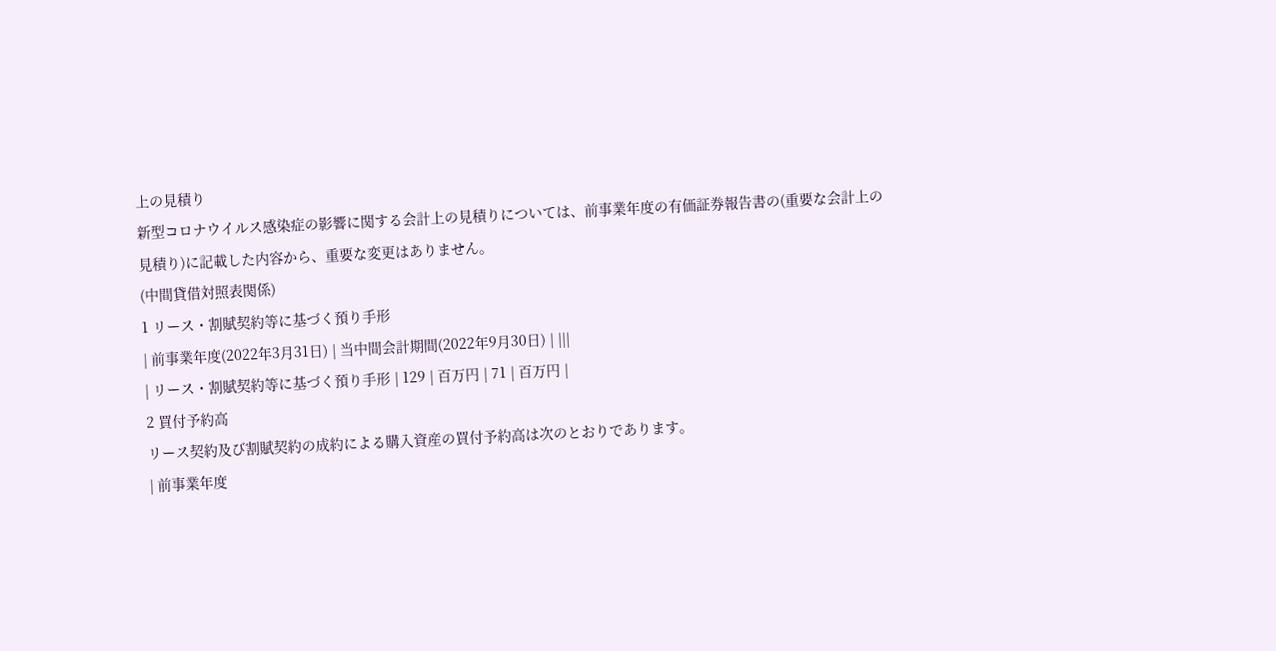上の見積り
新型コロナウイルス感染症の影響に関する会計上の見積りについては、前事業年度の有価証券報告書の(重要な会計上の見積り)に記載した内容から、重要な変更はありません。
(中間貸借対照表関係)
1 リース・割賦契約等に基づく預り手形
| 前事業年度(2022年3月31日) | 当中間会計期間(2022年9月30日) | |||
| リース・割賦契約等に基づく預り手形 | 129 | 百万円 | 71 | 百万円 |
2 買付予約高
リース契約及び割賦契約の成約による購入資産の買付予約高は次のとおりであります。
| 前事業年度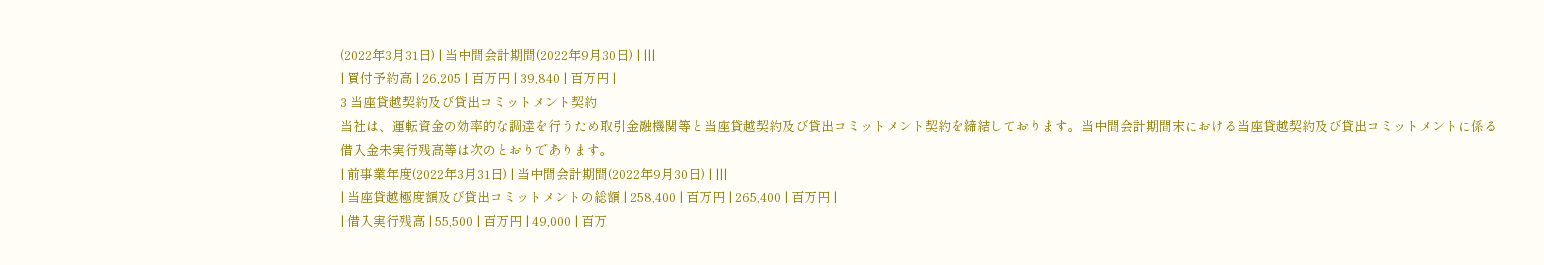(2022年3月31日) | 当中間会計期間(2022年9月30日) | |||
| 買付予約高 | 26,205 | 百万円 | 39,840 | 百万円 |
3 当座貸越契約及び貸出コミットメント契約
当社は、運転資金の効率的な調達を行うため取引金融機関等と当座貸越契約及び貸出コミットメント契約を締結しております。当中間会計期間末における当座貸越契約及び貸出コミットメントに係る借入金未実行残高等は次のとおりであります。
| 前事業年度(2022年3月31日) | 当中間会計期間(2022年9月30日) | |||
| 当座貸越極度額及び貸出コミットメントの総額 | 258,400 | 百万円 | 265,400 | 百万円 |
| 借入実行残高 | 55,500 | 百万円 | 49,000 | 百万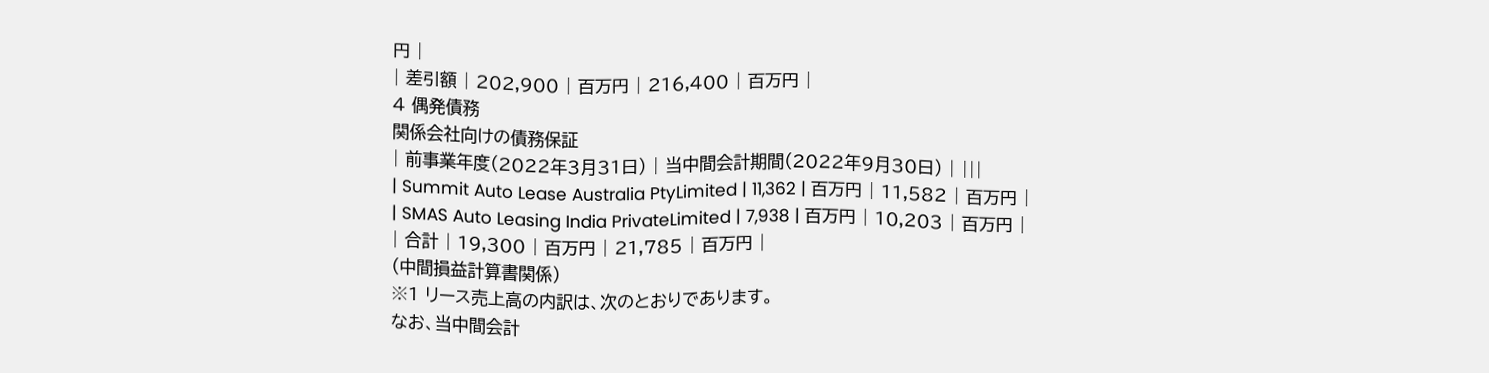円 |
| 差引額 | 202,900 | 百万円 | 216,400 | 百万円 |
4 偶発債務
関係会社向けの債務保証
| 前事業年度(2022年3月31日) | 当中間会計期間(2022年9月30日) | |||
| Summit Auto Lease Australia PtyLimited | 11,362 | 百万円 | 11,582 | 百万円 |
| SMAS Auto Leasing India PrivateLimited | 7,938 | 百万円 | 10,203 | 百万円 |
| 合計 | 19,300 | 百万円 | 21,785 | 百万円 |
(中間損益計算書関係)
※1 リース売上高の内訳は、次のとおりであります。
なお、当中間会計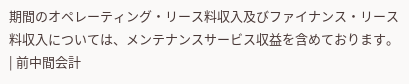期間のオペレーティング・リース料収入及びファイナンス・リース料収入については、メンテナンスサービス収益を含めております。
| 前中間会計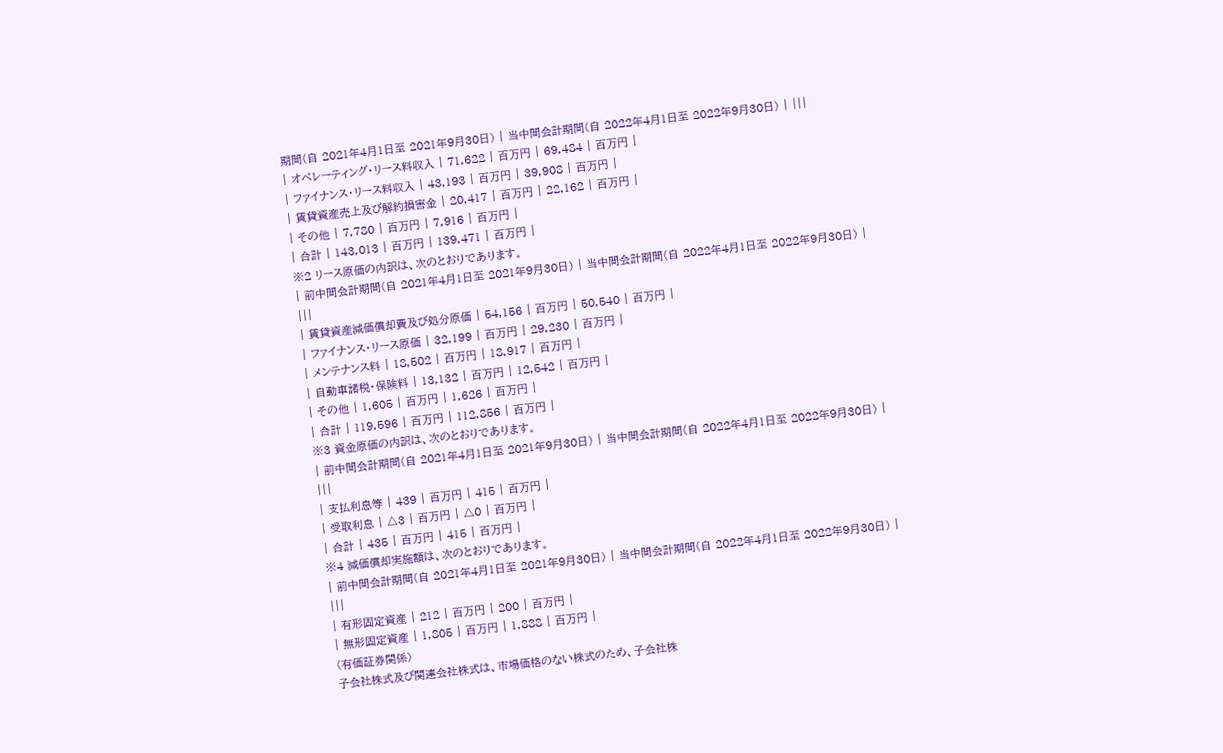期間(自 2021年4月1日至 2021年9月30日) | 当中間会計期間(自 2022年4月1日至 2022年9月30日) | |||
| オペレーティング・リース料収入 | 71,622 | 百万円 | 69,484 | 百万円 |
| ファイナンス・リース料収入 | 43,193 | 百万円 | 39,908 | 百万円 |
| 賃貸資産売上及び解約損害金 | 20,417 | 百万円 | 22,162 | 百万円 |
| その他 | 7,780 | 百万円 | 7,916 | 百万円 |
| 合計 | 143,013 | 百万円 | 139,471 | 百万円 |
※2 リース原価の内訳は、次のとおりであります。
| 前中間会計期間(自 2021年4月1日至 2021年9月30日) | 当中間会計期間(自 2022年4月1日至 2022年9月30日) | |||
| 賃貸資産減価償却費及び処分原価 | 54,156 | 百万円 | 50,540 | 百万円 |
| ファイナンス・リース原価 | 32,199 | 百万円 | 29,230 | 百万円 |
| メンテナンス料 | 18,502 | 百万円 | 18,917 | 百万円 |
| 自動車諸税・保険料 | 13,132 | 百万円 | 12,542 | 百万円 |
| その他 | 1,605 | 百万円 | 1,626 | 百万円 |
| 合計 | 119,596 | 百万円 | 112,856 | 百万円 |
※3 資金原価の内訳は、次のとおりであります。
| 前中間会計期間(自 2021年4月1日至 2021年9月30日) | 当中間会計期間(自 2022年4月1日至 2022年9月30日) | |||
| 支払利息等 | 439 | 百万円 | 415 | 百万円 |
| 受取利息 | △3 | 百万円 | △0 | 百万円 |
| 合計 | 435 | 百万円 | 415 | 百万円 |
※4 減価償却実施額は、次のとおりであります。
| 前中間会計期間(自 2021年4月1日至 2021年9月30日) | 当中間会計期間(自 2022年4月1日至 2022年9月30日) | |||
| 有形固定資産 | 212 | 百万円 | 200 | 百万円 |
| 無形固定資産 | 1,805 | 百万円 | 1,888 | 百万円 |
(有価証券関係)
子会社株式及び関連会社株式は、市場価格のない株式のため、子会社株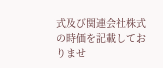式及び関連会社株式の時価を記載しておりませ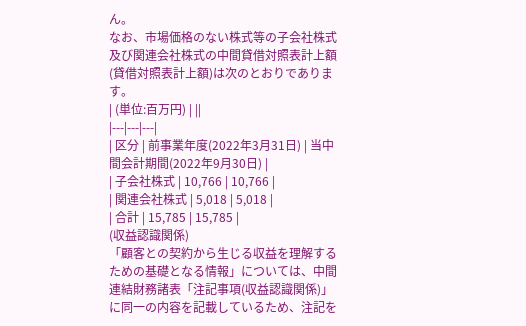ん。
なお、市場価格のない株式等の子会社株式及び関連会社株式の中間貸借対照表計上額(貸借対照表計上額)は次のとおりであります。
| (単位:百万円) | ||
|---|---|---|
| 区分 | 前事業年度(2022年3月31日) | 当中間会計期間(2022年9月30日) |
| 子会社株式 | 10,766 | 10,766 |
| 関連会社株式 | 5,018 | 5,018 |
| 合計 | 15,785 | 15,785 |
(収益認識関係)
「顧客との契約から生じる収益を理解するための基礎となる情報」については、中間連結財務諸表「注記事項(収益認識関係)」に同一の内容を記載しているため、注記を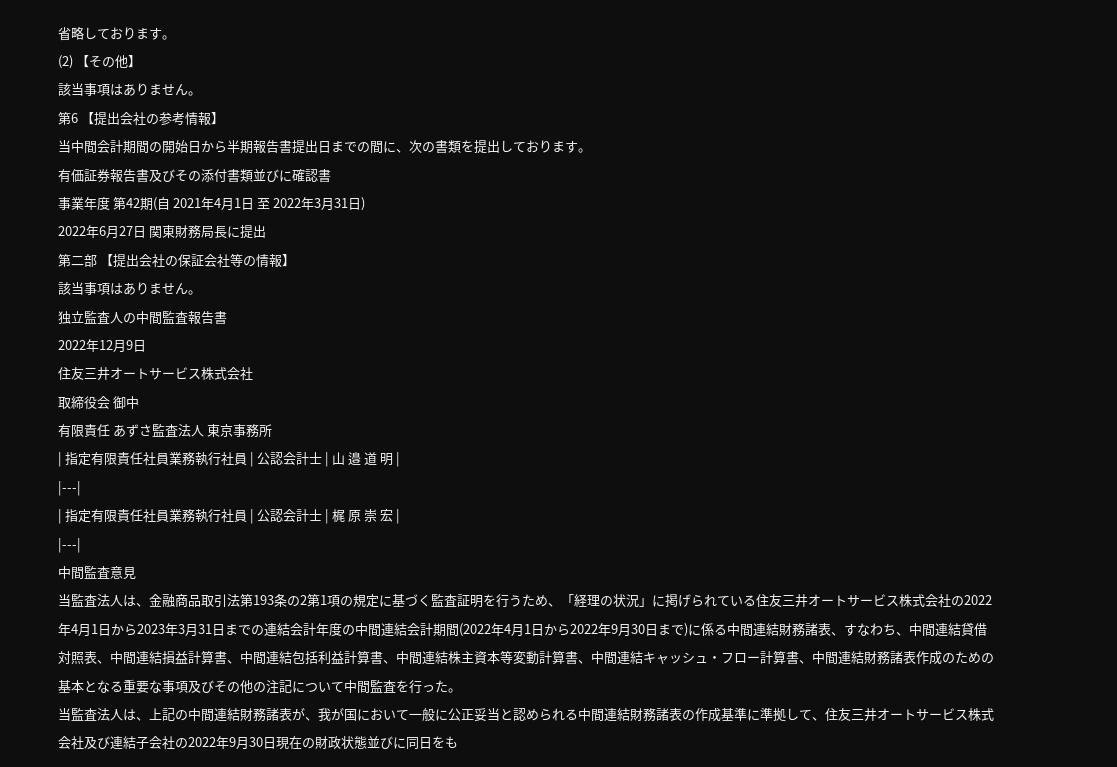省略しております。
(2) 【その他】
該当事項はありません。
第6 【提出会社の参考情報】
当中間会計期間の開始日から半期報告書提出日までの間に、次の書類を提出しております。
有価証券報告書及びその添付書類並びに確認書
事業年度 第42期(自 2021年4月1日 至 2022年3月31日)
2022年6月27日 関東財務局長に提出
第二部 【提出会社の保証会社等の情報】
該当事項はありません。
独立監査人の中間監査報告書
2022年12月9日
住友三井オートサービス株式会社
取締役会 御中
有限責任 あずさ監査法人 東京事務所
| 指定有限責任社員業務執行社員 | 公認会計士 | 山 邉 道 明 |
|---|
| 指定有限責任社員業務執行社員 | 公認会計士 | 梶 原 崇 宏 |
|---|
中間監査意見
当監査法人は、金融商品取引法第193条の2第1項の規定に基づく監査証明を行うため、「経理の状況」に掲げられている住友三井オートサービス株式会社の2022年4月1日から2023年3月31日までの連結会計年度の中間連結会計期間(2022年4月1日から2022年9月30日まで)に係る中間連結財務諸表、すなわち、中間連結貸借対照表、中間連結損益計算書、中間連結包括利益計算書、中間連結株主資本等変動計算書、中間連結キャッシュ・フロー計算書、中間連結財務諸表作成のための基本となる重要な事項及びその他の注記について中間監査を行った。
当監査法人は、上記の中間連結財務諸表が、我が国において一般に公正妥当と認められる中間連結財務諸表の作成基準に準拠して、住友三井オートサービス株式会社及び連結子会社の2022年9月30日現在の財政状態並びに同日をも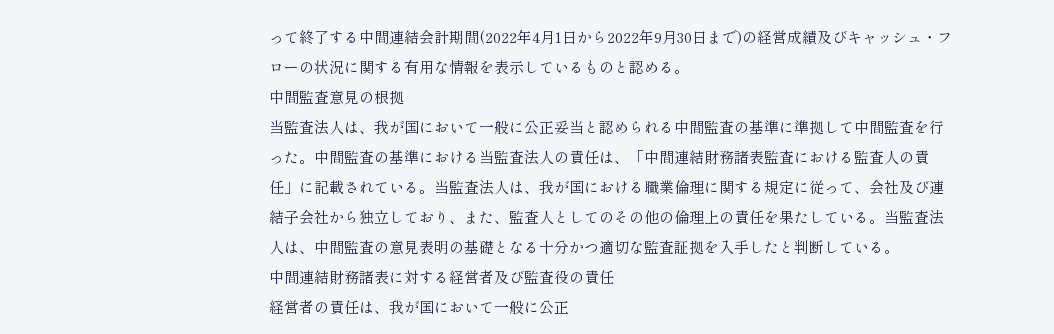って終了する中間連結会計期間(2022年4月1日から2022年9月30日まで)の経営成績及びキャッシュ・フローの状況に関する有用な情報を表示しているものと認める。
中間監査意見の根拠
当監査法人は、我が国において一般に公正妥当と認められる中間監査の基準に準拠して中間監査を行った。中間監査の基準における当監査法人の責任は、「中間連結財務諸表監査における監査人の責任」に記載されている。当監査法人は、我が国における職業倫理に関する規定に従って、会社及び連結子会社から独立しており、また、監査人としてのその他の倫理上の責任を果たしている。当監査法人は、中間監査の意見表明の基礎となる十分かつ適切な監査証拠を入手したと判断している。
中間連結財務諸表に対する経営者及び監査役の責任
経営者の責任は、我が国において一般に公正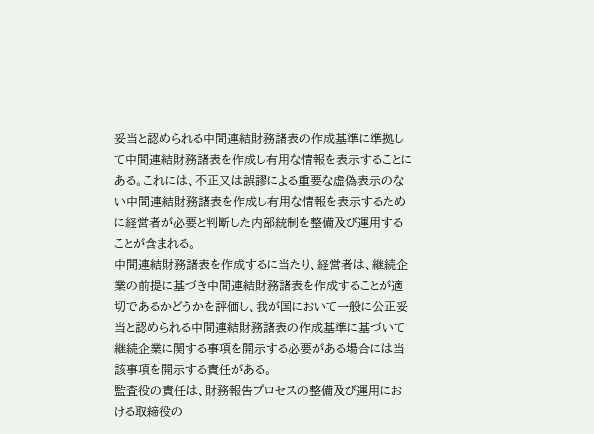妥当と認められる中間連結財務諸表の作成基準に準拠して中間連結財務諸表を作成し有用な情報を表示することにある。これには、不正又は誤謬による重要な虚偽表示のない中間連結財務諸表を作成し有用な情報を表示するために経営者が必要と判断した内部統制を整備及び運用することが含まれる。
中間連結財務諸表を作成するに当たり、経営者は、継続企業の前提に基づき中間連結財務諸表を作成することが適切であるかどうかを評価し、我が国において一般に公正妥当と認められる中間連結財務諸表の作成基準に基づいて継続企業に関する事項を開示する必要がある場合には当該事項を開示する責任がある。
監査役の責任は、財務報告プロセスの整備及び運用における取締役の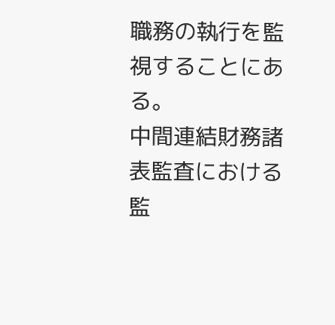職務の執行を監視することにある。
中間連結財務諸表監査における監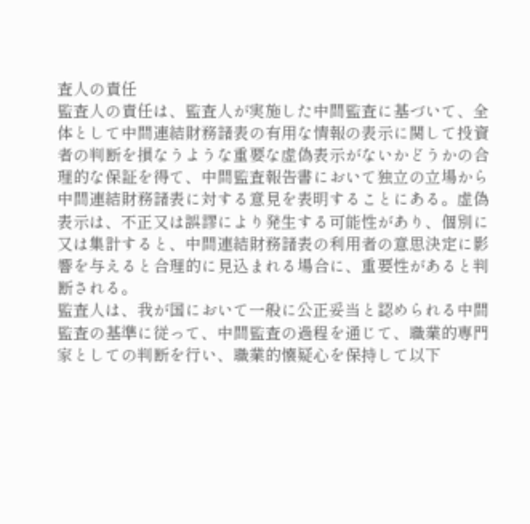査人の責任
監査人の責任は、監査人が実施した中間監査に基づいて、全体として中間連結財務諸表の有用な情報の表示に関して投資者の判断を損なうような重要な虚偽表示がないかどうかの合理的な保証を得て、中間監査報告書において独立の立場から中間連結財務諸表に対する意見を表明することにある。虚偽表示は、不正又は誤謬により発生する可能性があり、個別に又は集計すると、中間連結財務諸表の利用者の意思決定に影響を与えると合理的に見込まれる場合に、重要性があると判断される。
監査人は、我が国において一般に公正妥当と認められる中間監査の基準に従って、中間監査の過程を通じて、職業的専門家としての判断を行い、職業的懐疑心を保持して以下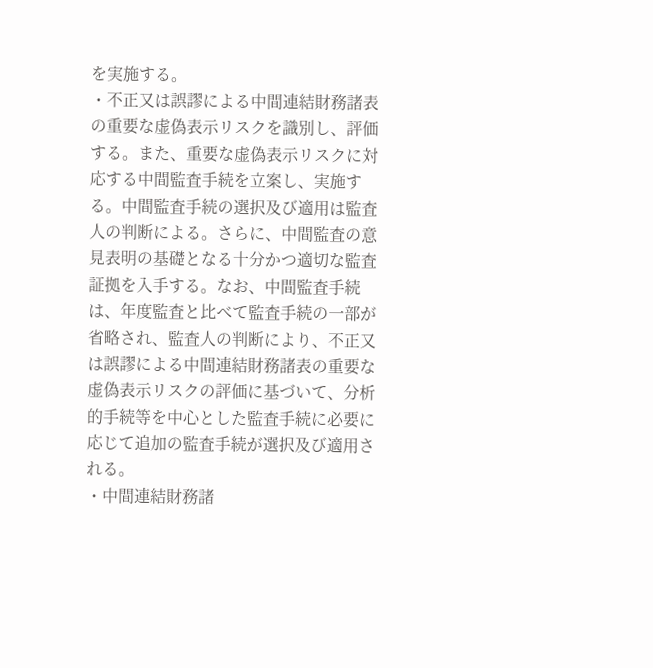を実施する。
・不正又は誤謬による中間連結財務諸表の重要な虚偽表示リスクを識別し、評価する。また、重要な虚偽表示リスクに対応する中間監査手続を立案し、実施する。中間監査手続の選択及び適用は監査人の判断による。さらに、中間監査の意見表明の基礎となる十分かつ適切な監査証拠を入手する。なお、中間監査手続は、年度監査と比べて監査手続の一部が省略され、監査人の判断により、不正又は誤謬による中間連結財務諸表の重要な虚偽表示リスクの評価に基づいて、分析的手続等を中心とした監査手続に必要に応じて追加の監査手続が選択及び適用される。
・中間連結財務諸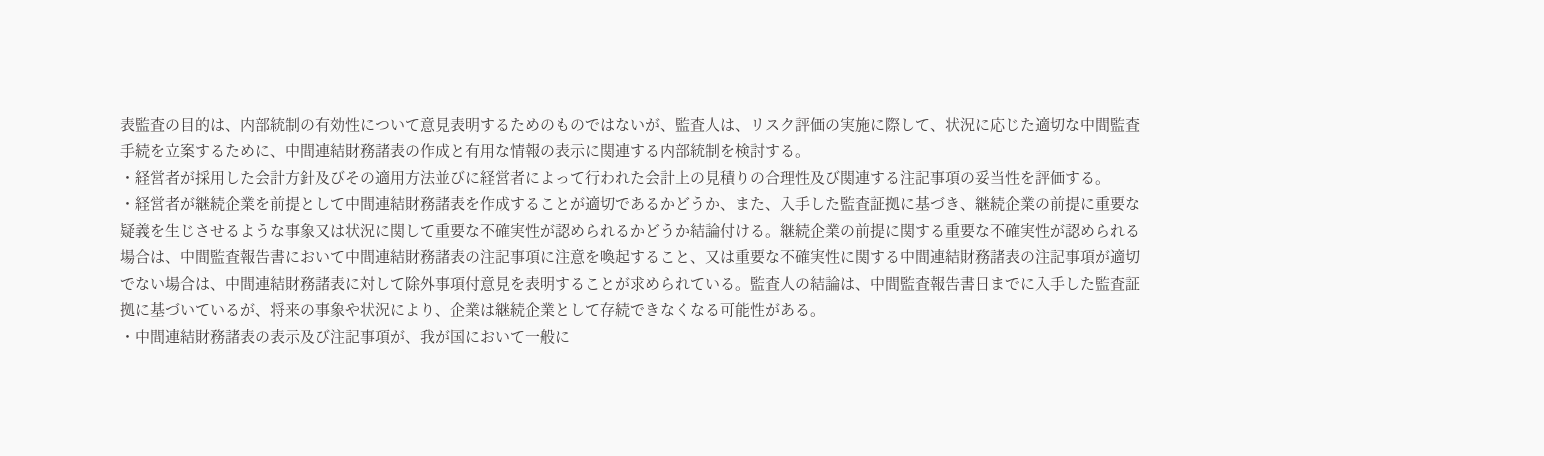表監査の目的は、内部統制の有効性について意見表明するためのものではないが、監査人は、リスク評価の実施に際して、状況に応じた適切な中間監査手続を立案するために、中間連結財務諸表の作成と有用な情報の表示に関連する内部統制を検討する。
・経営者が採用した会計方針及びその適用方法並びに経営者によって行われた会計上の見積りの合理性及び関連する注記事項の妥当性を評価する。
・経営者が継続企業を前提として中間連結財務諸表を作成することが適切であるかどうか、また、入手した監査証拠に基づき、継続企業の前提に重要な疑義を生じさせるような事象又は状況に関して重要な不確実性が認められるかどうか結論付ける。継続企業の前提に関する重要な不確実性が認められる場合は、中間監査報告書において中間連結財務諸表の注記事項に注意を喚起すること、又は重要な不確実性に関する中間連結財務諸表の注記事項が適切でない場合は、中間連結財務諸表に対して除外事項付意見を表明することが求められている。監査人の結論は、中間監査報告書日までに入手した監査証拠に基づいているが、将来の事象や状況により、企業は継続企業として存続できなくなる可能性がある。
・中間連結財務諸表の表示及び注記事項が、我が国において一般に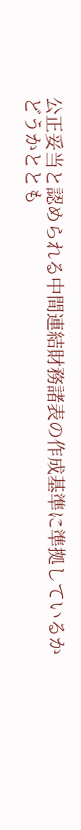公正妥当と認められる中間連結財務諸表の作成基準に準拠しているかどうかととも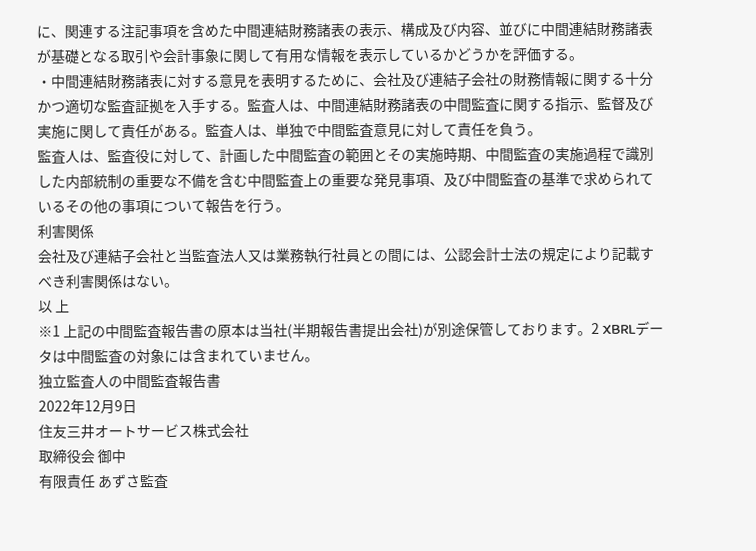に、関連する注記事項を含めた中間連結財務諸表の表示、構成及び内容、並びに中間連結財務諸表が基礎となる取引や会計事象に関して有用な情報を表示しているかどうかを評価する。
・中間連結財務諸表に対する意見を表明するために、会社及び連結子会社の財務情報に関する十分かつ適切な監査証拠を入手する。監査人は、中間連結財務諸表の中間監査に関する指示、監督及び実施に関して責任がある。監査人は、単独で中間監査意見に対して責任を負う。
監査人は、監査役に対して、計画した中間監査の範囲とその実施時期、中間監査の実施過程で識別した内部統制の重要な不備を含む中間監査上の重要な発見事項、及び中間監査の基準で求められているその他の事項について報告を行う。
利害関係
会社及び連結子会社と当監査法人又は業務執行社員との間には、公認会計士法の規定により記載すべき利害関係はない。
以 上
※1 上記の中間監査報告書の原本は当社(半期報告書提出会社)が別途保管しております。2 XBRLデータは中間監査の対象には含まれていません。
独立監査人の中間監査報告書
2022年12月9日
住友三井オートサービス株式会社
取締役会 御中
有限責任 あずさ監査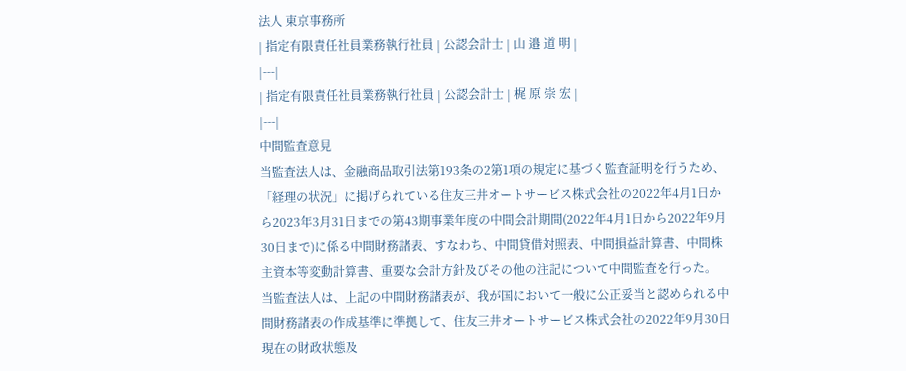法人 東京事務所
| 指定有限責任社員業務執行社員 | 公認会計士 | 山 邉 道 明 |
|---|
| 指定有限責任社員業務執行社員 | 公認会計士 | 梶 原 崇 宏 |
|---|
中間監査意見
当監査法人は、金融商品取引法第193条の2第1項の規定に基づく監査証明を行うため、「経理の状況」に掲げられている住友三井オートサービス株式会社の2022年4月1日から2023年3月31日までの第43期事業年度の中間会計期間(2022年4月1日から2022年9月30日まで)に係る中間財務諸表、すなわち、中間貸借対照表、中間損益計算書、中間株主資本等変動計算書、重要な会計方針及びその他の注記について中間監査を行った。
当監査法人は、上記の中間財務諸表が、我が国において一般に公正妥当と認められる中間財務諸表の作成基準に準拠して、住友三井オートサービス株式会社の2022年9月30日現在の財政状態及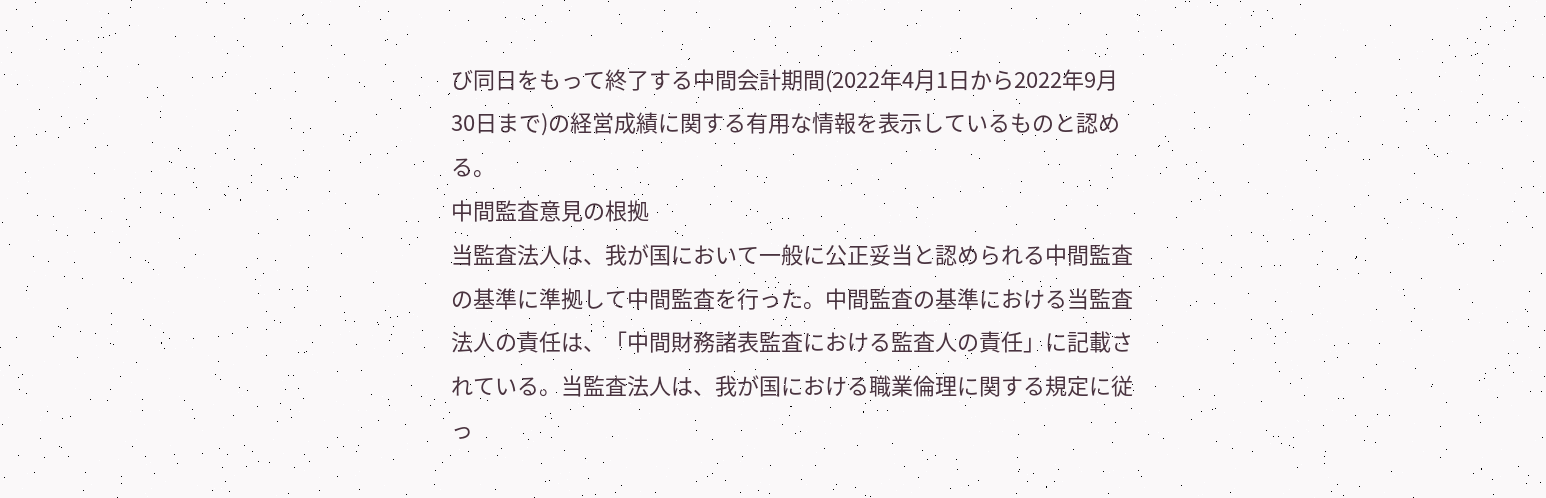び同日をもって終了する中間会計期間(2022年4月1日から2022年9月30日まで)の経営成績に関する有用な情報を表示しているものと認める。
中間監査意見の根拠
当監査法人は、我が国において一般に公正妥当と認められる中間監査の基準に準拠して中間監査を行った。中間監査の基準における当監査法人の責任は、「中間財務諸表監査における監査人の責任」に記載されている。当監査法人は、我が国における職業倫理に関する規定に従っ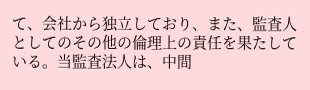て、会社から独立しており、また、監査人としてのその他の倫理上の責任を果たしている。当監査法人は、中間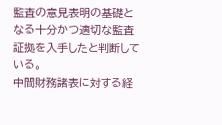監査の意見表明の基礎となる十分かつ適切な監査証拠を入手したと判断している。
中間財務諸表に対する経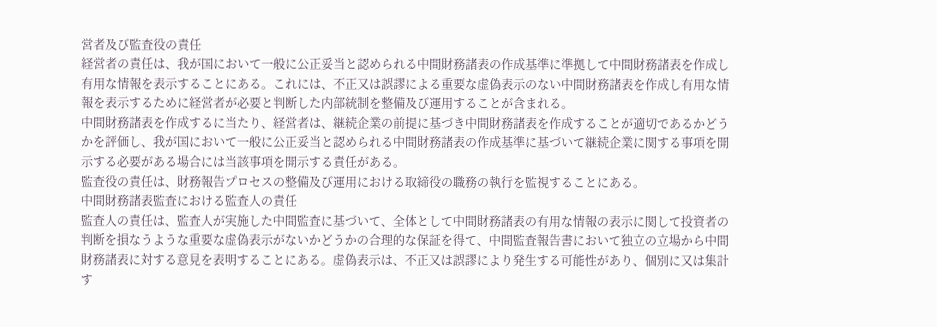営者及び監査役の責任
経営者の責任は、我が国において一般に公正妥当と認められる中間財務諸表の作成基準に準拠して中間財務諸表を作成し有用な情報を表示することにある。これには、不正又は誤謬による重要な虚偽表示のない中間財務諸表を作成し有用な情報を表示するために経営者が必要と判断した内部統制を整備及び運用することが含まれる。
中間財務諸表を作成するに当たり、経営者は、継続企業の前提に基づき中間財務諸表を作成することが適切であるかどうかを評価し、我が国において一般に公正妥当と認められる中間財務諸表の作成基準に基づいて継続企業に関する事項を開示する必要がある場合には当該事項を開示する責任がある。
監査役の責任は、財務報告プロセスの整備及び運用における取締役の職務の執行を監視することにある。
中間財務諸表監査における監査人の責任
監査人の責任は、監査人が実施した中間監査に基づいて、全体として中間財務諸表の有用な情報の表示に関して投資者の判断を損なうような重要な虚偽表示がないかどうかの合理的な保証を得て、中間監査報告書において独立の立場から中間財務諸表に対する意見を表明することにある。虚偽表示は、不正又は誤謬により発生する可能性があり、個別に又は集計す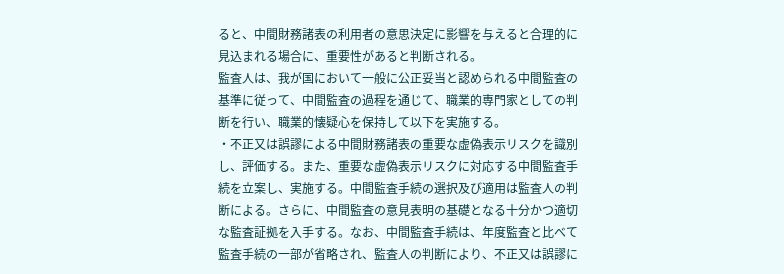ると、中間財務諸表の利用者の意思決定に影響を与えると合理的に見込まれる場合に、重要性があると判断される。
監査人は、我が国において一般に公正妥当と認められる中間監査の基準に従って、中間監査の過程を通じて、職業的専門家としての判断を行い、職業的懐疑心を保持して以下を実施する。
・不正又は誤謬による中間財務諸表の重要な虚偽表示リスクを識別し、評価する。また、重要な虚偽表示リスクに対応する中間監査手続を立案し、実施する。中間監査手続の選択及び適用は監査人の判断による。さらに、中間監査の意見表明の基礎となる十分かつ適切な監査証拠を入手する。なお、中間監査手続は、年度監査と比べて監査手続の一部が省略され、監査人の判断により、不正又は誤謬に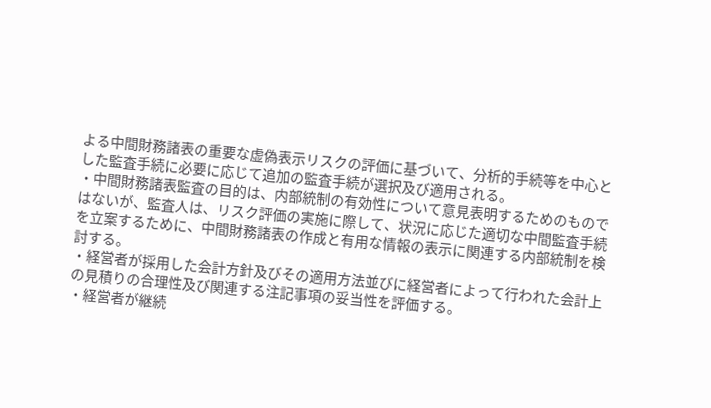よる中間財務諸表の重要な虚偽表示リスクの評価に基づいて、分析的手続等を中心とした監査手続に必要に応じて追加の監査手続が選択及び適用される。
・中間財務諸表監査の目的は、内部統制の有効性について意見表明するためのものではないが、監査人は、リスク評価の実施に際して、状況に応じた適切な中間監査手続を立案するために、中間財務諸表の作成と有用な情報の表示に関連する内部統制を検討する。
・経営者が採用した会計方針及びその適用方法並びに経営者によって行われた会計上の見積りの合理性及び関連する注記事項の妥当性を評価する。
・経営者が継続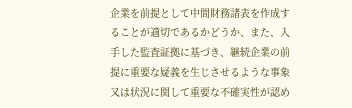企業を前提として中間財務諸表を作成することが適切であるかどうか、また、入手した監査証拠に基づき、継続企業の前提に重要な疑義を生じさせるような事象又は状況に関して重要な不確実性が認め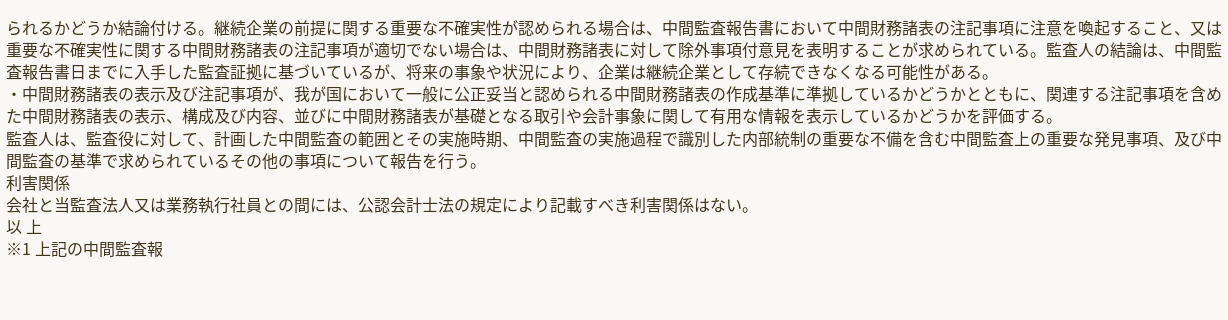られるかどうか結論付ける。継続企業の前提に関する重要な不確実性が認められる場合は、中間監査報告書において中間財務諸表の注記事項に注意を喚起すること、又は重要な不確実性に関する中間財務諸表の注記事項が適切でない場合は、中間財務諸表に対して除外事項付意見を表明することが求められている。監査人の結論は、中間監査報告書日までに入手した監査証拠に基づいているが、将来の事象や状況により、企業は継続企業として存続できなくなる可能性がある。
・中間財務諸表の表示及び注記事項が、我が国において一般に公正妥当と認められる中間財務諸表の作成基準に準拠しているかどうかとともに、関連する注記事項を含めた中間財務諸表の表示、構成及び内容、並びに中間財務諸表が基礎となる取引や会計事象に関して有用な情報を表示しているかどうかを評価する。
監査人は、監査役に対して、計画した中間監査の範囲とその実施時期、中間監査の実施過程で識別した内部統制の重要な不備を含む中間監査上の重要な発見事項、及び中間監査の基準で求められているその他の事項について報告を行う。
利害関係
会社と当監査法人又は業務執行社員との間には、公認会計士法の規定により記載すべき利害関係はない。
以 上
※1 上記の中間監査報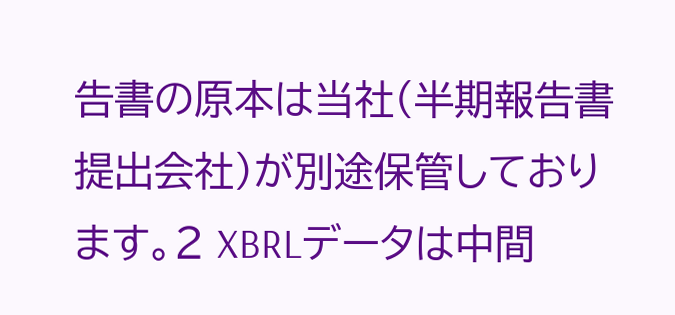告書の原本は当社(半期報告書提出会社)が別途保管しております。2 XBRLデータは中間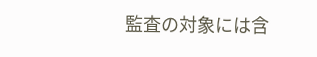監査の対象には含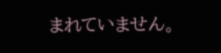まれていません。